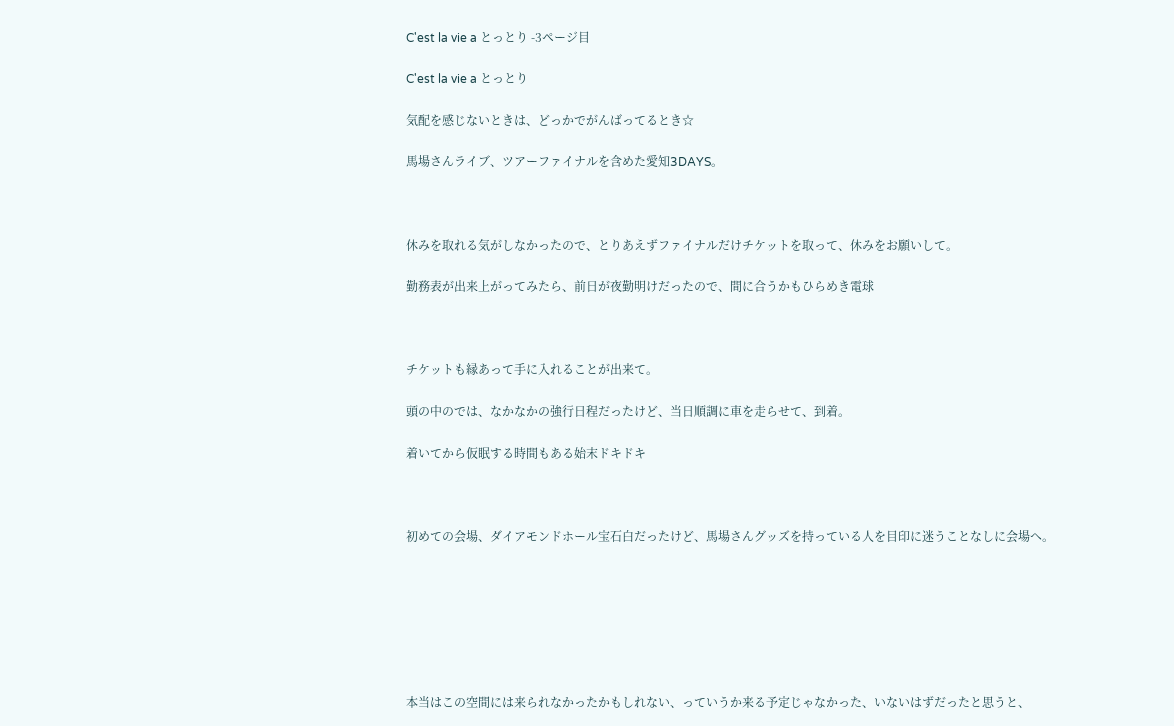C'est la vie a とっとり -3ページ目

C'est la vie a とっとり

気配を感じないときは、どっかでがんばってるとき☆

馬場さんライブ、ツアーファイナルを含めた愛知3DAYS。



休みを取れる気がしなかったので、とりあえずファイナルだけチケットを取って、休みをお願いして。

勤務表が出来上がってみたら、前日が夜勤明けだったので、間に合うかもひらめき電球



チケットも縁あって手に入れることが出来て。

頭の中のでは、なかなかの強行日程だったけど、当日順調に車を走らせて、到着。

着いてから仮眠する時間もある始末ドキドキ



初めての会場、ダイアモンドホール宝石白だったけど、馬場さんグッズを持っている人を目印に迷うことなしに会場へ。







本当はこの空間には来られなかったかもしれない、っていうか来る予定じゃなかった、いないはずだったと思うと、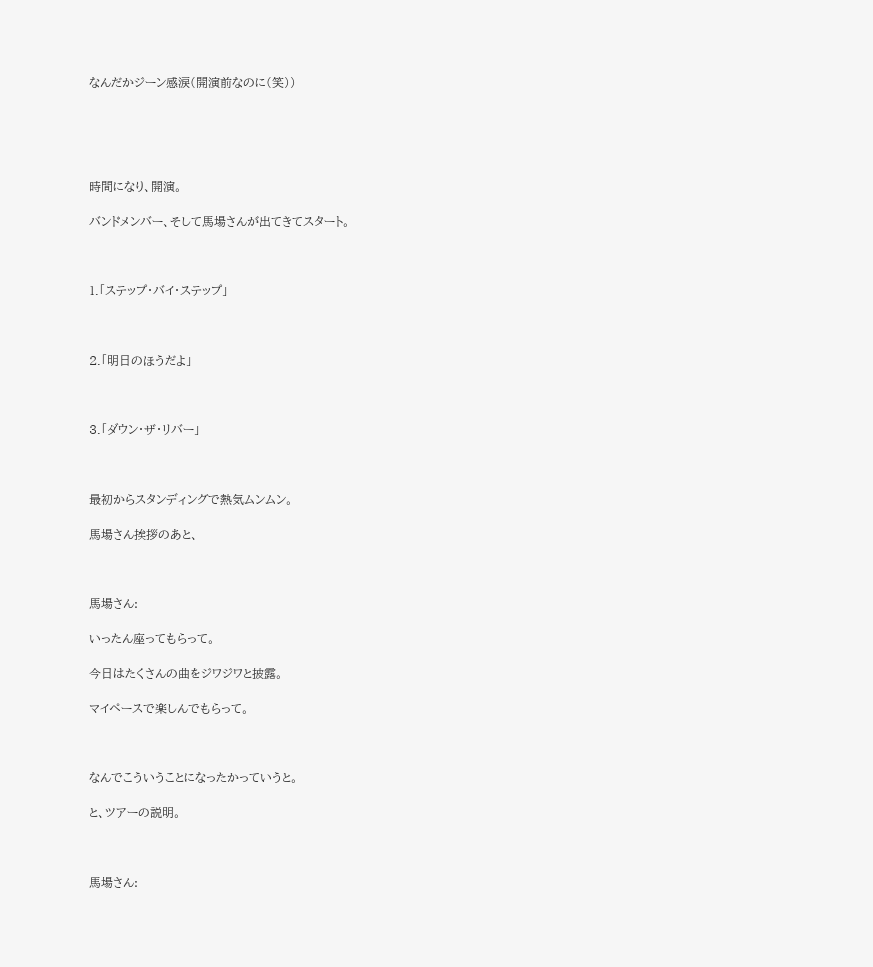なんだかジーン感涙(開演前なのに(笑))





時間になり、開演。

バンドメンバー、そして馬場さんが出てきてスタート。



1.「ステップ・バイ・ステップ」



2.「明日のほうだよ」



3.「ダウン・ザ・リバー」



最初からスタンディングで熱気ムンムン。

馬場さん挨拶のあと、



馬場さん:

いったん座ってもらって。

今日はたくさんの曲をジワジワと披露。

マイペースで楽しんでもらって。



なんでこういうことになったかっていうと。

と、ツアーの説明。



馬場さん: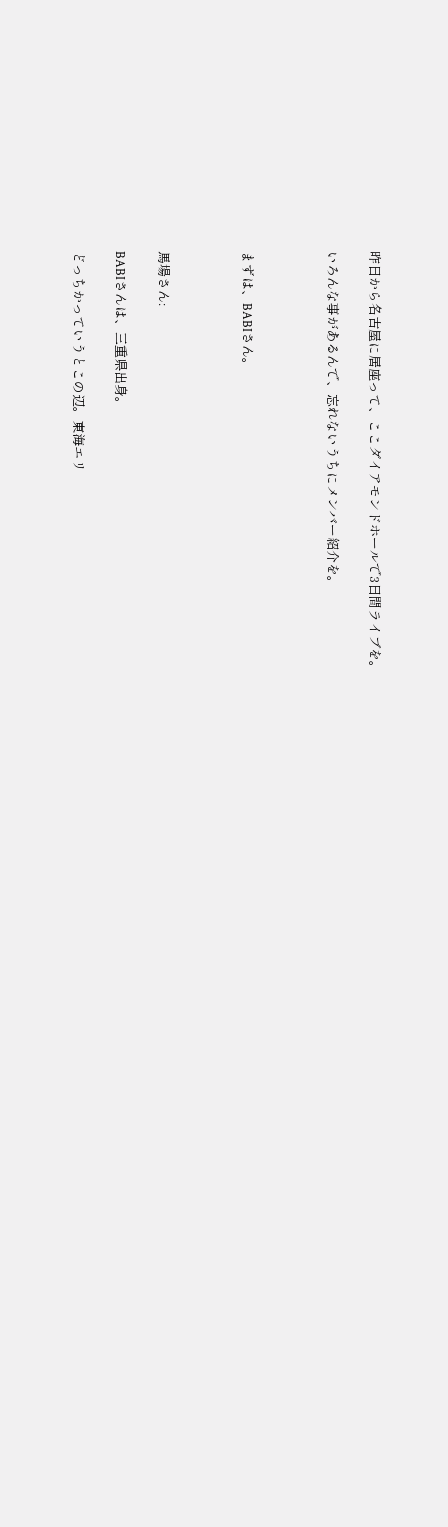昨日から名古屋に居座って、ここダイアモンドホールで3日間ライブを。

いろんな事があるんで、忘れないうちにメンバー紹介を。



まずは、BABIさん。



馬場さん:

BABIさんは、三重県出身。

どっちかっていうとこの辺。東海エリ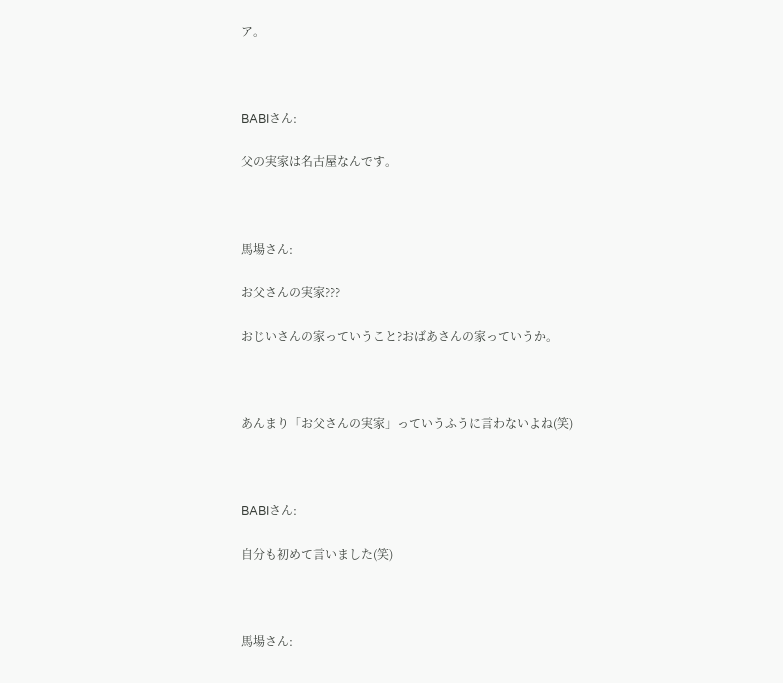ア。



BABIさん:

父の実家は名古屋なんです。



馬場さん:

お父さんの実家???

おじいさんの家っていうこと?おばあさんの家っていうか。



あんまり「お父さんの実家」っていうふうに言わないよね(笑)



BABIさん:

自分も初めて言いました(笑)



馬場さん: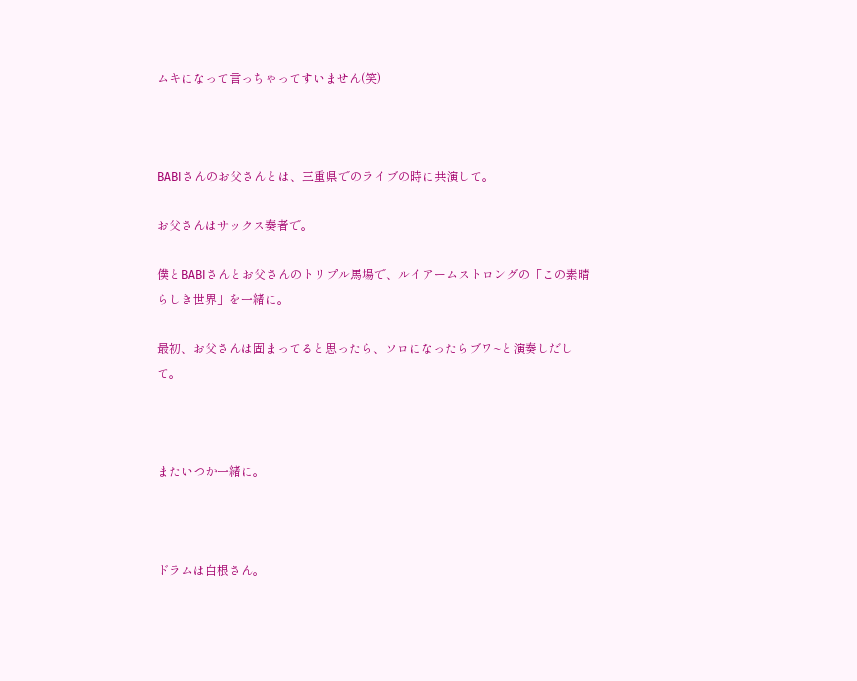ムキになって言っちゃってすいません(笑)



BABIさんのお父さんとは、三重県でのライブの時に共演して。

お父さんはサックス奏者で。

僕とBABIさんとお父さんのトリプル馬場で、ルイアームストロングの「この素晴らしき世界」を一緒に。

最初、お父さんは固まってると思ったら、ソロになったらブワ~と演奏しだして。



またいつか一緒に。



ドラムは白根さん。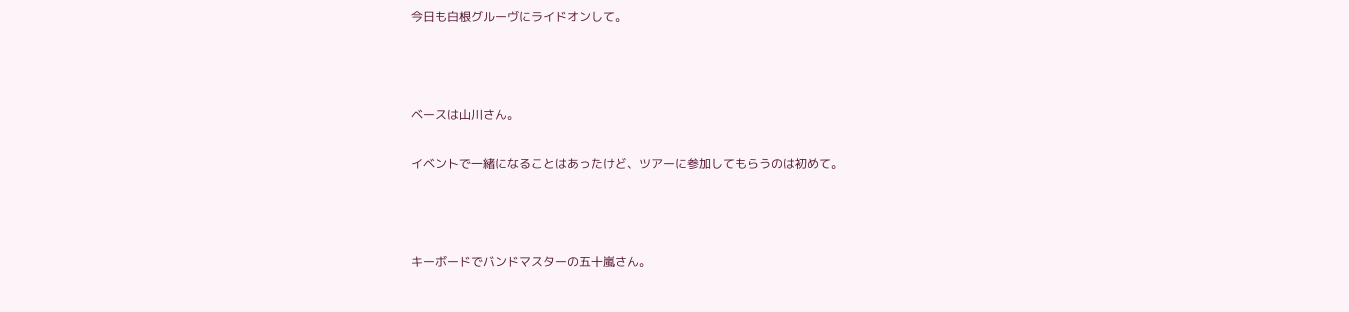今日も白根グルーヴにライドオンして。



ベースは山川さん。

イベントで一緒になることはあったけど、ツアーに参加してもらうのは初めて。



キーボードでバンドマスターの五十嵐さん。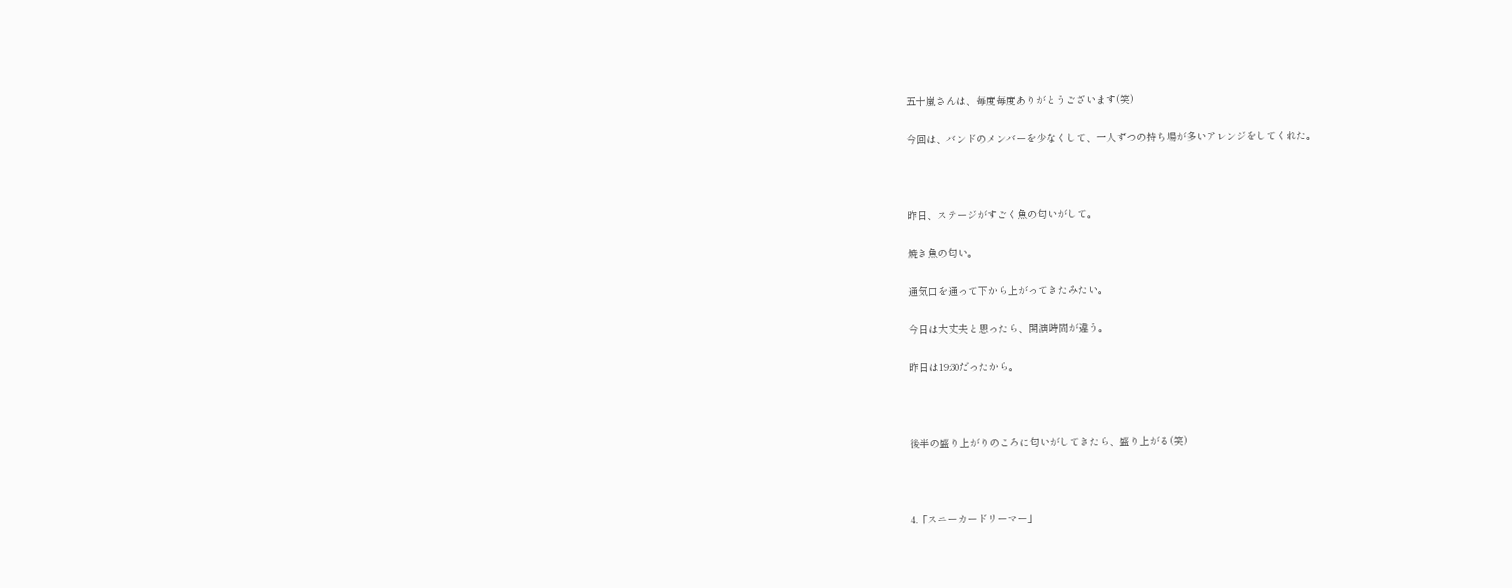五十嵐さんは、毎度毎度ありがとうございます(笑)

今回は、バンドのメンバーを少なくして、一人ずつの持ち場が多いアレンジをしてくれた。



昨日、ステージがすごく魚の匂いがして。

焼き魚の匂い。

通気口を通って下から上がってきたみたい。

今日は大丈夫と思ったら、開演時間が違う。

昨日は19:30だったから。



後半の盛り上がりのころに匂いがしてきたら、盛り上がる(笑)



4.「スニーカードリーマー」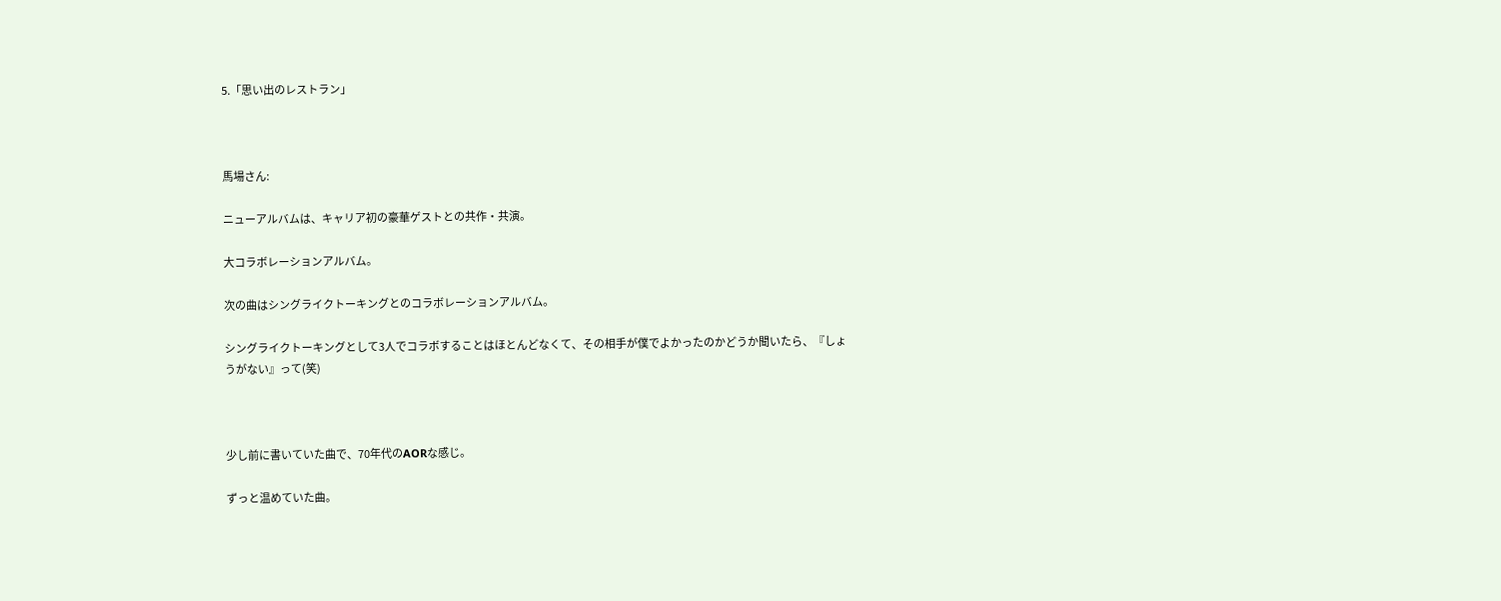5.「思い出のレストラン」



馬場さん:

ニューアルバムは、キャリア初の豪華ゲストとの共作・共演。

大コラボレーションアルバム。

次の曲はシングライクトーキングとのコラボレーションアルバム。

シングライクトーキングとして3人でコラボすることはほとんどなくて、その相手が僕でよかったのかどうか聞いたら、『しょうがない』って(笑)



少し前に書いていた曲で、70年代のAORな感じ。

ずっと温めていた曲。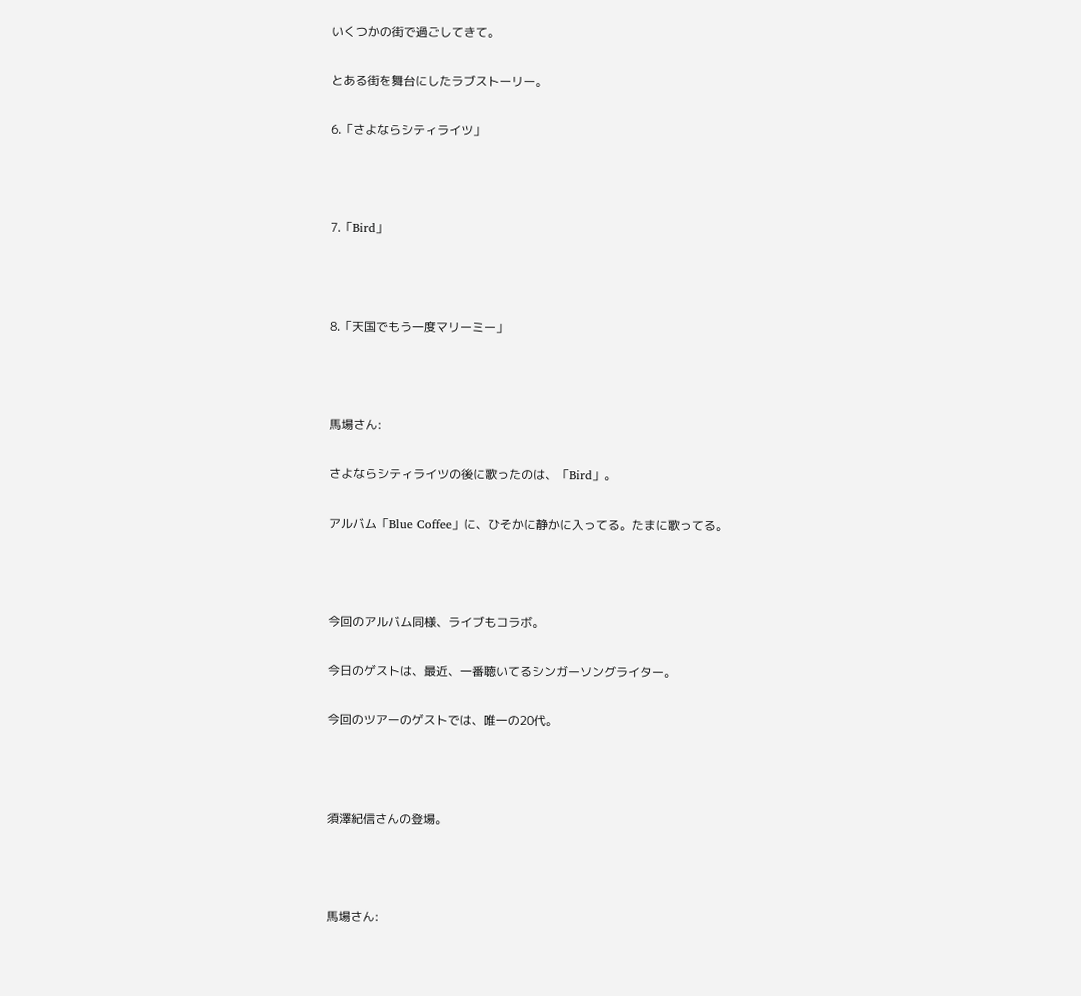いくつかの街で過ごしてきて。

とある街を舞台にしたラブストーリー。

6.「さよならシティライツ」



7.「Bird」



8.「天国でもう一度マリーミー」



馬場さん:

さよならシティライツの後に歌ったのは、「Bird」。

アルバム「Blue Coffee」に、ひそかに静かに入ってる。たまに歌ってる。



今回のアルバム同様、ライブもコラボ。

今日のゲストは、最近、一番聴いてるシンガーソングライター。

今回のツアーのゲストでは、唯一の20代。



須澤紀信さんの登場。



馬場さん: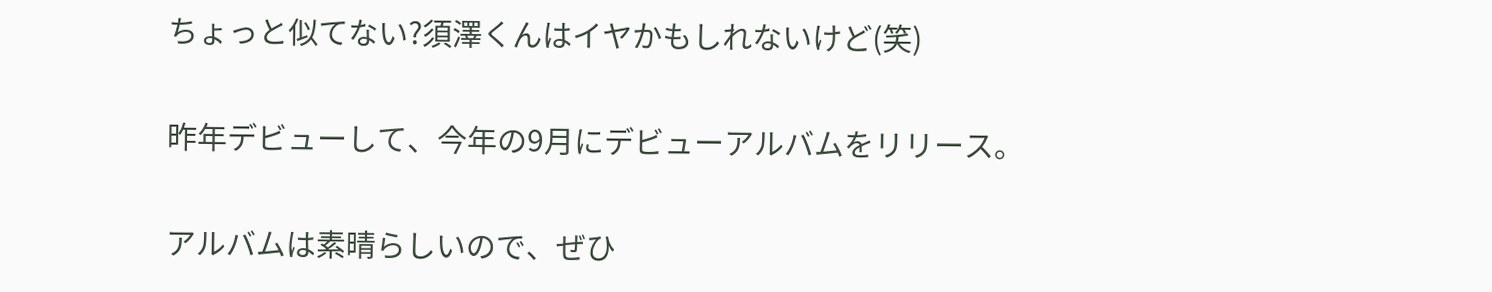ちょっと似てない?須澤くんはイヤかもしれないけど(笑)

昨年デビューして、今年の9月にデビューアルバムをリリース。

アルバムは素晴らしいので、ぜひ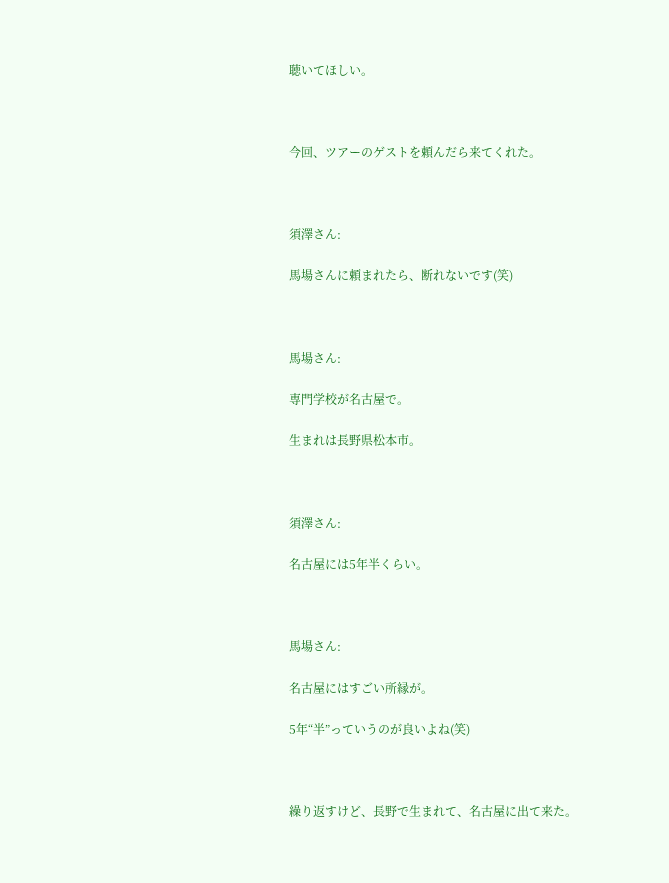聴いてほしい。



今回、ツアーのゲストを頼んだら来てくれた。



須澤さん:

馬場さんに頼まれたら、断れないです(笑)



馬場さん:

専門学校が名古屋で。

生まれは長野県松本市。



須澤さん:

名古屋には5年半くらい。



馬場さん:

名古屋にはすごい所縁が。

5年“半”っていうのが良いよね(笑)



繰り返すけど、長野で生まれて、名古屋に出て来た。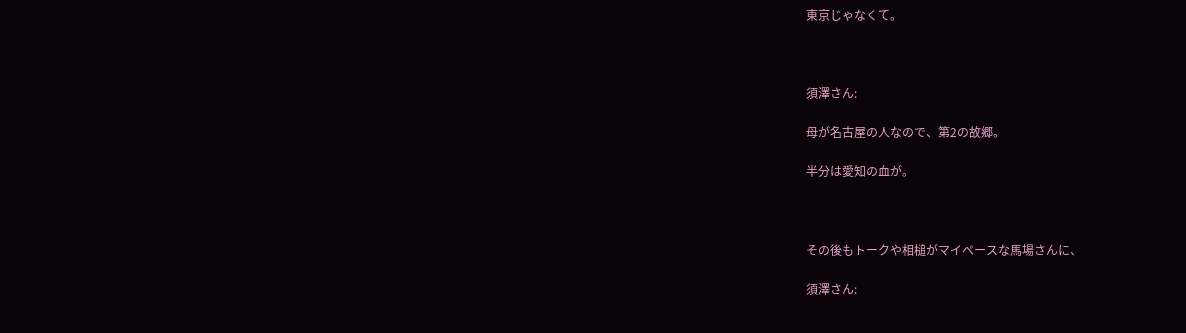東京じゃなくて。



須澤さん:

母が名古屋の人なので、第2の故郷。

半分は愛知の血が。



その後もトークや相槌がマイペースな馬場さんに、

須澤さん: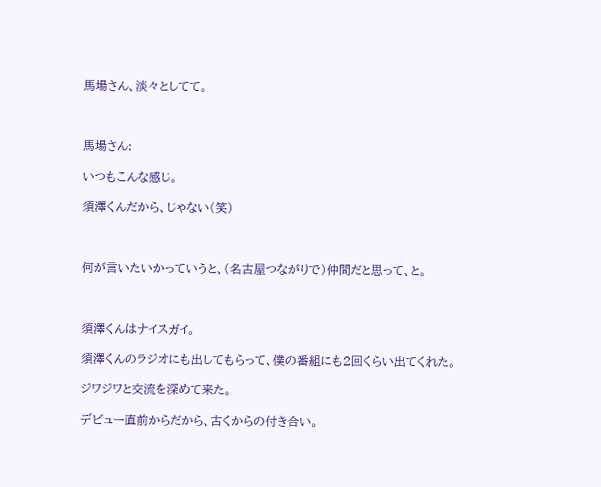馬場さん、淡々としてて。



馬場さん:

いつもこんな感じ。

須澤くんだから、じゃない(笑)



何が言いたいかっていうと、(名古屋つながりで)仲間だと思って、と。



須澤くんはナイスガイ。

須澤くんのラジオにも出してもらって、僕の番組にも2回くらい出てくれた。

ジワジワと交流を深めて来た。

デビュー直前からだから、古くからの付き合い。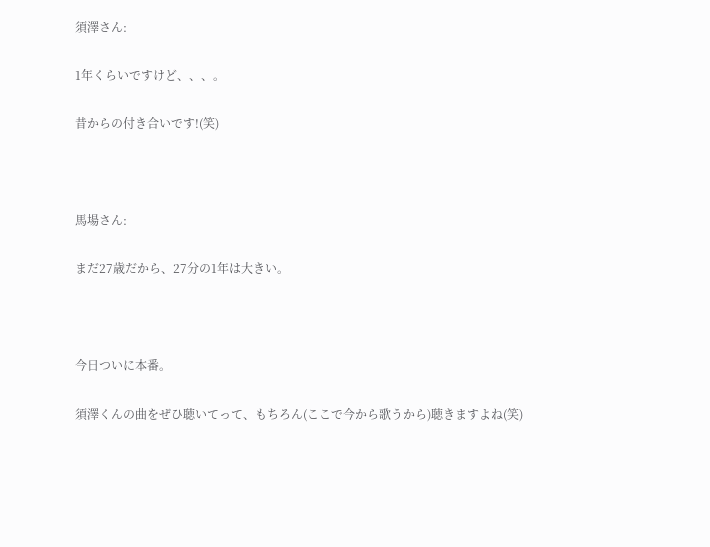須澤さん:

1年くらいですけど、、、。

昔からの付き合いです!(笑)



馬場さん:

まだ27歳だから、27分の1年は大きい。



今日ついに本番。

須澤くんの曲をぜひ聴いてって、もちろん(ここで今から歌うから)聴きますよね(笑)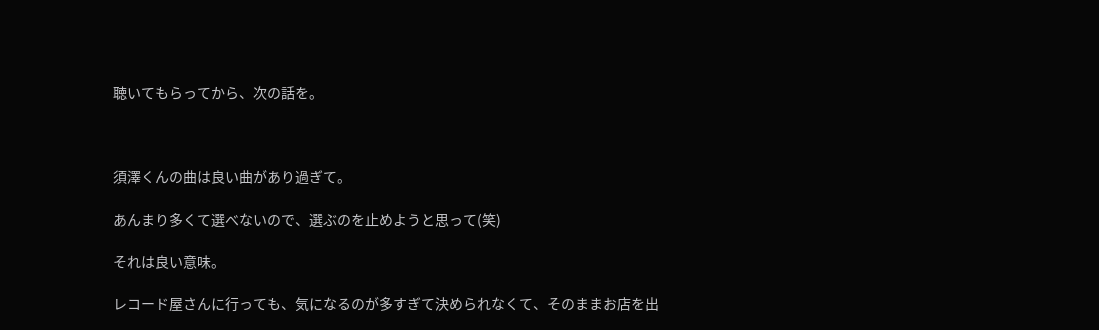聴いてもらってから、次の話を。



須澤くんの曲は良い曲があり過ぎて。

あんまり多くて選べないので、選ぶのを止めようと思って(笑)

それは良い意味。

レコード屋さんに行っても、気になるのが多すぎて決められなくて、そのままお店を出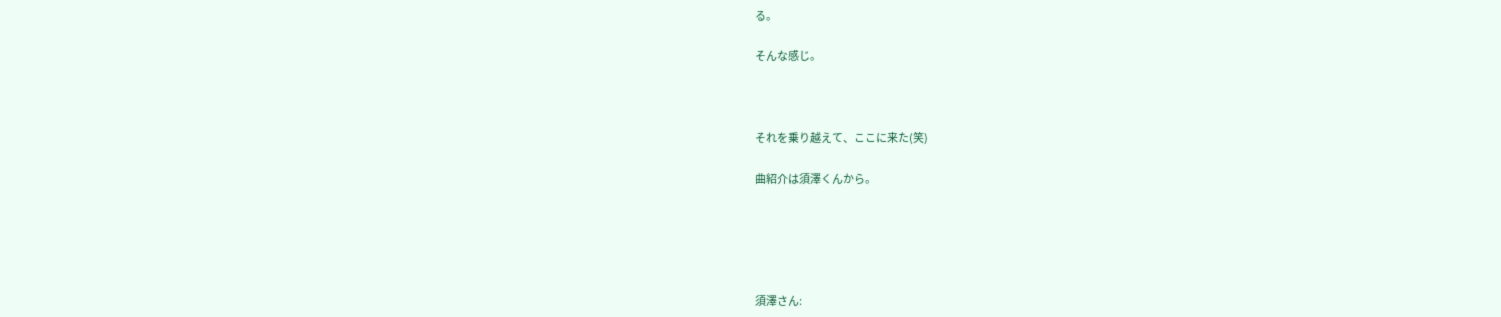る。

そんな感じ。



それを乗り越えて、ここに来た(笑)

曲紹介は須澤くんから。





須澤さん: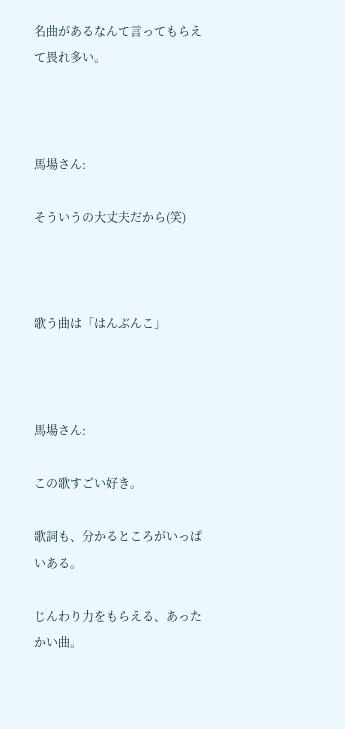名曲があるなんて言ってもらえて畏れ多い。



馬場さん:

そういうの大丈夫だから(笑)



歌う曲は「はんぶんこ」



馬場さん:

この歌すごい好き。

歌詞も、分かるところがいっぱいある。

じんわり力をもらえる、あったかい曲。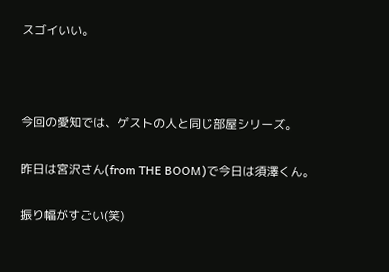スゴイいい。



今回の愛知では、ゲストの人と同じ部屋シリーズ。

昨日は宮沢さん(from THE BOOM)で今日は須澤くん。

振り幅がすごい(笑)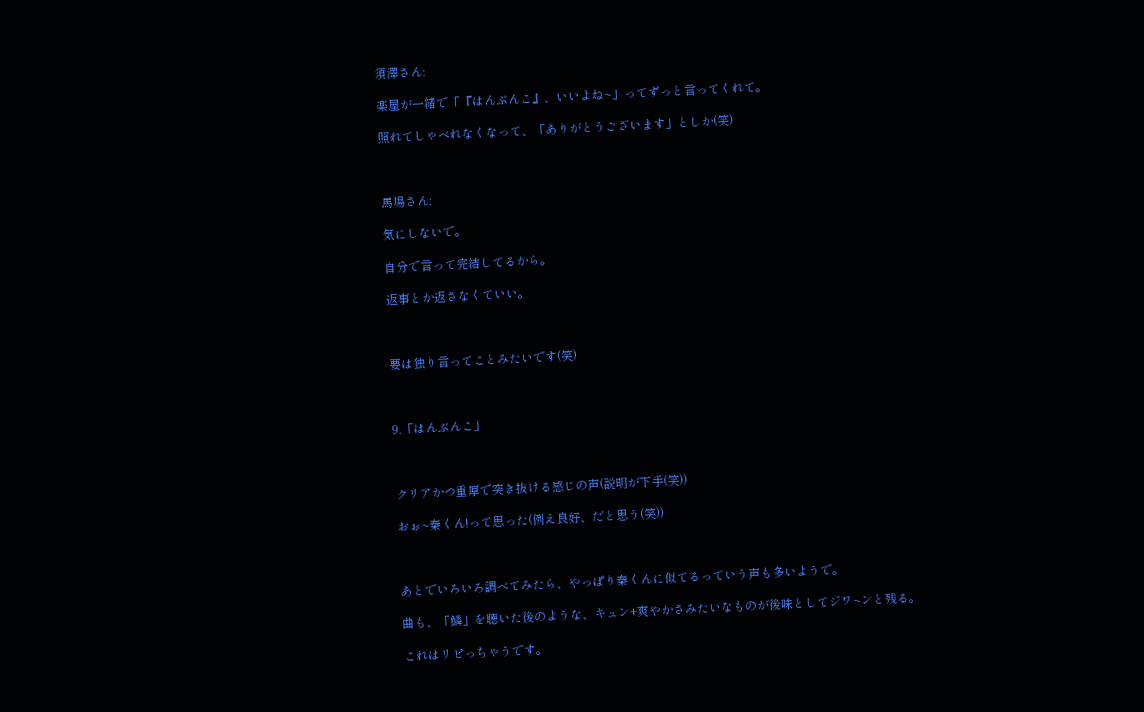須澤さん:

楽屋が一緒で「『はんぶんこ』、いいよね~」ってずっと言ってくれて。

照れてしゃべれなくなって、「ありがとうございます」としか(笑)



馬場さん:

気にしないで。

自分で言って完結してるから。

返事とか返さなくていい。



要は独り言ってことみたいです(笑)



9.「はんぶんこ」



クリアかつ重厚で突き抜ける感じの声(説明が下手(笑))

おぉ~秦くん!って思った(例え良好、だと思う(笑))



あとでいろいろ調べてみたら、やっぱり秦くんに似てるっていう声も多いようで。

曲も、「鱗」を聴いた後のような、キュン+爽やかさみたいなものが後味としてジワ~ンと残る。

これはリピっちゃうです。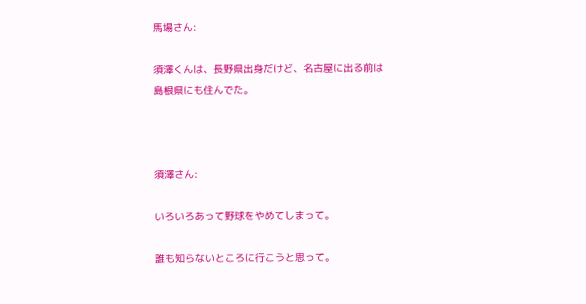馬場さん:

須澤くんは、長野県出身だけど、名古屋に出る前は島根県にも住んでた。



須澤さん:

いろいろあって野球をやめてしまって。

誰も知らないところに行こうと思って。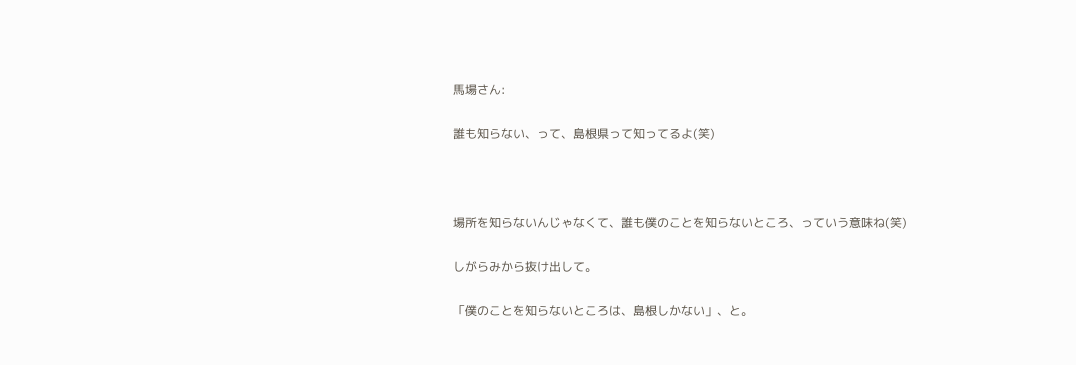馬場さん:

誰も知らない、って、島根県って知ってるよ(笑)



場所を知らないんじゃなくて、誰も僕のことを知らないところ、っていう意味ね(笑)

しがらみから抜け出して。

「僕のことを知らないところは、島根しかない」、と。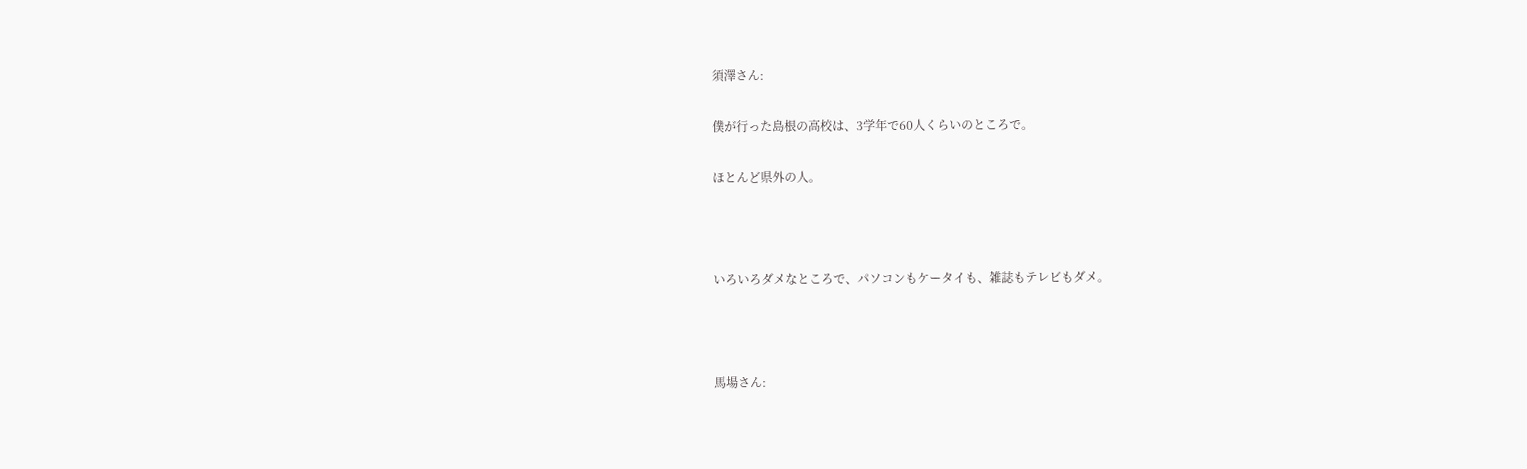須澤さん:

僕が行った島根の高校は、3学年で60人くらいのところで。

ほとんど県外の人。



いろいろダメなところで、パソコンもケータイも、雑誌もテレビもダメ。



馬場さん: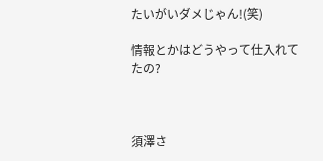たいがいダメじゃん!(笑)

情報とかはどうやって仕入れてたの?



須澤さ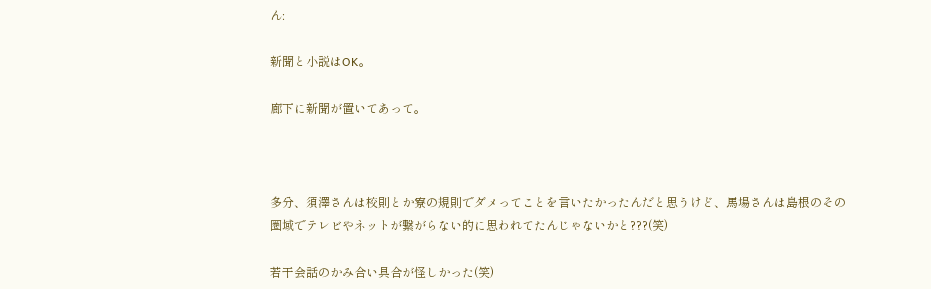ん:

新聞と小説はOK。

廊下に新聞が置いてあって。



多分、須澤さんは校則とか寮の規則でダメってことを言いたかったんだと思うけど、馬場さんは島根のその圏域でテレビやネットが繋がらない的に思われてたんじゃないかと???(笑)

若干会話のかみ合い具合が怪しかった(笑)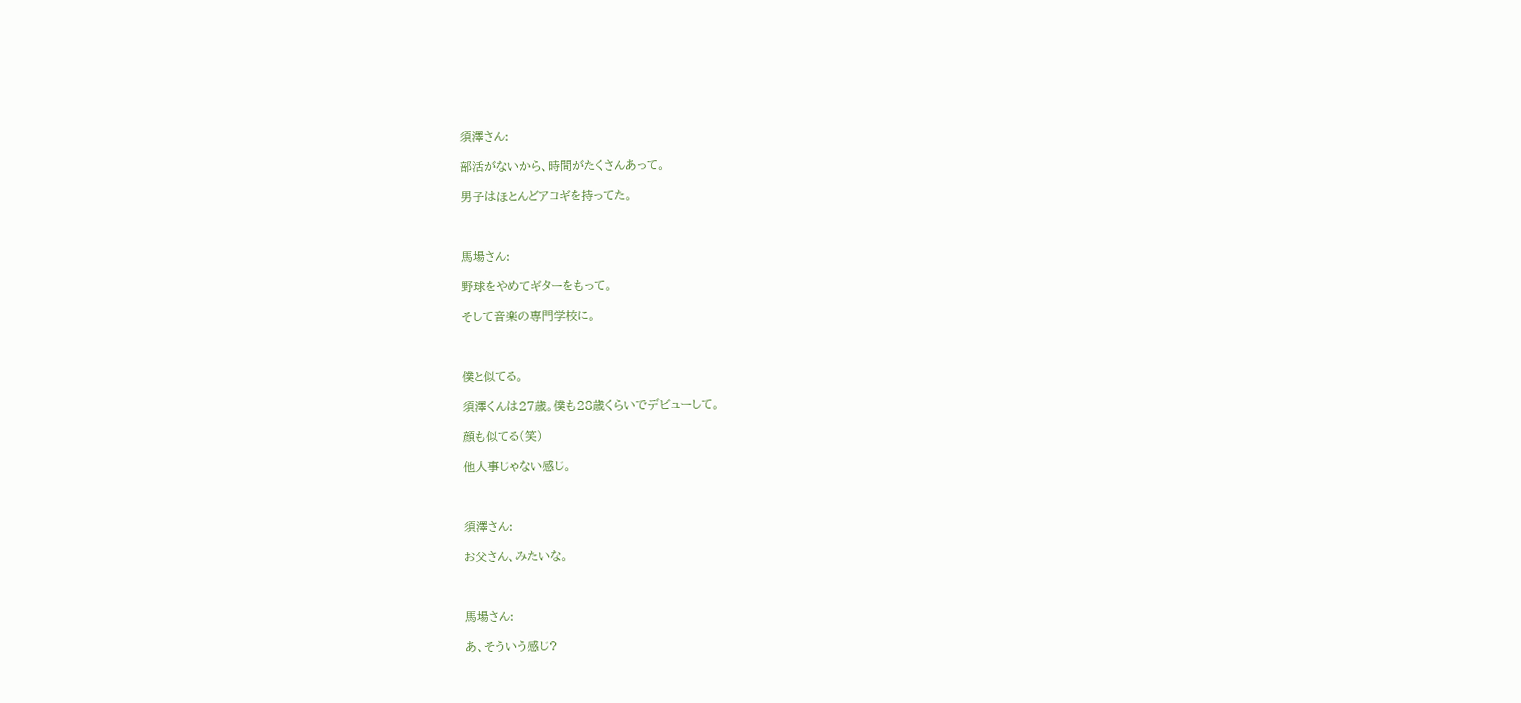須澤さん:

部活がないから、時間がたくさんあって。

男子はほとんどアコギを持ってた。



馬場さん:

野球をやめてギターをもって。

そして音楽の専門学校に。



僕と似てる。

須澤くんは27歳。僕も28歳くらいでデビューして。

顔も似てる(笑)

他人事じゃない感じ。



須澤さん:

お父さん、みたいな。



馬場さん:

あ、そういう感じ?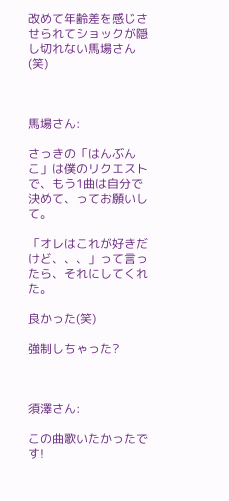改めて年齢差を感じさせられてショックが隠し切れない馬場さん(笑)



馬場さん:

さっきの「はんぶんこ」は僕のリクエストで、もう1曲は自分で決めて、ってお願いして。

「オレはこれが好きだけど、、、」って言ったら、それにしてくれた。

良かった(笑)

強制しちゃった?



須澤さん:

この曲歌いたかったです!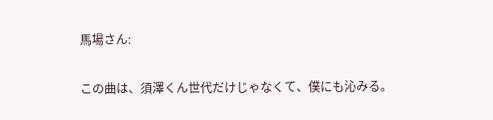馬場さん:

この曲は、須澤くん世代だけじゃなくて、僕にも沁みる。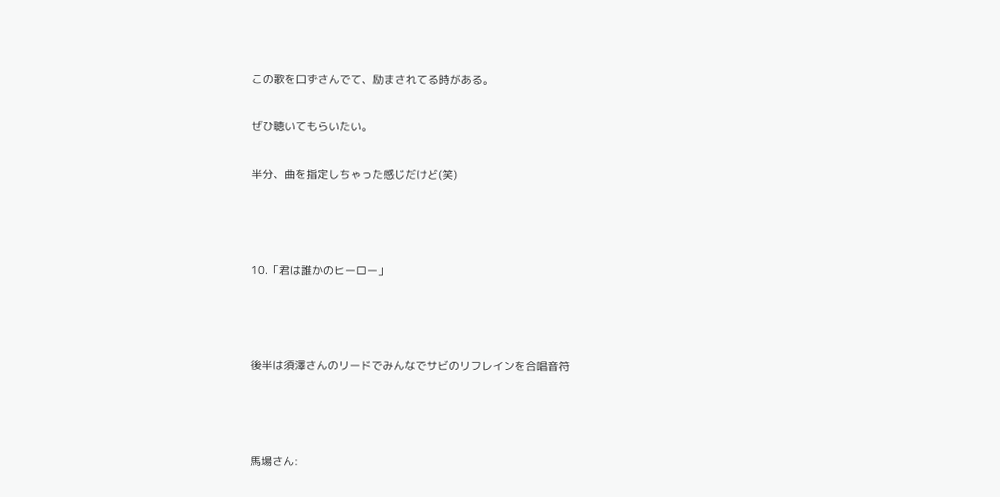この歌を口ずさんでて、励まされてる時がある。

ぜひ聴いてもらいたい。

半分、曲を指定しちゃった感じだけど(笑)



10.「君は誰かのヒーロー」



後半は須澤さんのリードでみんなでサビのリフレインを合唱音符



馬場さん: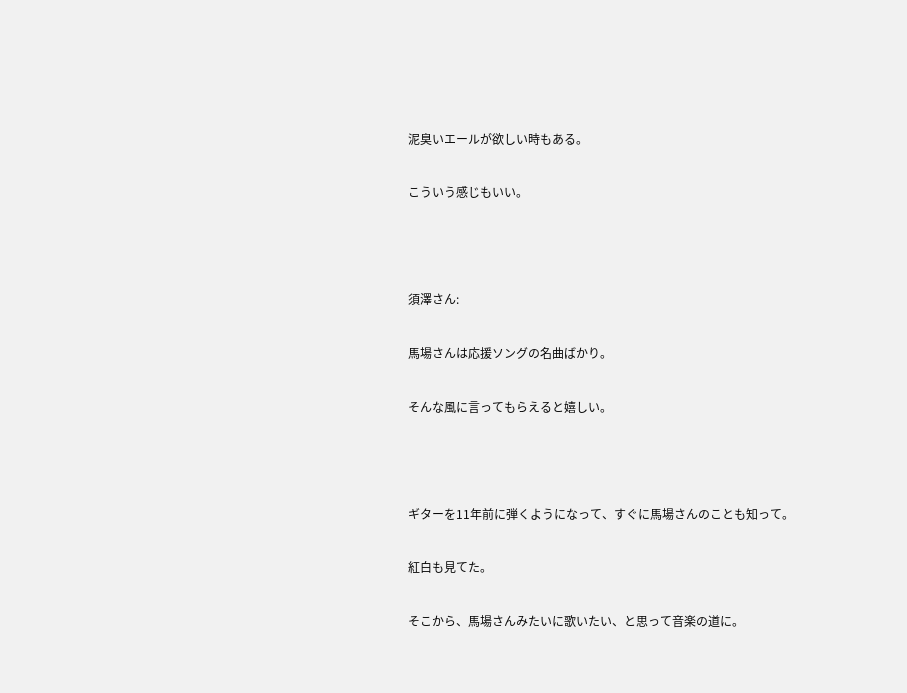泥臭いエールが欲しい時もある。

こういう感じもいい。



須澤さん:

馬場さんは応援ソングの名曲ばかり。

そんな風に言ってもらえると嬉しい。



ギターを11年前に弾くようになって、すぐに馬場さんのことも知って。

紅白も見てた。

そこから、馬場さんみたいに歌いたい、と思って音楽の道に。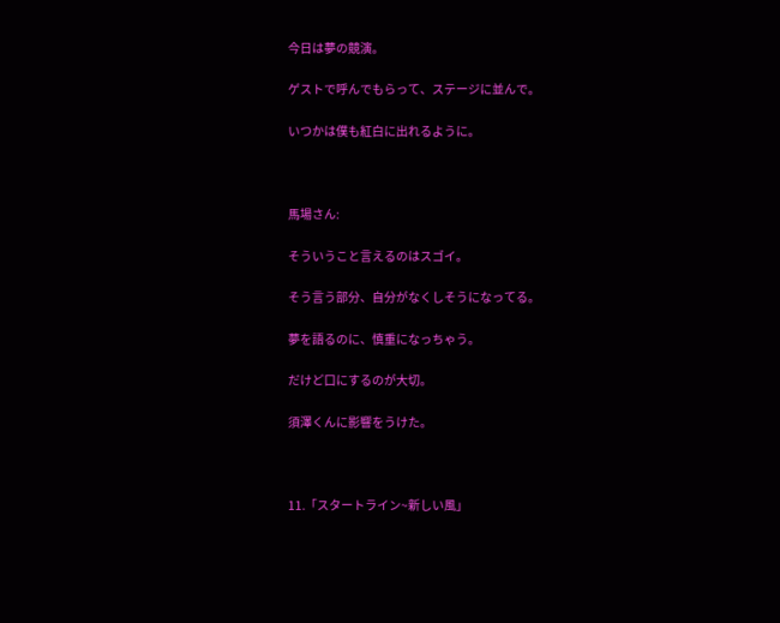今日は夢の競演。

ゲストで呼んでもらって、ステージに並んで。

いつかは僕も紅白に出れるように。



馬場さん:

そういうこと言えるのはスゴイ。

そう言う部分、自分がなくしそうになってる。

夢を語るのに、慎重になっちゃう。

だけど口にするのが大切。

須澤くんに影響をうけた。



11.「スタートライン~新しい風」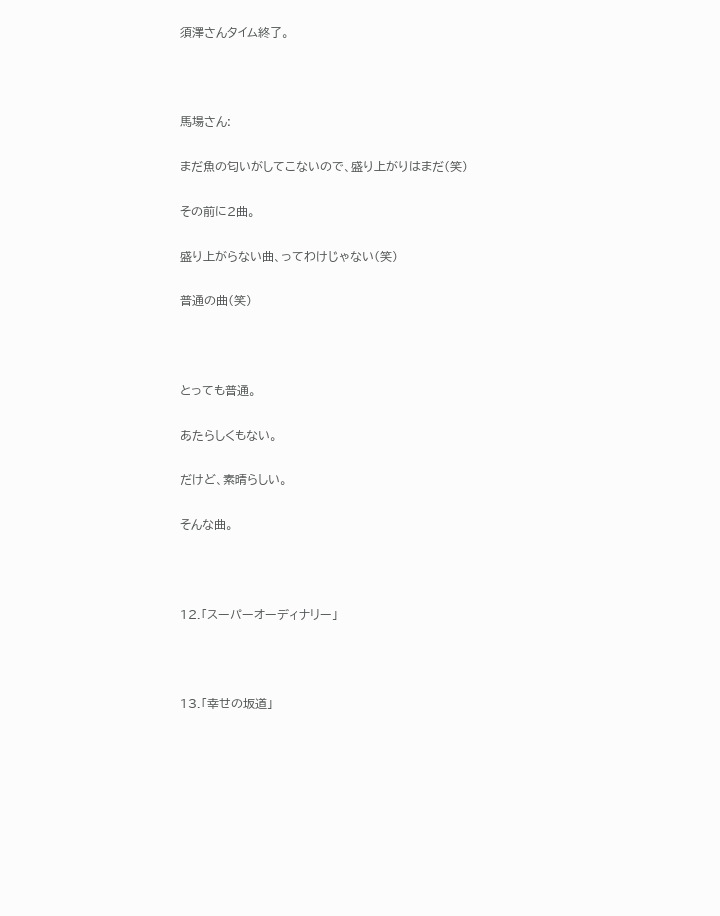須澤さんタイム終了。



馬場さん:

まだ魚の匂いがしてこないので、盛り上がりはまだ(笑)

その前に2曲。

盛り上がらない曲、ってわけじゃない(笑)

普通の曲(笑)



とっても普通。

あたらしくもない。

だけど、素晴らしい。

そんな曲。



12.「スーパーオーディナリー」



13.「幸せの坂道」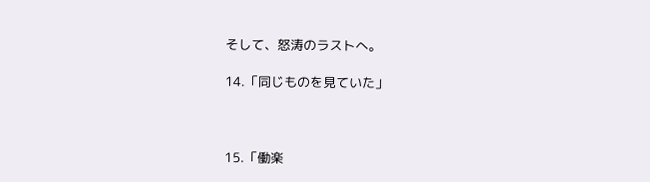そして、怒涛のラストへ。

14.「同じものを見ていた」



15.「働楽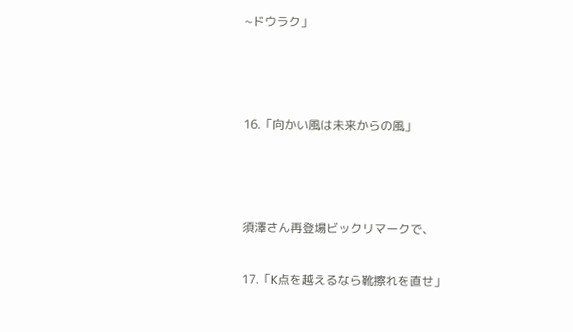~ドウラク」



16.「向かい風は未来からの風」



須澤さん再登場ビックリマークで、

17.「K点を越えるなら靴擦れを直せ」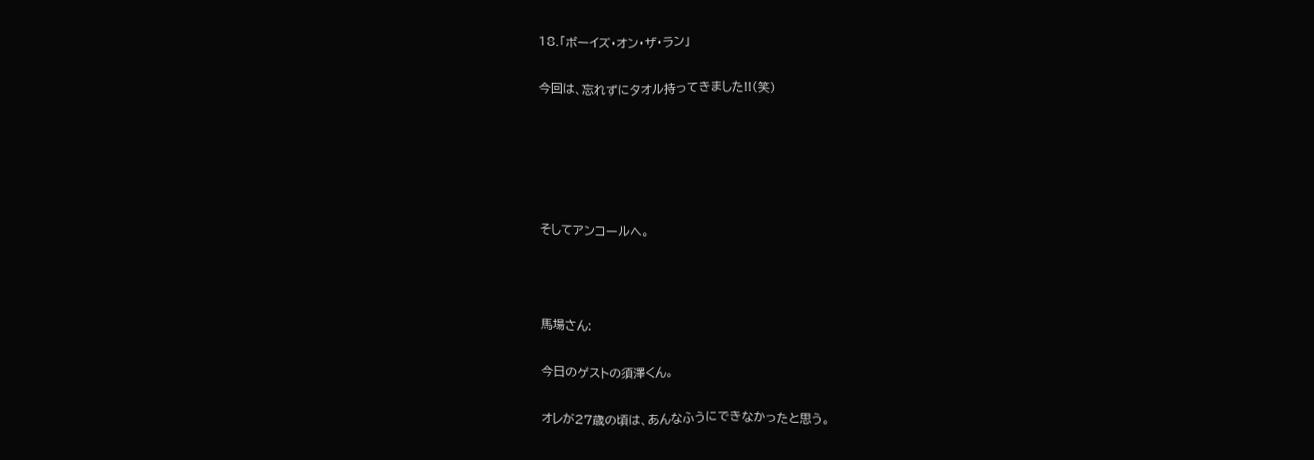18.「ボーイズ・オン・ザ・ラン」

今回は、忘れずにタオル持ってきました!!(笑)





そしてアンコールへ。



馬場さん:

今日のゲストの須澤くん。

オレが27歳の頃は、あんなふうにできなかったと思う。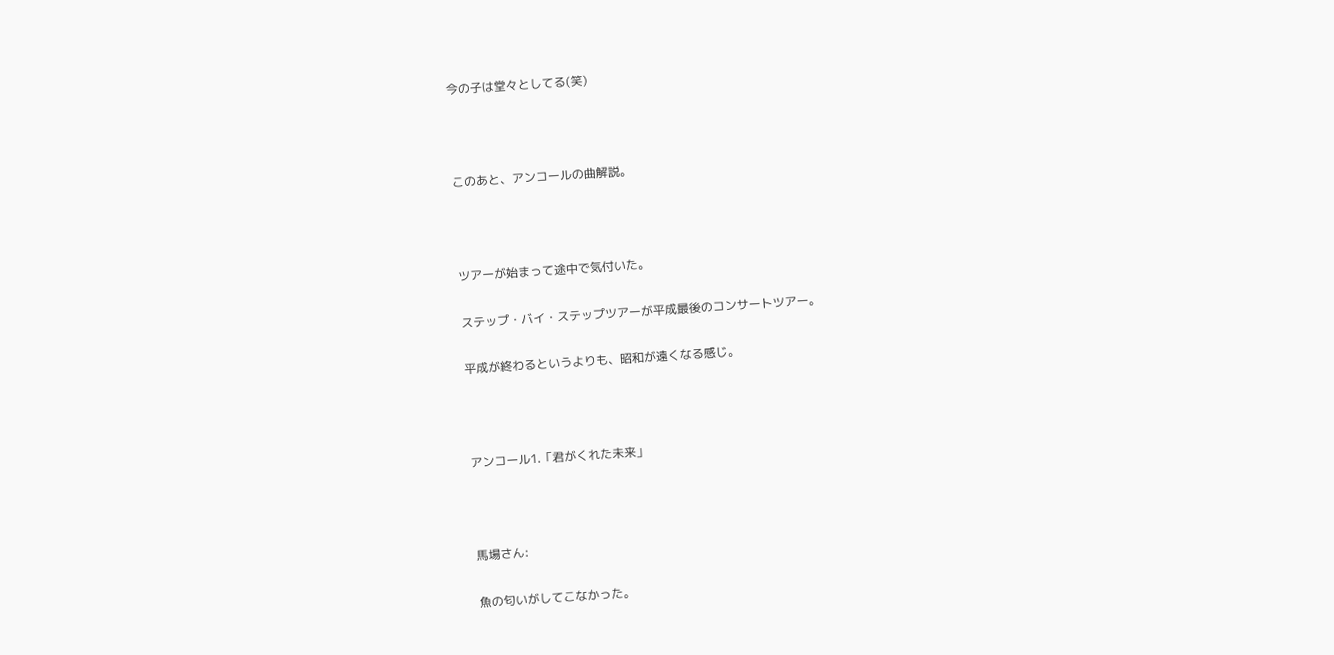今の子は堂々としてる(笑)



このあと、アンコールの曲解説。



ツアーが始まって途中で気付いた。

ステップ・バイ・ステップツアーが平成最後のコンサートツアー。

平成が終わるというよりも、昭和が遠くなる感じ。



アンコール1.「君がくれた未来」



馬場さん:

魚の匂いがしてこなかった。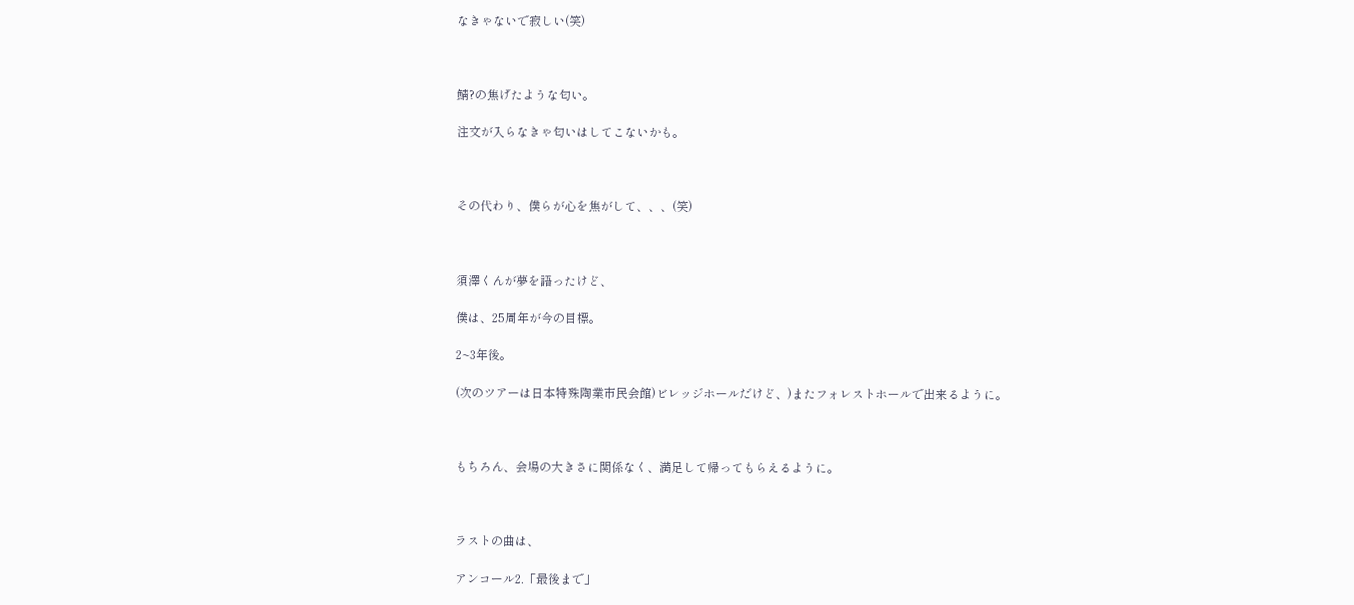なきゃないで寂しい(笑)



鯖?の焦げたような匂い。

注文が入らなきゃ匂いはしてこないかも。



その代わり、僕らが心を焦がして、、、(笑)



須澤くんが夢を語ったけど、

僕は、25周年が今の目標。

2~3年後。

(次のツアーは日本特殊陶業市民会館)ビレッジホールだけど、)またフォレストホールで出来るように。



もちろん、会場の大きさに関係なく、満足して帰ってもらえるように。



ラストの曲は、

アンコール2.「最後まで」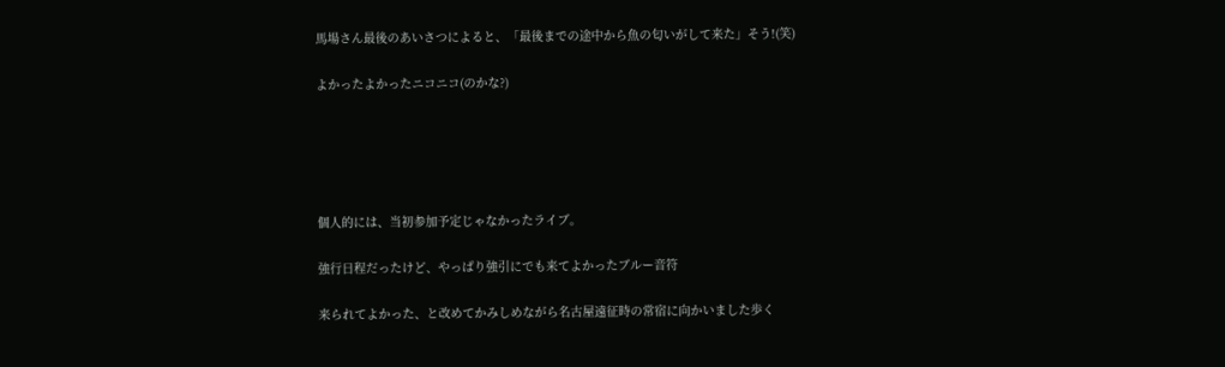馬場さん最後のあいさつによると、「最後までの途中から魚の匂いがして来た」そう!(笑)

よかったよかったニコニコ(のかな?)





個人的には、当初参加予定じゃなかったライブ。

強行日程だったけど、やっぱり強引にでも来てよかったブルー音符

来られてよかった、と改めてかみしめながら名古屋遠征時の常宿に向かいました歩く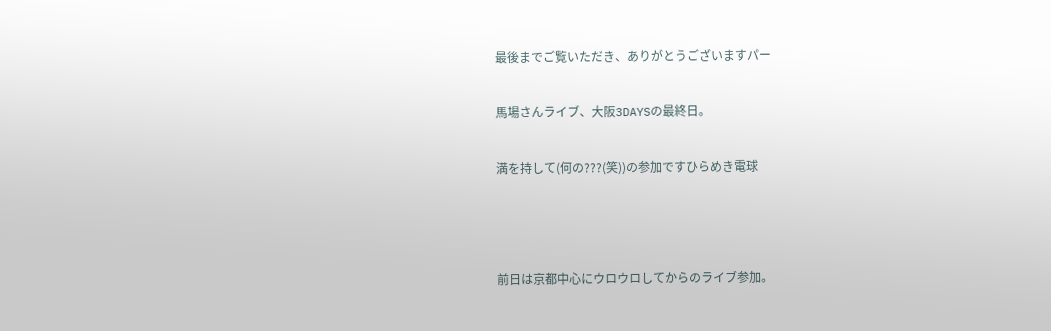最後までご覧いただき、ありがとうございますパー

馬場さんライブ、大阪3DAYSの最終日。

満を持して(何の???(笑))の参加ですひらめき電球



前日は京都中心にウロウロしてからのライブ参加。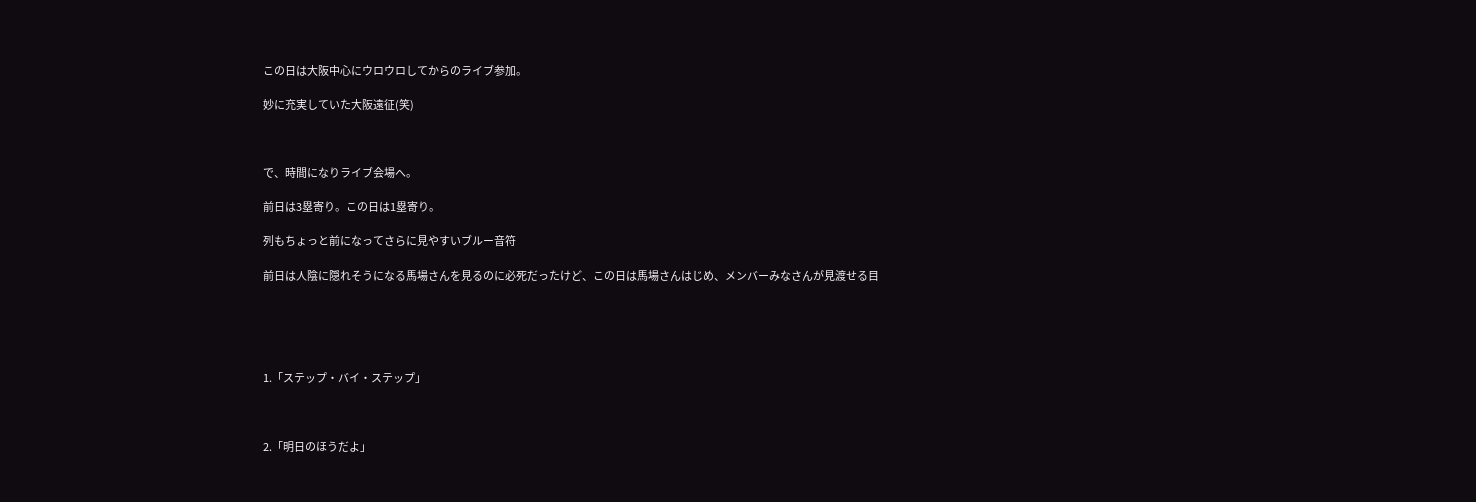この日は大阪中心にウロウロしてからのライブ参加。

妙に充実していた大阪遠征(笑)



で、時間になりライブ会場へ。

前日は3塁寄り。この日は1塁寄り。

列もちょっと前になってさらに見やすいブルー音符

前日は人陰に隠れそうになる馬場さんを見るのに必死だったけど、この日は馬場さんはじめ、メンバーみなさんが見渡せる目





1.「ステップ・バイ・ステップ」



2.「明日のほうだよ」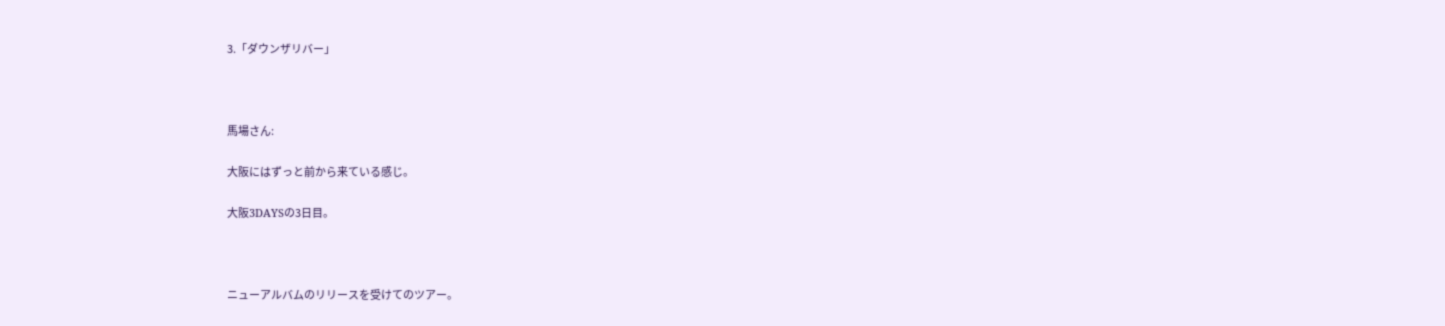3.「ダウンザリバー」



馬場さん:

大阪にはずっと前から来ている感じ。

大阪3DAYSの3日目。



ニューアルバムのリリースを受けてのツアー。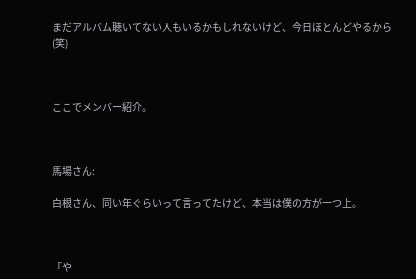まだアルバム聴いてない人もいるかもしれないけど、今日ほとんどやるから(笑)



ここでメンバー紹介。



馬場さん:

白根さん、同い年ぐらいって言ってたけど、本当は僕の方が一つ上。



「や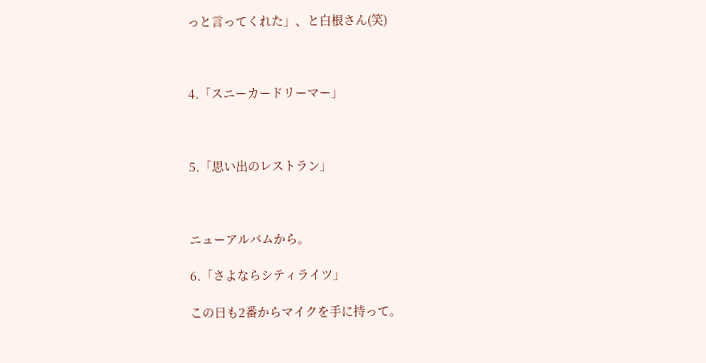っと言ってくれた」、と白根さん(笑)



4.「スニーカードリーマー」



5.「思い出のレストラン」



ニューアルバムから。

6.「さよならシティライツ」

この日も2番からマイクを手に持って。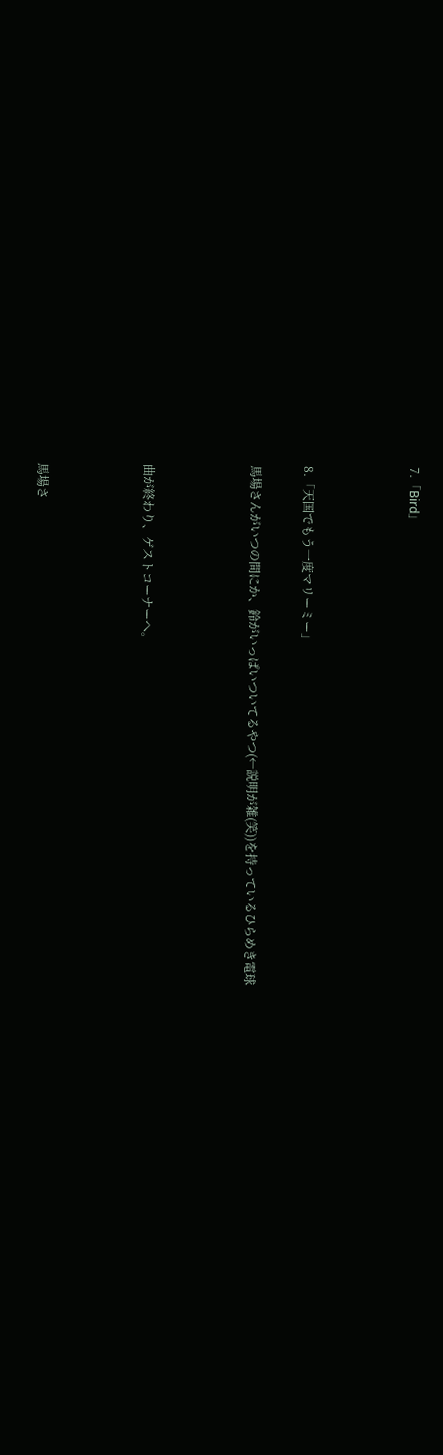7.「Bird」



8.「天国でもう一度マリーミー」

馬場さんがいつの間にか、鈴がいっぱいついてるやつ(←説明が雑(笑))を持っているひらめき電球



曲が終わり、ゲストコーナーへ。



馬場さ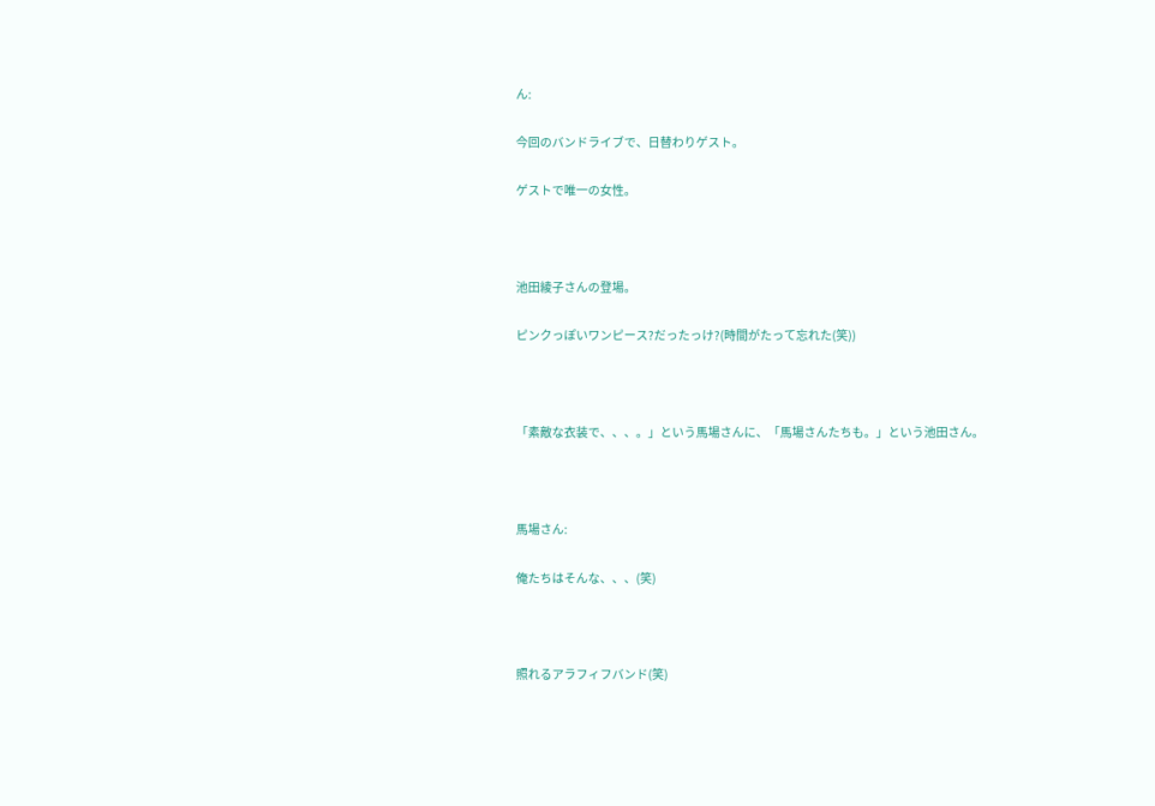ん:

今回のバンドライブで、日替わりゲスト。

ゲストで唯一の女性。



池田綾子さんの登場。

ピンクっぽいワンピース?だったっけ?(時間がたって忘れた(笑))



「素敵な衣装で、、、。」という馬場さんに、「馬場さんたちも。」という池田さん。



馬場さん:

俺たちはそんな、、、(笑)



照れるアラフィフバンド(笑)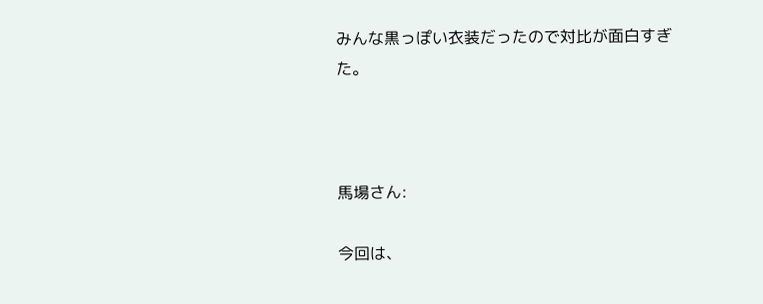みんな黒っぽい衣装だったので対比が面白すぎた。



馬場さん:

今回は、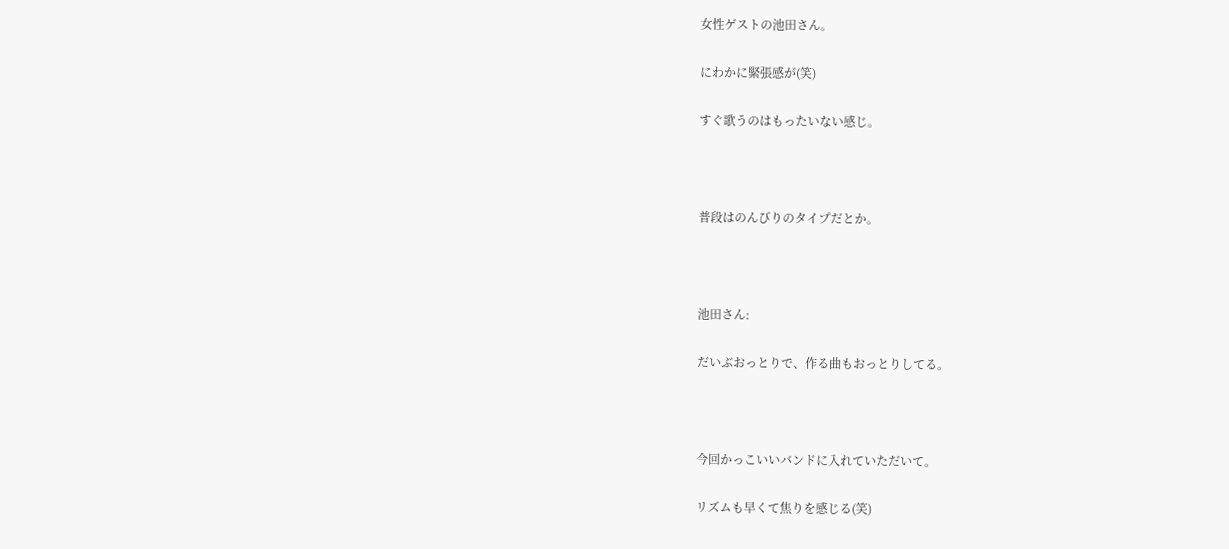女性ゲストの池田さん。

にわかに緊張感が(笑)

すぐ歌うのはもったいない感じ。



普段はのんびりのタイプだとか。



池田さん:

だいぶおっとりで、作る曲もおっとりしてる。



今回かっこいいバンドに入れていただいて。

リズムも早くて焦りを感じる(笑)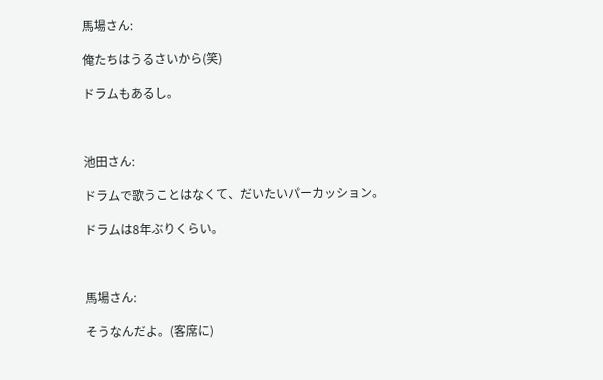馬場さん:

俺たちはうるさいから(笑)

ドラムもあるし。



池田さん:

ドラムで歌うことはなくて、だいたいパーカッション。

ドラムは8年ぶりくらい。



馬場さん:

そうなんだよ。(客席に)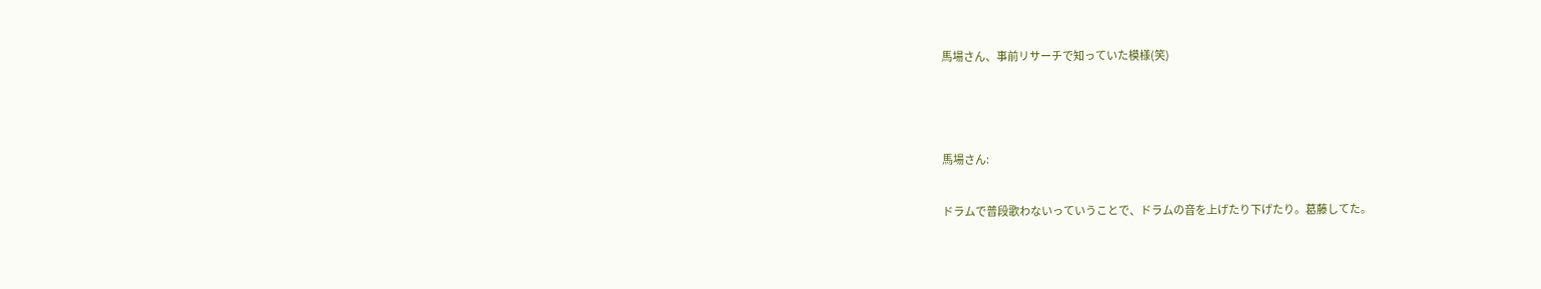馬場さん、事前リサーチで知っていた模様(笑)



馬場さん:

ドラムで普段歌わないっていうことで、ドラムの音を上げたり下げたり。葛藤してた。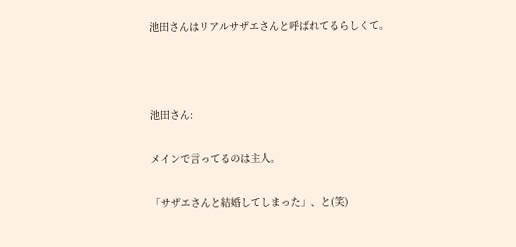池田さんはリアルサザエさんと呼ばれてるらしくて。



池田さん:

メインで言ってるのは主人。

「サザエさんと結婚してしまった」、と(笑)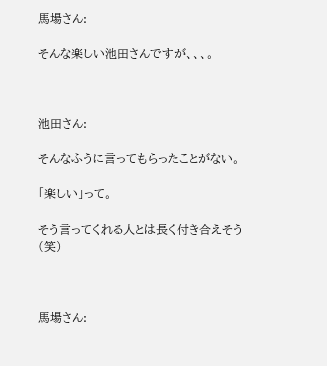馬場さん:

そんな楽しい池田さんですが、、、。



池田さん:

そんなふうに言ってもらったことがない。

「楽しい」って。

そう言ってくれる人とは長く付き合えそう(笑)



馬場さん: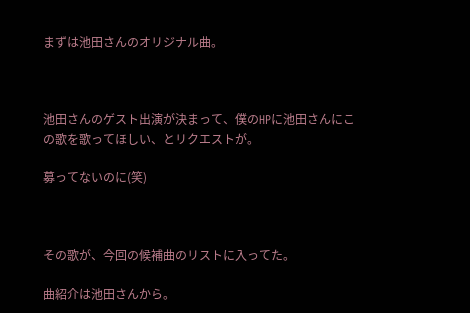まずは池田さんのオリジナル曲。



池田さんのゲスト出演が決まって、僕のHPに池田さんにこの歌を歌ってほしい、とリクエストが。

募ってないのに(笑)



その歌が、今回の候補曲のリストに入ってた。

曲紹介は池田さんから。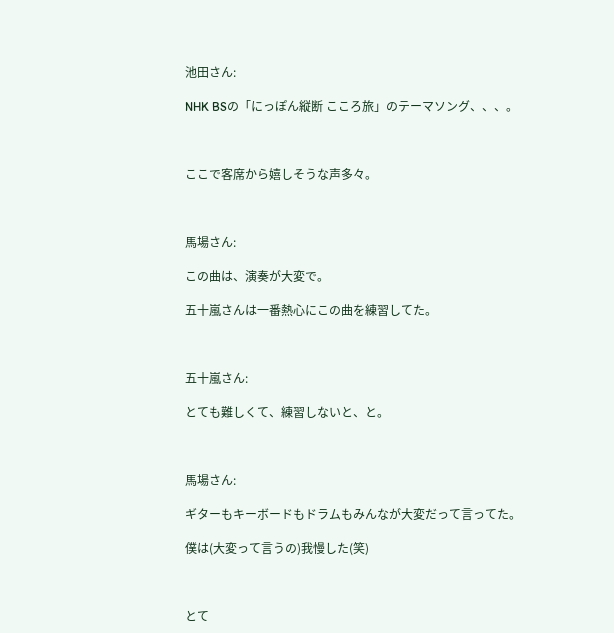池田さん:

NHK BSの「にっぽん縦断 こころ旅」のテーマソング、、、。



ここで客席から嬉しそうな声多々。



馬場さん:

この曲は、演奏が大変で。

五十嵐さんは一番熱心にこの曲を練習してた。



五十嵐さん:

とても難しくて、練習しないと、と。



馬場さん:

ギターもキーボードもドラムもみんなが大変だって言ってた。

僕は(大変って言うの)我慢した(笑)



とて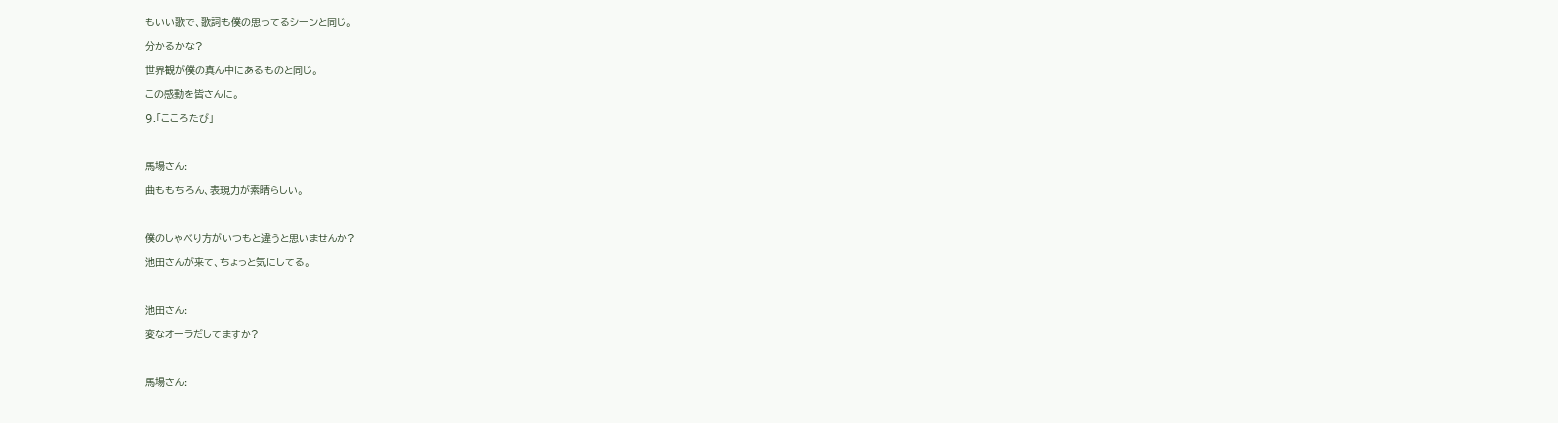もいい歌で、歌詞も僕の思ってるシーンと同じ。

分かるかな?

世界観が僕の真ん中にあるものと同じ。

この感動を皆さんに。

9.「こころたび」



馬場さん:

曲ももちろん、表現力が素晴らしい。



僕のしゃべり方がいつもと違うと思いませんか?

池田さんが来て、ちょっと気にしてる。



池田さん:

変なオーラだしてますか?



馬場さん: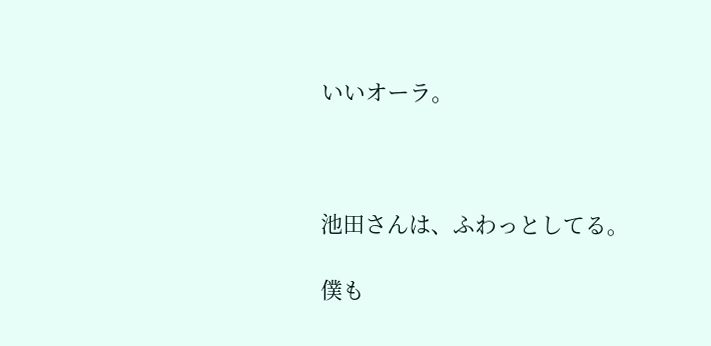いいオーラ。



池田さんは、ふわっとしてる。

僕も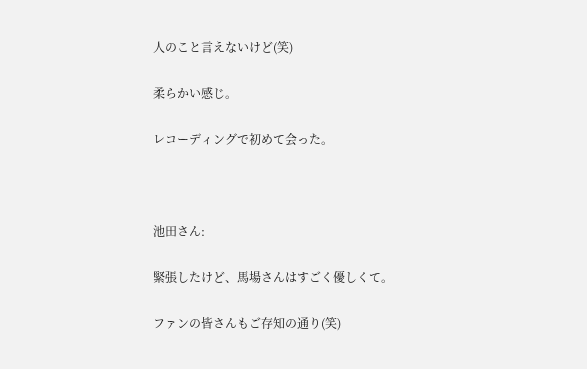人のこと言えないけど(笑)

柔らかい感じ。

レコーディングで初めて会った。



池田さん:

緊張したけど、馬場さんはすごく優しくて。

ファンの皆さんもご存知の通り(笑)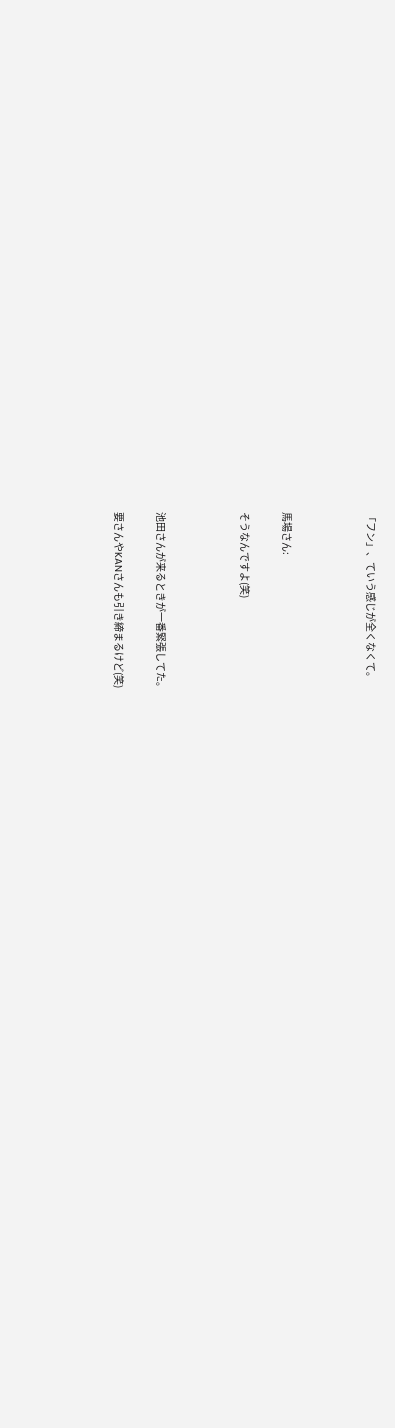「フン」、ていう感じが全くなくて。



馬場さん:

そうなんですよ(笑)



池田さんが来るときが一番緊張してた。

要さんやKANさんも引き締まるけど(笑)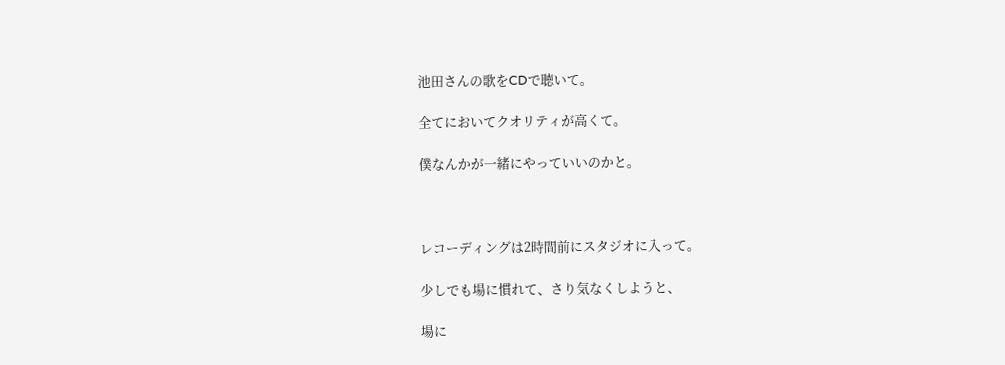池田さんの歌をCDで聴いて。

全てにおいてクオリティが高くて。

僕なんかが一緒にやっていいのかと。



レコーディングは2時間前にスタジオに入って。

少しでも場に慣れて、さり気なくしようと、

場に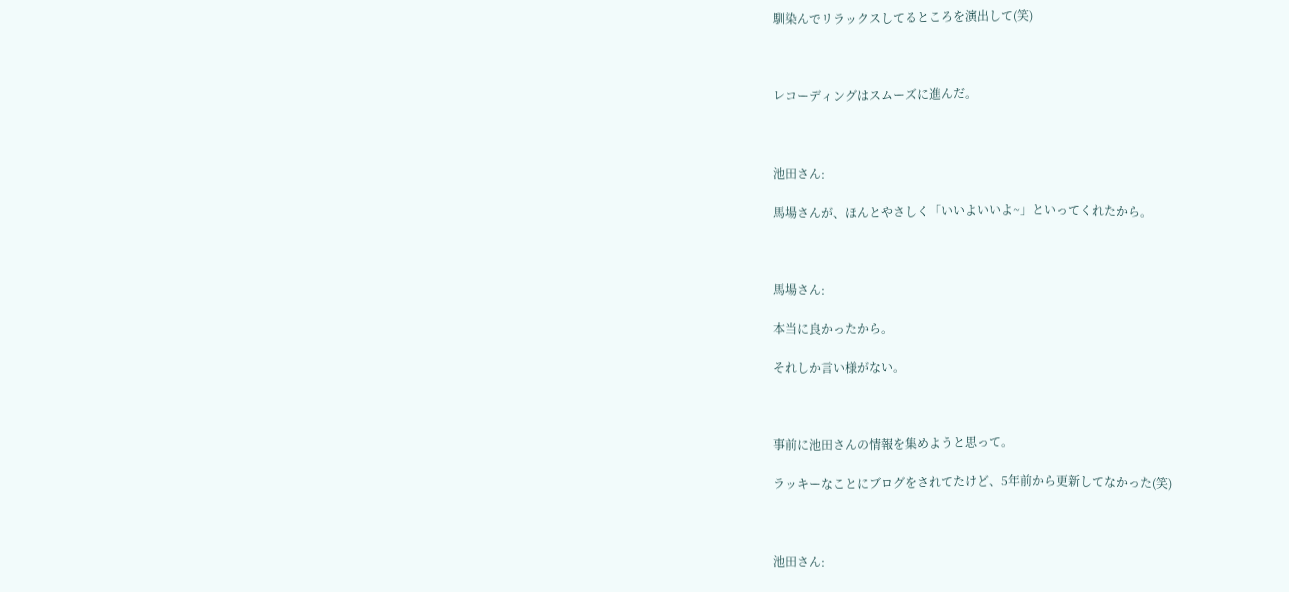馴染んでリラックスしてるところを演出して(笑)



レコーディングはスムーズに進んだ。



池田さん:

馬場さんが、ほんとやさしく「いいよいいよ~」といってくれたから。



馬場さん:

本当に良かったから。

それしか言い様がない。



事前に池田さんの情報を集めようと思って。

ラッキーなことにブログをされてたけど、5年前から更新してなかった(笑)



池田さん: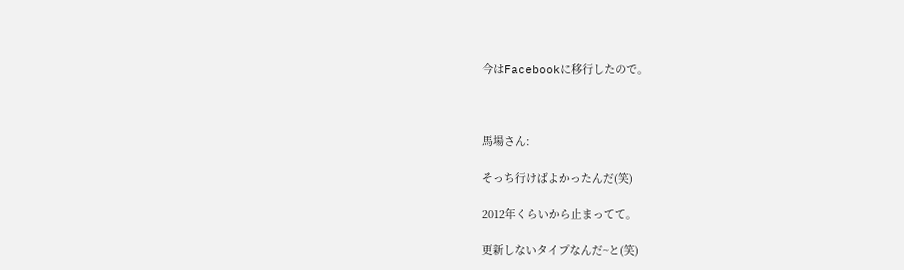今はFacebookに移行したので。



馬場さん:

そっち行けばよかったんだ(笑)

2012年くらいから止まってて。

更新しないタイプなんだ~と(笑)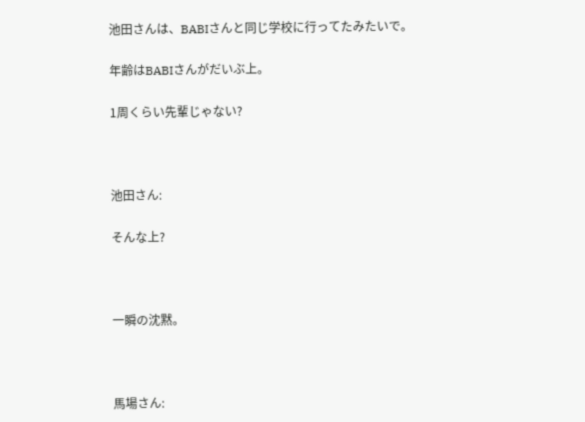池田さんは、BABIさんと同じ学校に行ってたみたいで。

年齢はBABIさんがだいぶ上。

1周くらい先輩じゃない?



池田さん:

そんな上?



一瞬の沈黙。



馬場さん: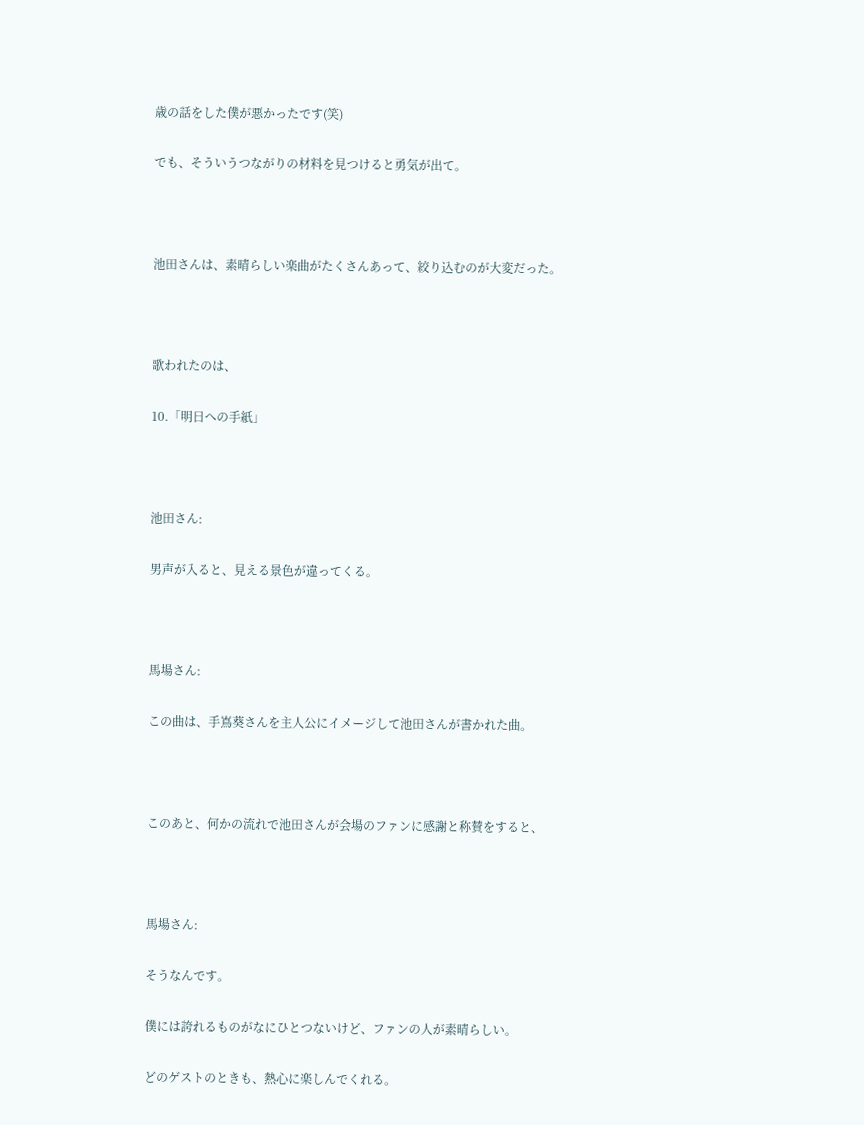歳の話をした僕が悪かったです(笑)

でも、そういうつながりの材料を見つけると勇気が出て。



池田さんは、素晴らしい楽曲がたくさんあって、絞り込むのが大変だった。



歌われたのは、

10.「明日への手紙」



池田さん:

男声が入ると、見える景色が違ってくる。



馬場さん:

この曲は、手嶌葵さんを主人公にイメージして池田さんが書かれた曲。



このあと、何かの流れで池田さんが会場のファンに感謝と称賛をすると、



馬場さん:

そうなんです。

僕には誇れるものがなにひとつないけど、ファンの人が素晴らしい。

どのゲストのときも、熱心に楽しんでくれる。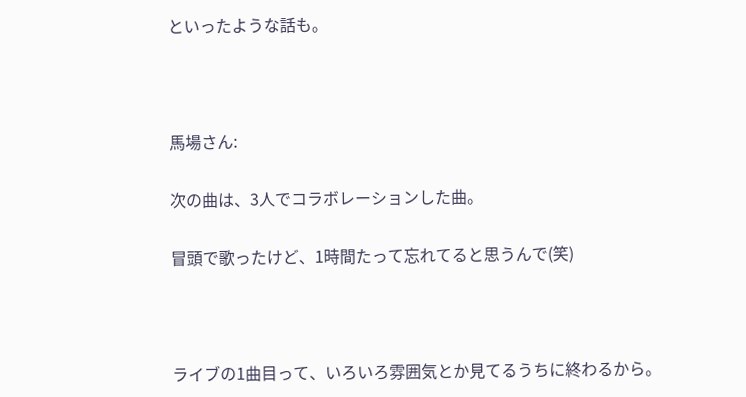といったような話も。



馬場さん:

次の曲は、3人でコラボレーションした曲。

冒頭で歌ったけど、1時間たって忘れてると思うんで(笑)



ライブの1曲目って、いろいろ雰囲気とか見てるうちに終わるから。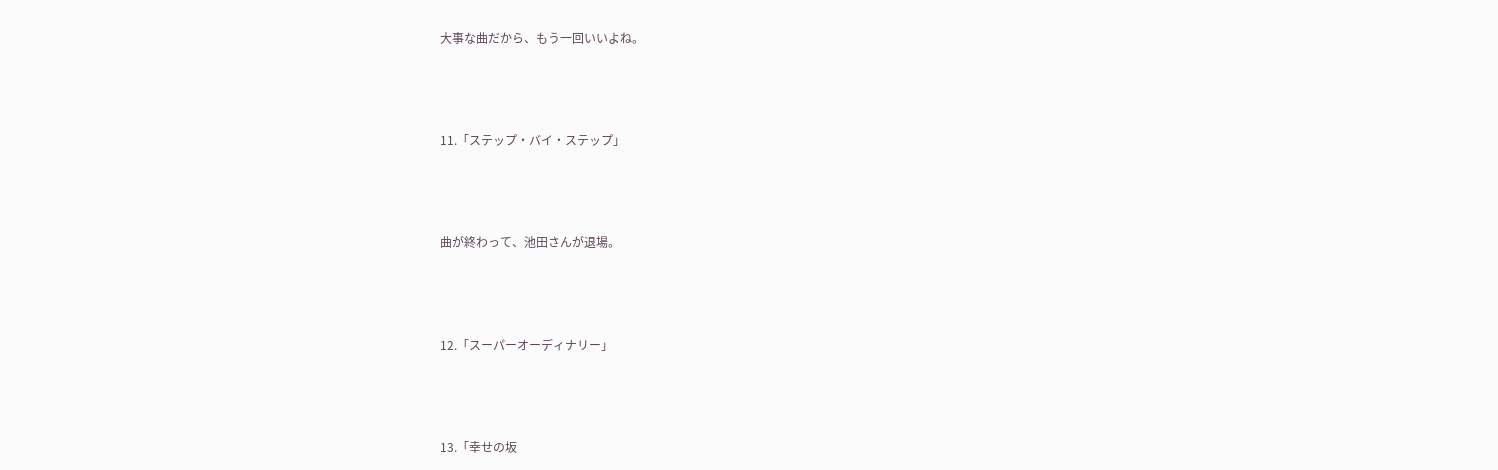大事な曲だから、もう一回いいよね。



11.「ステップ・バイ・ステップ」



曲が終わって、池田さんが退場。



12.「スーパーオーディナリー」



13.「幸せの坂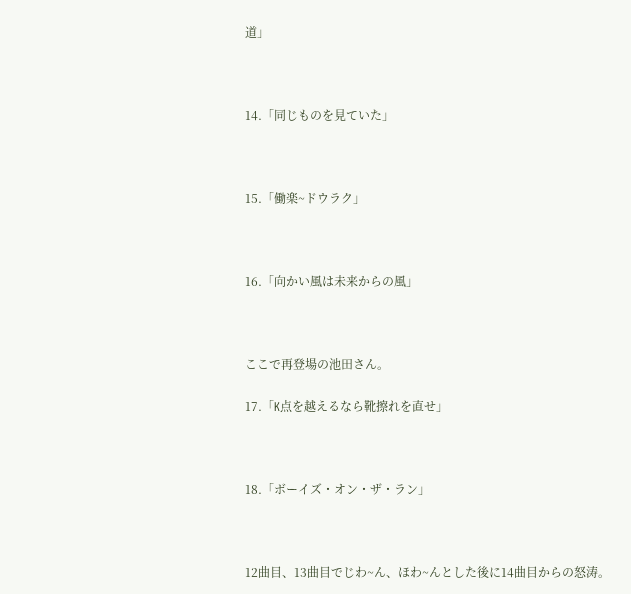道」



14.「同じものを見ていた」



15.「働楽~ドウラク」



16.「向かい風は未来からの風」



ここで再登場の池田さん。

17.「K点を越えるなら靴擦れを直せ」



18.「ボーイズ・オン・ザ・ラン」



12曲目、13曲目でじわ~ん、ほわ~んとした後に14曲目からの怒涛。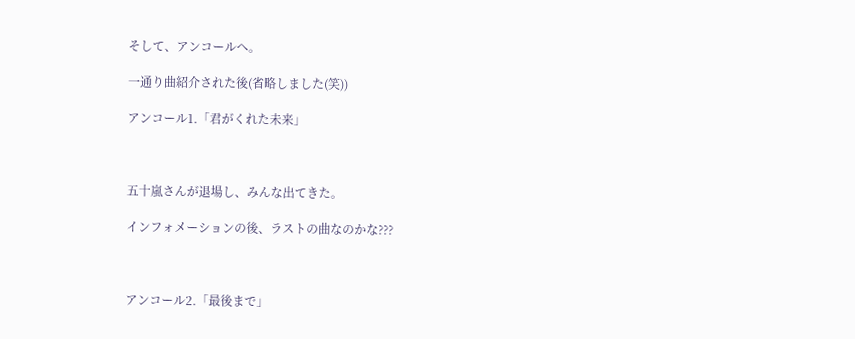そして、アンコールへ。

一通り曲紹介された後(省略しました(笑))

アンコール1.「君がくれた未来」



五十嵐さんが退場し、みんな出てきた。

インフォメーションの後、ラストの曲なのかな???



アンコール2.「最後まで」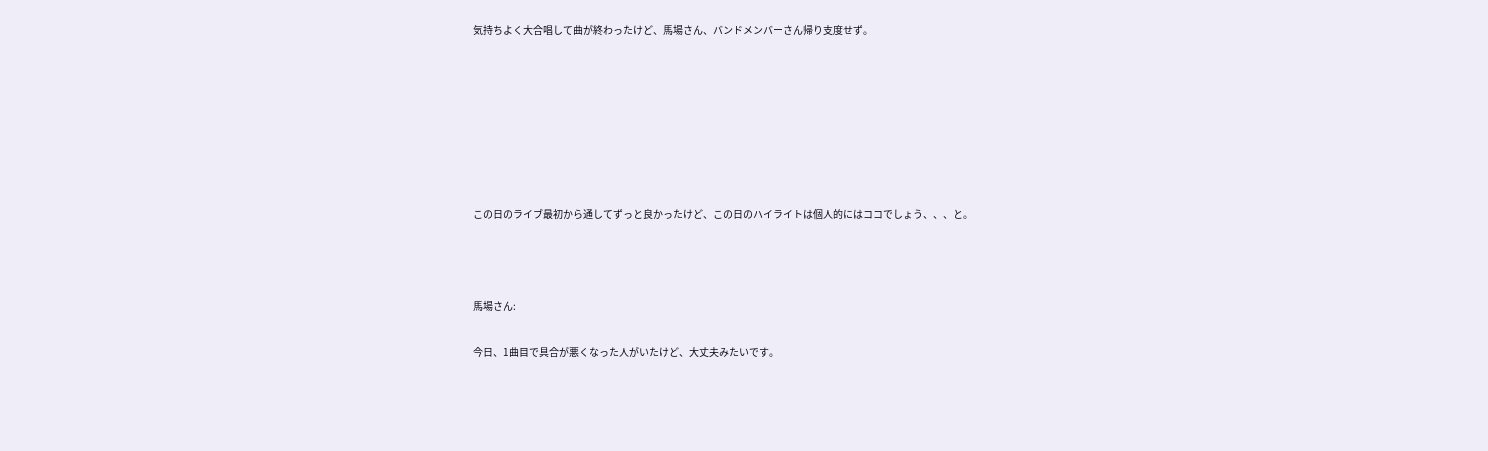気持ちよく大合唱して曲が終わったけど、馬場さん、バンドメンバーさん帰り支度せず。







この日のライブ最初から通してずっと良かったけど、この日のハイライトは個人的にはココでしょう、、、と。



馬場さん:

今日、1曲目で具合が悪くなった人がいたけど、大丈夫みたいです。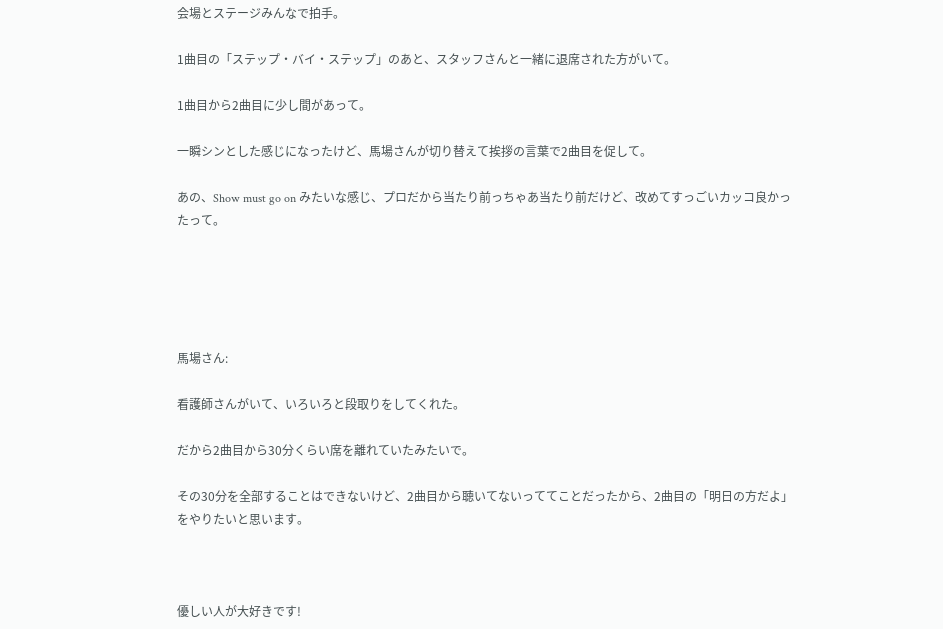会場とステージみんなで拍手。

1曲目の「ステップ・バイ・ステップ」のあと、スタッフさんと一緒に退席された方がいて。

1曲目から2曲目に少し間があって。

一瞬シンとした感じになったけど、馬場さんが切り替えて挨拶の言葉で2曲目を促して。

あの、Show must go on みたいな感じ、プロだから当たり前っちゃあ当たり前だけど、改めてすっごいカッコ良かったって。





馬場さん:

看護師さんがいて、いろいろと段取りをしてくれた。

だから2曲目から30分くらい席を離れていたみたいで。

その30分を全部することはできないけど、2曲目から聴いてないっててことだったから、2曲目の「明日の方だよ」をやりたいと思います。



優しい人が大好きです!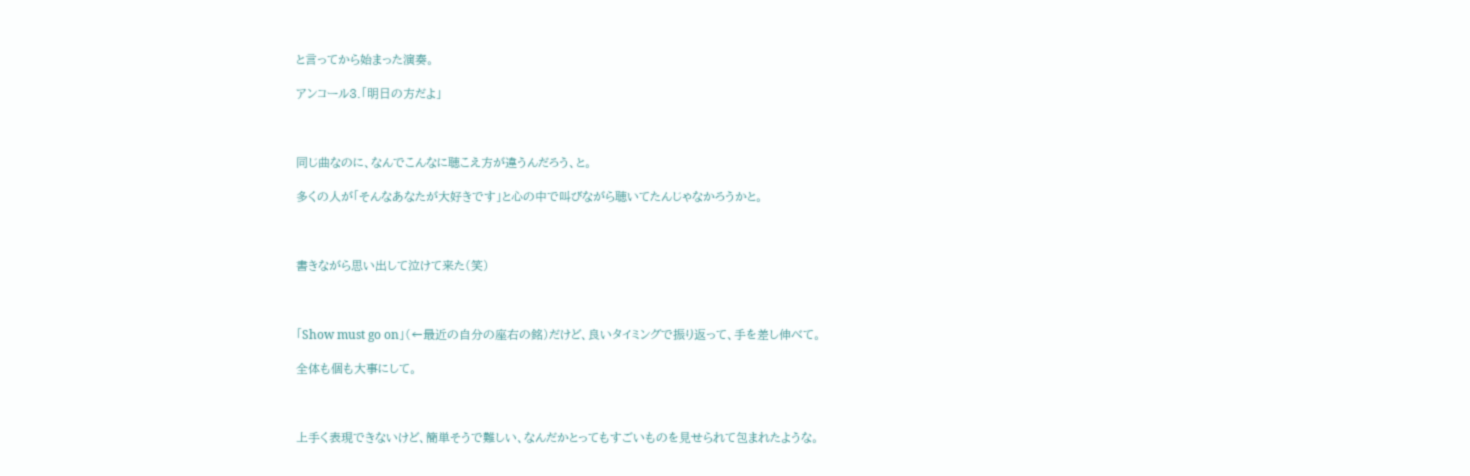と言ってから始まった演奏。

アンコール3.「明日の方だよ」



同じ曲なのに、なんでこんなに聴こえ方が違うんだろう、と。

多くの人が「そんなあなたが大好きです」と心の中で叫びながら聴いてたんじゃなかろうかと。



書きながら思い出して泣けて来た(笑)



「Show must go on」(←最近の自分の座右の銘)だけど、良いタイミングで振り返って、手を差し伸べて。

全体も個も大事にして。



上手く表現できないけど、簡単そうで難しい、なんだかとってもすごいものを見せられて包まれたような。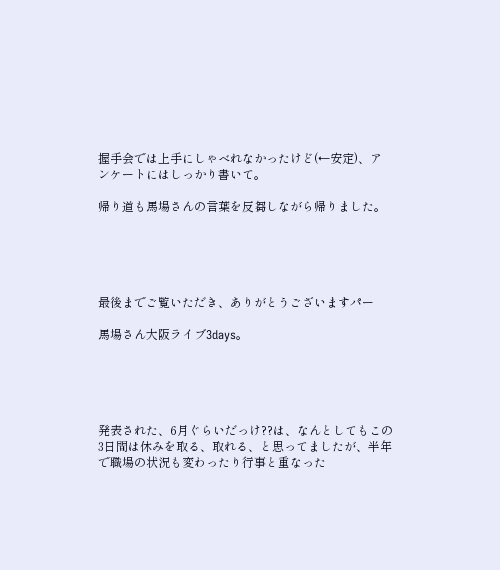握手会では上手にしゃべれなかったけど(←安定)、アンケートにはしっかり書いて。

帰り道も馬場さんの言葉を反芻しながら帰りました。





最後までご覧いただき、ありがとうございますパー

馬場さん大阪ライブ3days。





発表された、6月ぐらいだっけ??は、なんとしてもこの3日間は休みを取る、取れる、と思ってましたが、半年で職場の状況も変わったり行事と重なった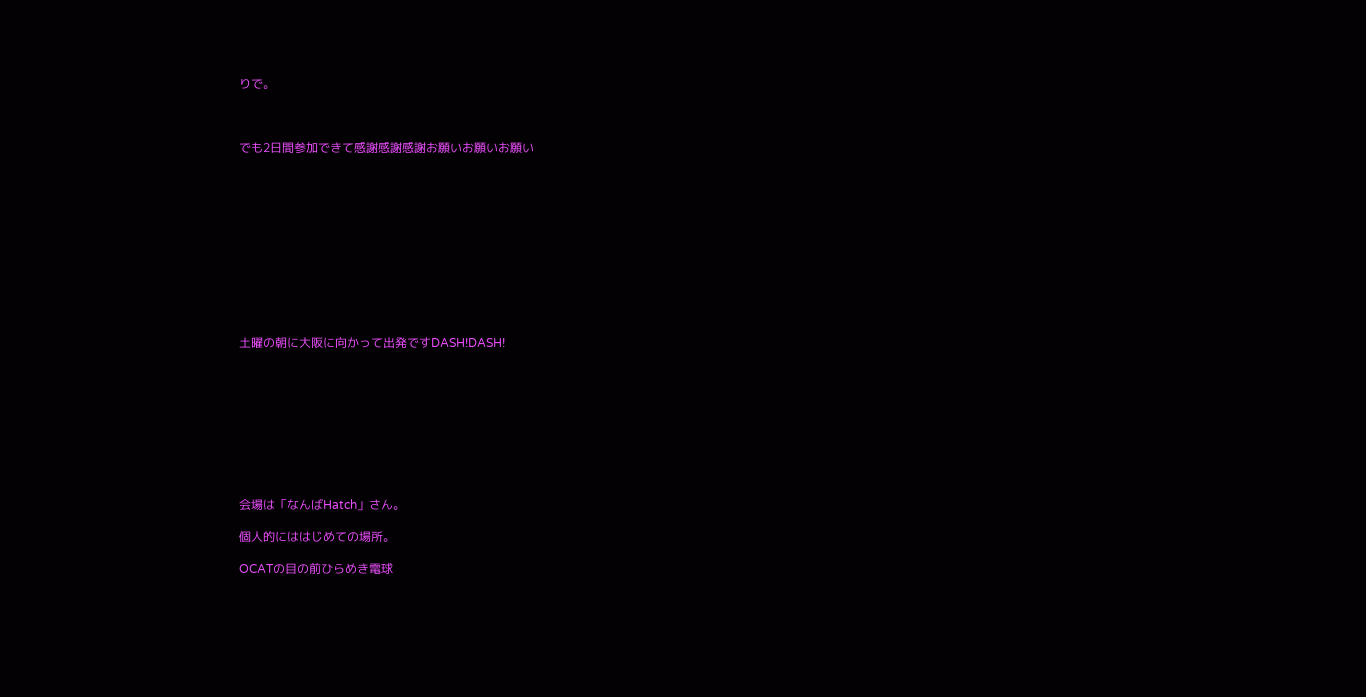りで。



でも2日間参加できて感謝感謝感謝お願いお願いお願い











土曜の朝に大阪に向かって出発ですDASH!DASH!









会場は「なんばHatch」さん。

個人的にははじめての場所。

OCATの目の前ひらめき電球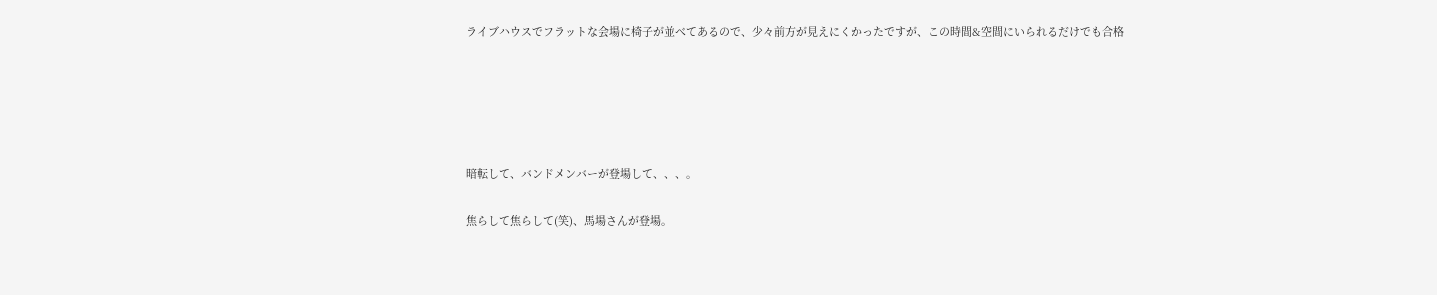ライブハウスでフラットな会場に椅子が並べてあるので、少々前方が見えにくかったですが、この時間&空間にいられるだけでも合格





暗転して、バンドメンバーが登場して、、、。

焦らして焦らして(笑)、馬場さんが登場。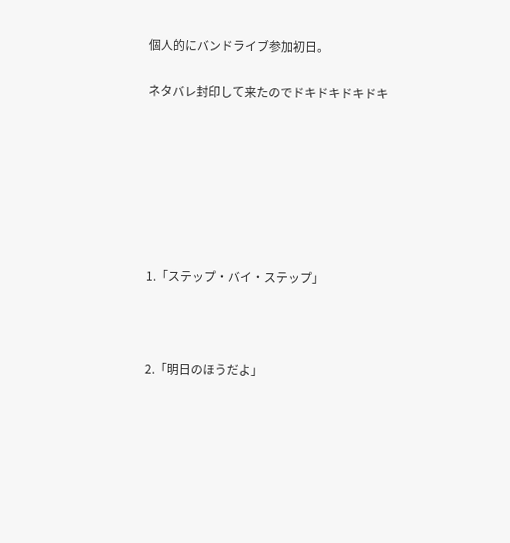個人的にバンドライブ参加初日。

ネタバレ封印して来たのでドキドキドキドキ







1.「ステップ・バイ・ステップ」



2.「明日のほうだよ」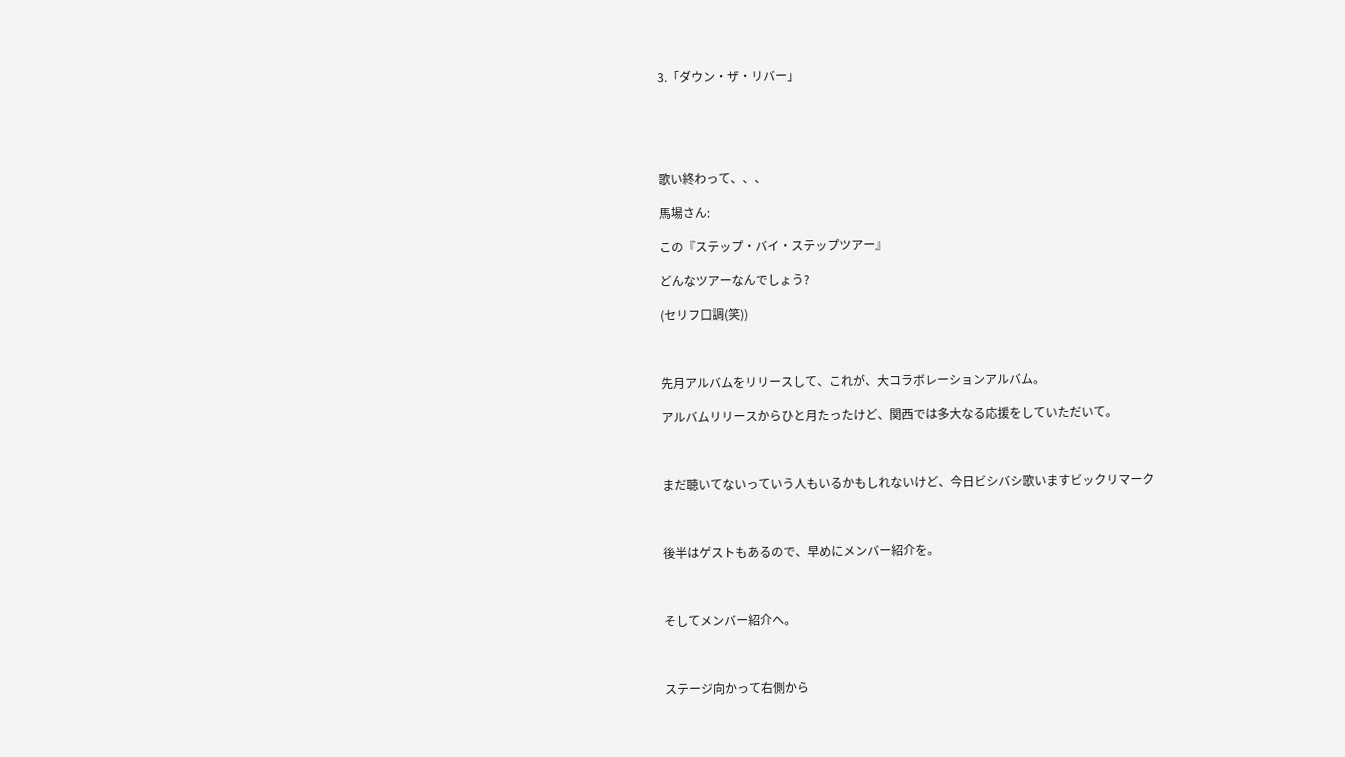3.「ダウン・ザ・リバー」





歌い終わって、、、

馬場さん:

この『ステップ・バイ・ステップツアー』

どんなツアーなんでしょう?

(セリフ口調(笑))



先月アルバムをリリースして、これが、大コラボレーションアルバム。

アルバムリリースからひと月たったけど、関西では多大なる応援をしていただいて。



まだ聴いてないっていう人もいるかもしれないけど、今日ビシバシ歌いますビックリマーク



後半はゲストもあるので、早めにメンバー紹介を。



そしてメンバー紹介へ。



ステージ向かって右側から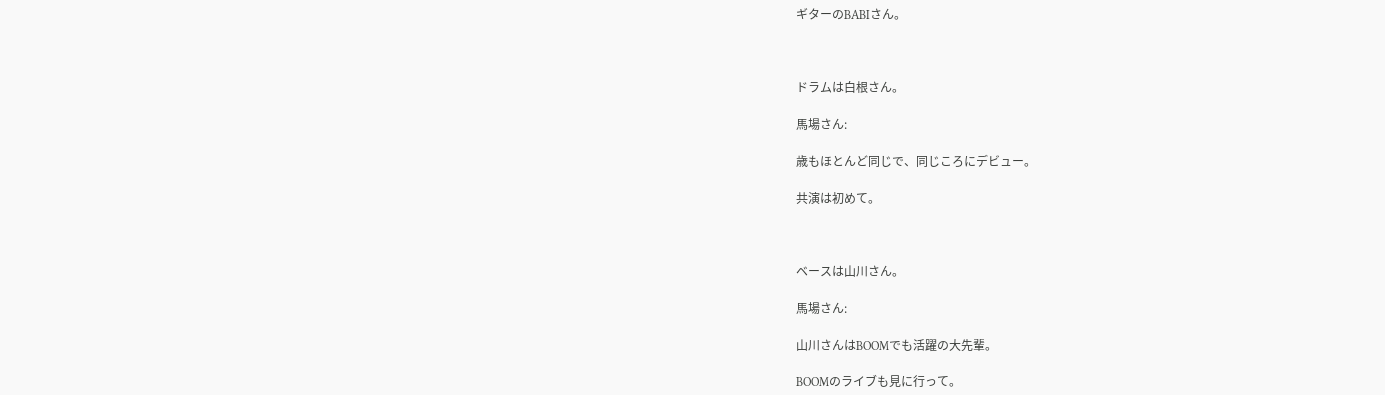ギターのBABIさん。



ドラムは白根さん。

馬場さん:

歳もほとんど同じで、同じころにデビュー。

共演は初めて。



ベースは山川さん。

馬場さん:

山川さんはBOOMでも活躍の大先輩。

BOOMのライブも見に行って。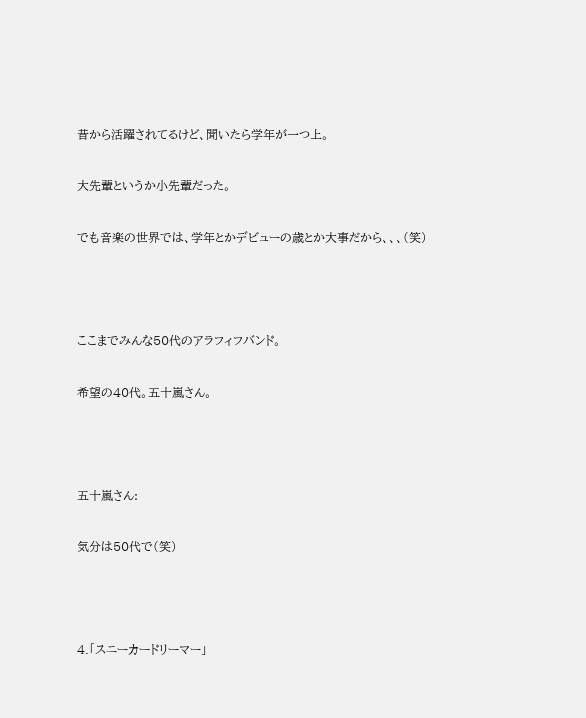昔から活躍されてるけど、聞いたら学年が一つ上。

大先輩というか小先輩だった。

でも音楽の世界では、学年とかデビューの歳とか大事だから、、、(笑)



ここまでみんな50代のアラフィフバンド。

希望の40代。五十嵐さん。



五十嵐さん:

気分は50代で(笑)



4.「スニーカードリーマー」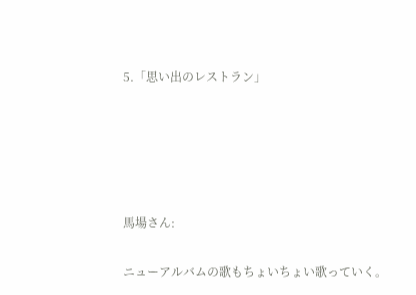5.「思い出のレストラン」





馬場さん:

ニューアルバムの歌もちょいちょい歌っていく。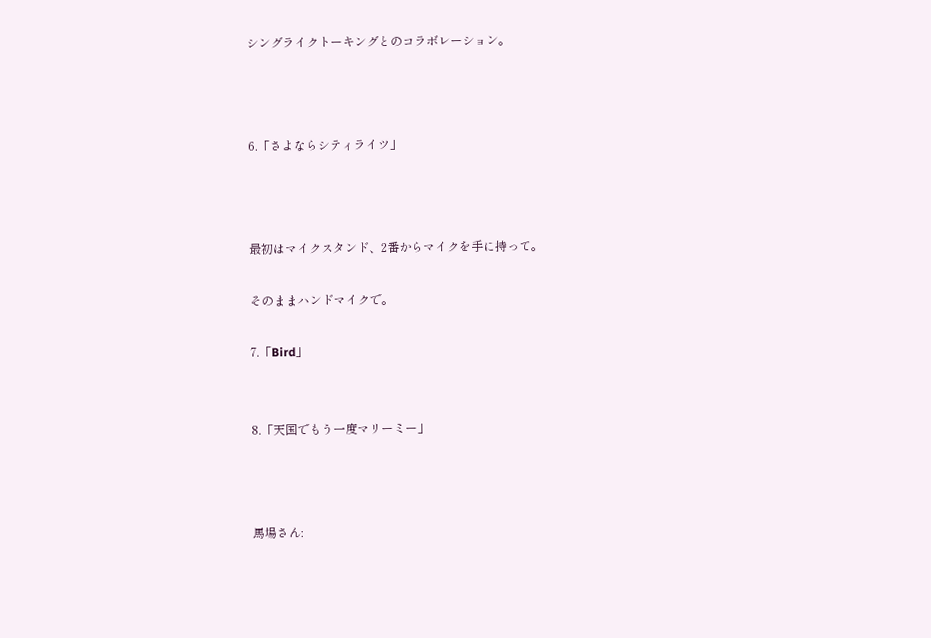シングライクトーキングとのコラボレーション。



6.「さよならシティライツ」



最初はマイクスタンド、2番からマイクを手に持って。

そのままハンドマイクで。

7.「Bird」


8.「天国でもう一度マリーミー」



馬場さん: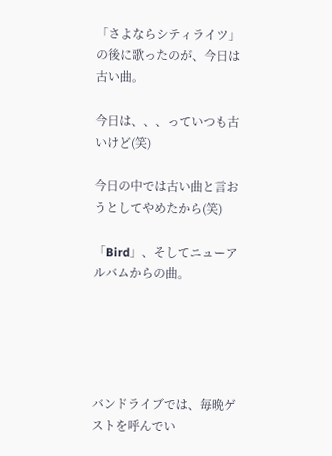「さよならシティライツ」の後に歌ったのが、今日は古い曲。

今日は、、、っていつも古いけど(笑)

今日の中では古い曲と言おうとしてやめたから(笑)

「Bird」、そしてニューアルバムからの曲。





バンドライブでは、毎晩ゲストを呼んでい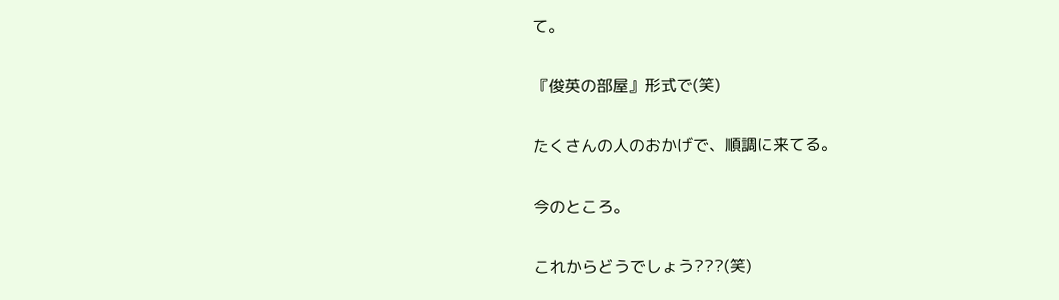て。

『俊英の部屋』形式で(笑)

たくさんの人のおかげで、順調に来てる。

今のところ。

これからどうでしょう???(笑)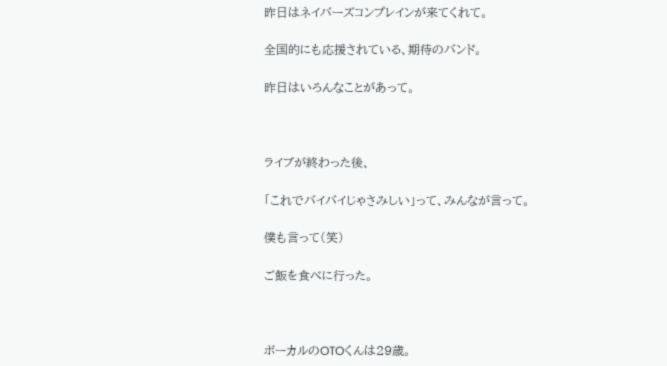昨日はネイバーズコンプレインが来てくれて。

全国的にも応援されている、期待のバンド。

昨日はいろんなことがあって。



ライブが終わった後、

「これでバイバイじゃさみしい」って、みんなが言って。

僕も言って(笑)

ご飯を食べに行った。



ボーカルのOTOくんは29歳。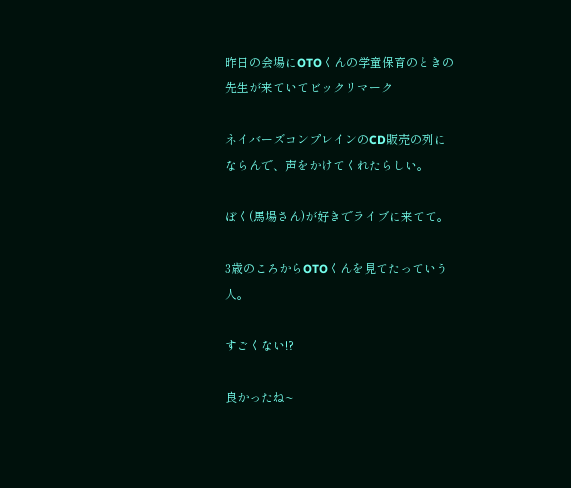昨日の会場にOTOくんの学童保育のときの先生が来ていてビックリマーク

ネイバーズコンプレインのCD販売の列にならんで、声をかけてくれたらしい。

ぼく(馬場さん)が好きでライブに来てて。

3歳のころからOTOくんを見てたっていう人。

すごくない!?

良かったね~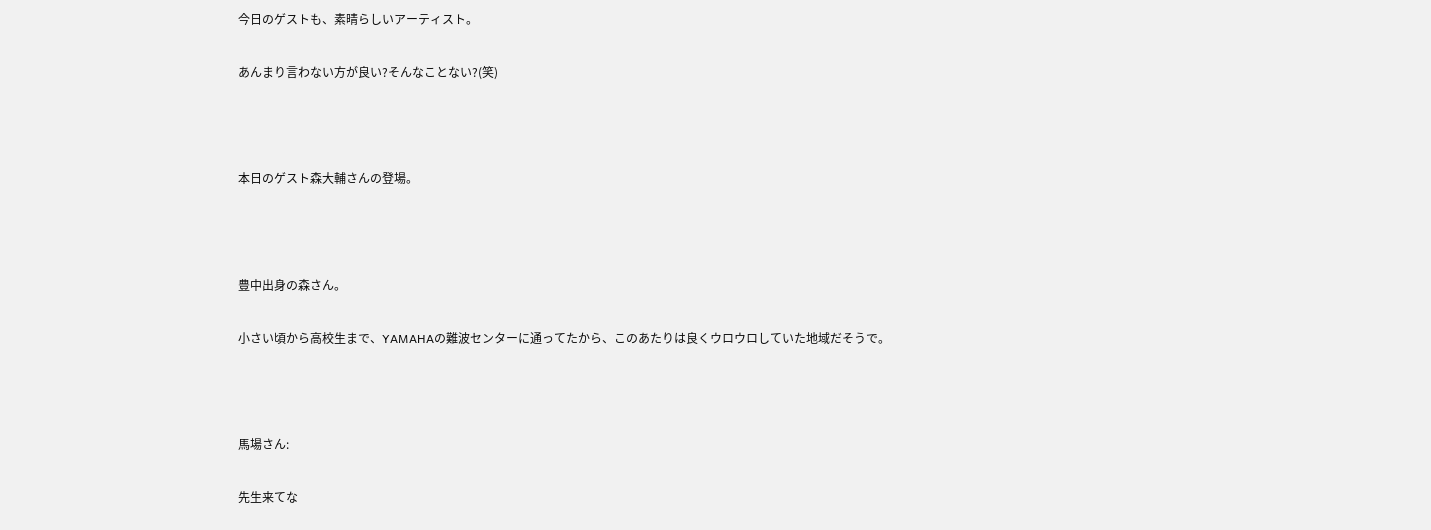今日のゲストも、素晴らしいアーティスト。

あんまり言わない方が良い?そんなことない?(笑)



本日のゲスト森大輔さんの登場。



豊中出身の森さん。

小さい頃から高校生まで、YAMAHAの難波センターに通ってたから、このあたりは良くウロウロしていた地域だそうで。



馬場さん:

先生来てな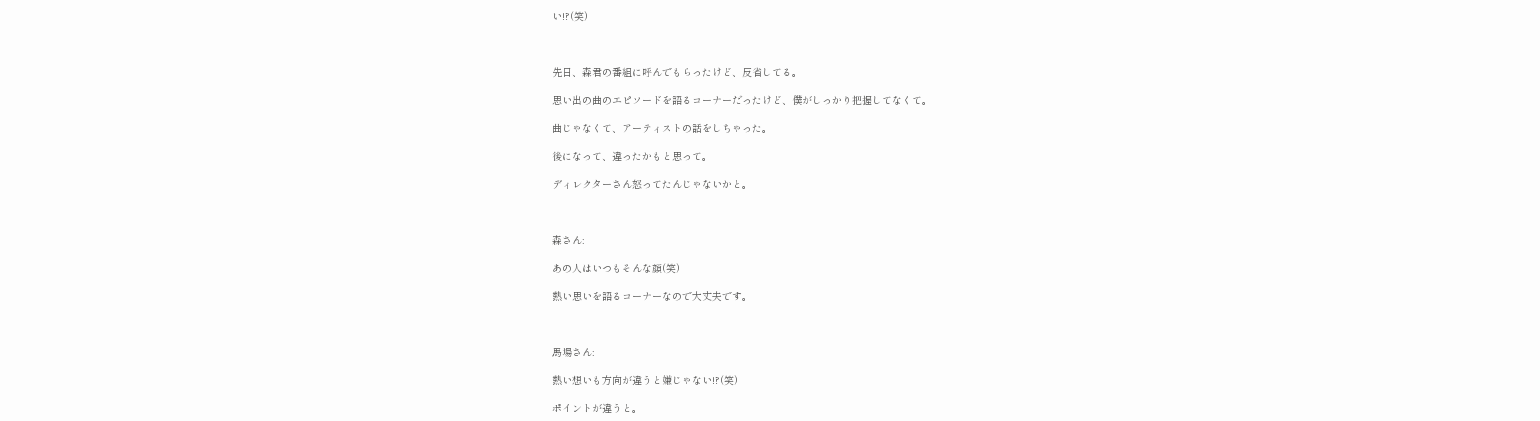い!?(笑)



先日、森君の番組に呼んでもらったけど、反省してる。

思い出の曲のエピソードを語るコーナーだったけど、僕がしっかり把握してなくて。

曲じゃなくて、アーティストの話をしちゃった。

後になって、違ったかもと思って。

ディレクターさん怒ってたんじゃないかと。



森さん:

あの人はいつもそんな顔(笑)

熱い思いを語るコーナーなので大丈夫です。



馬場さん:

熱い想いも方向が違うと嫌じゃない!?(笑)

ポイントが違うと。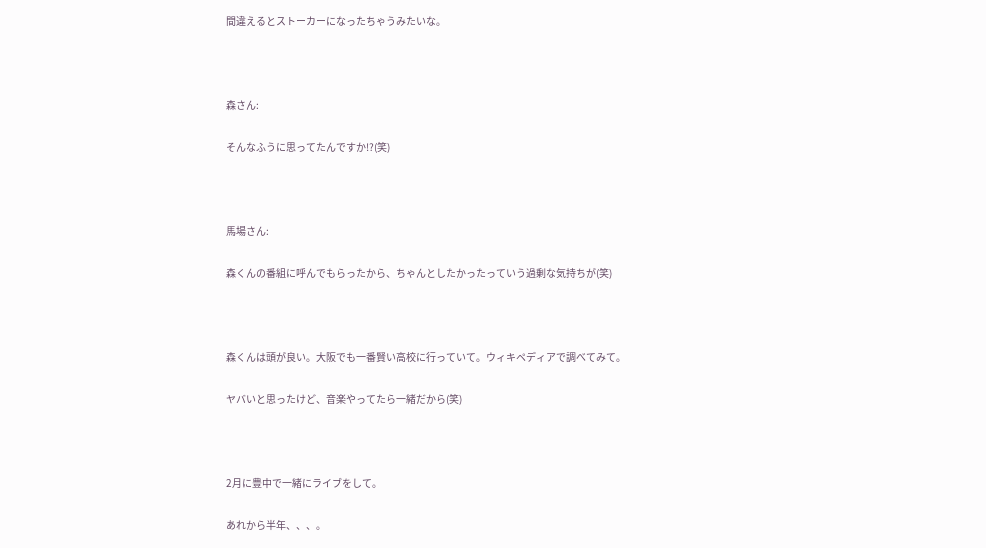間違えるとストーカーになったちゃうみたいな。



森さん:

そんなふうに思ってたんですか!?(笑)



馬場さん:

森くんの番組に呼んでもらったから、ちゃんとしたかったっていう過剰な気持ちが(笑)



森くんは頭が良い。大阪でも一番賢い高校に行っていて。ウィキペディアで調べてみて。

ヤバいと思ったけど、音楽やってたら一緒だから(笑)



2月に豊中で一緒にライブをして。

あれから半年、、、。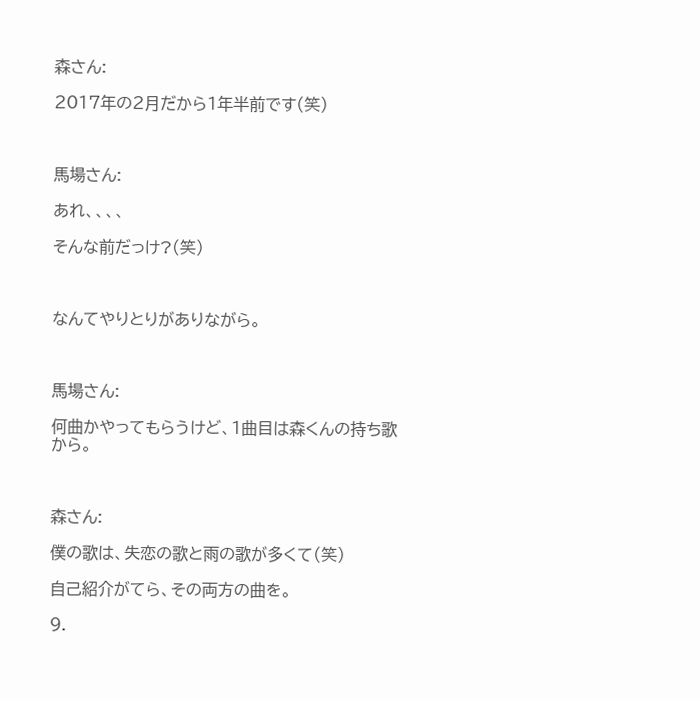森さん:

2017年の2月だから1年半前です(笑)



馬場さん:

あれ、、、、

そんな前だっけ?(笑)



なんてやりとりがありながら。



馬場さん:

何曲かやってもらうけど、1曲目は森くんの持ち歌から。



森さん:

僕の歌は、失恋の歌と雨の歌が多くて(笑)

自己紹介がてら、その両方の曲を。

9.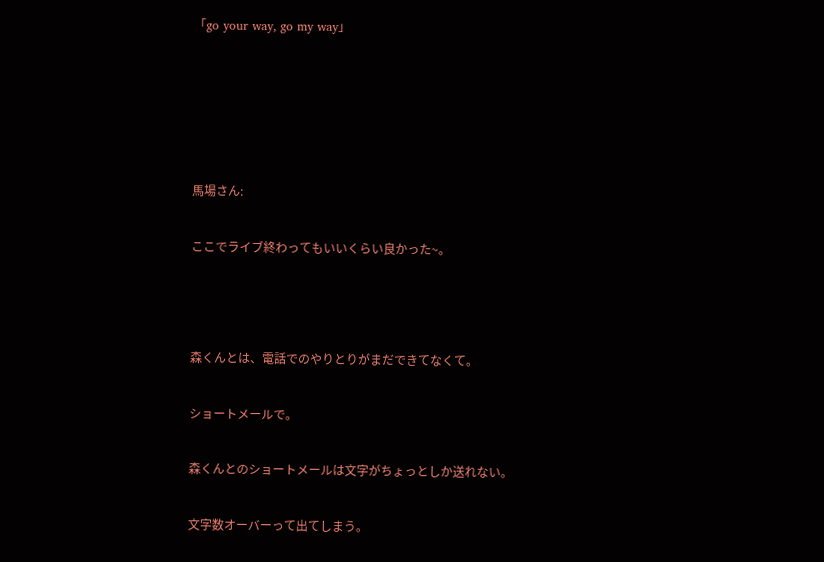「go your way, go my way」





馬場さん:

ここでライブ終わってもいいくらい良かった~。



森くんとは、電話でのやりとりがまだできてなくて。

ショートメールで。

森くんとのショートメールは文字がちょっとしか送れない。

文字数オーバーって出てしまう。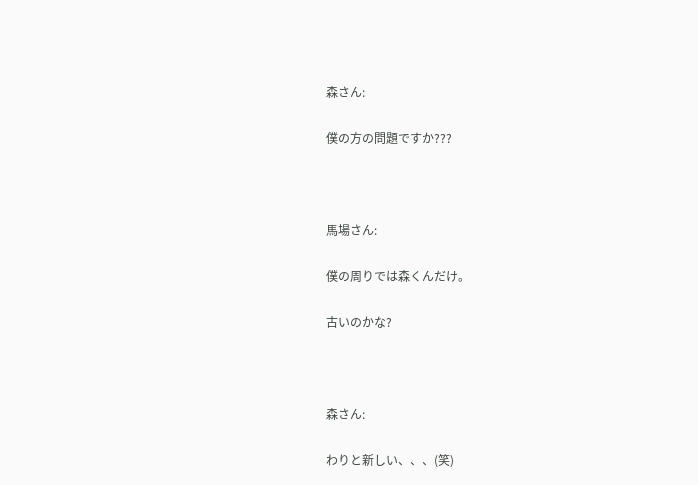森さん:

僕の方の問題ですか???



馬場さん:

僕の周りでは森くんだけ。

古いのかな?



森さん:

わりと新しい、、、(笑)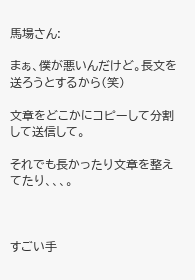馬場さん:

まぁ、僕が悪いんだけど。長文を送ろうとするから(笑)

文章をどこかにコピーして分割して送信して。

それでも長かったり文章を整えてたり、、、。



すごい手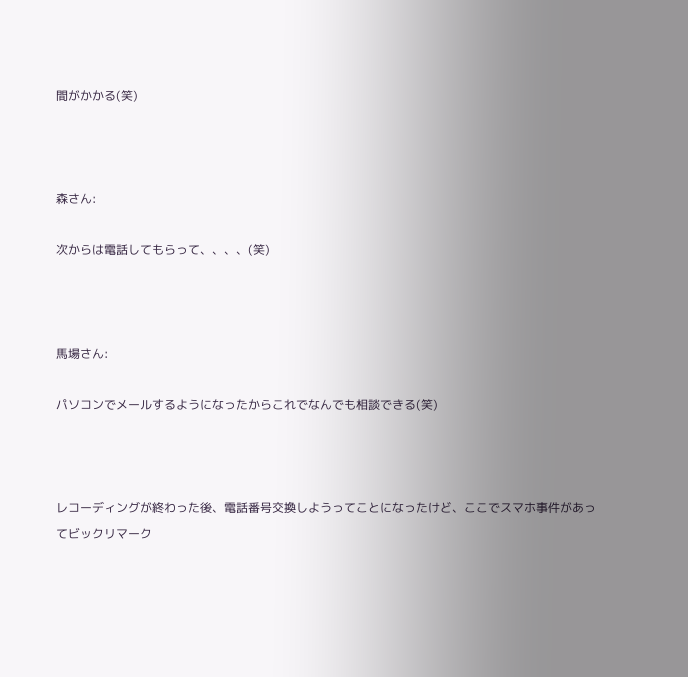間がかかる(笑)



森さん:

次からは電話してもらって、、、、(笑)



馬場さん:

パソコンでメールするようになったからこれでなんでも相談できる(笑)



レコーディングが終わった後、電話番号交換しようってことになったけど、ここでスマホ事件があってビックリマーク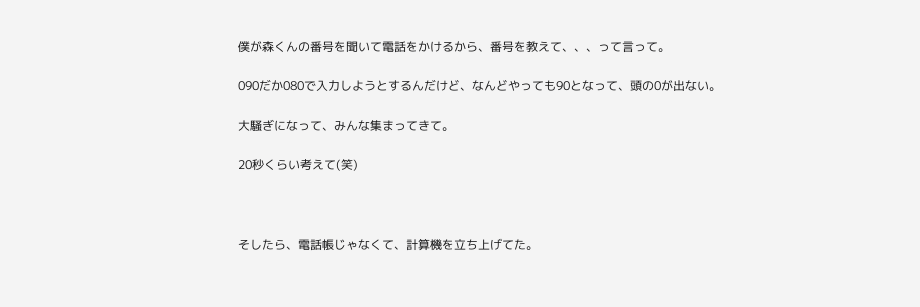僕が森くんの番号を聞いて電話をかけるから、番号を教えて、、、って言って。

090だか080で入力しようとするんだけど、なんどやっても90となって、頭の0が出ない。

大騒ぎになって、みんな集まってきて。

20秒くらい考えて(笑)



そしたら、電話帳じゃなくて、計算機を立ち上げてた。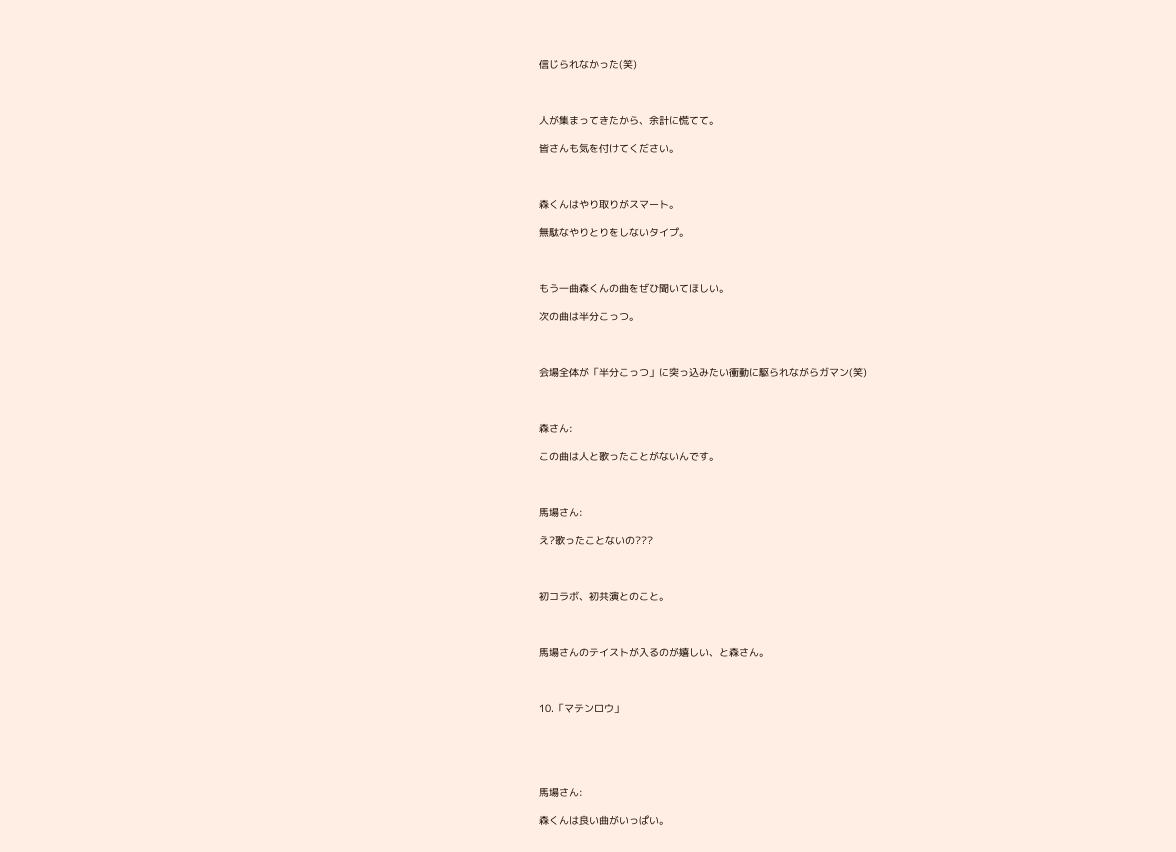信じられなかった(笑)



人が集まってきたから、余計に慌てて。

皆さんも気を付けてください。



森くんはやり取りがスマート。

無駄なやりとりをしないタイプ。



もう一曲森くんの曲をぜひ聞いてほしい。

次の曲は半分こっつ。



会場全体が「半分こっつ」に突っ込みたい衝動に駆られながらガマン(笑)



森さん:

この曲は人と歌ったことがないんです。



馬場さん:

え?歌ったことないの???



初コラボ、初共演とのこと。



馬場さんのテイストが入るのが嬉しい、と森さん。



10.「マテンロウ」





馬場さん:

森くんは良い曲がいっぱい。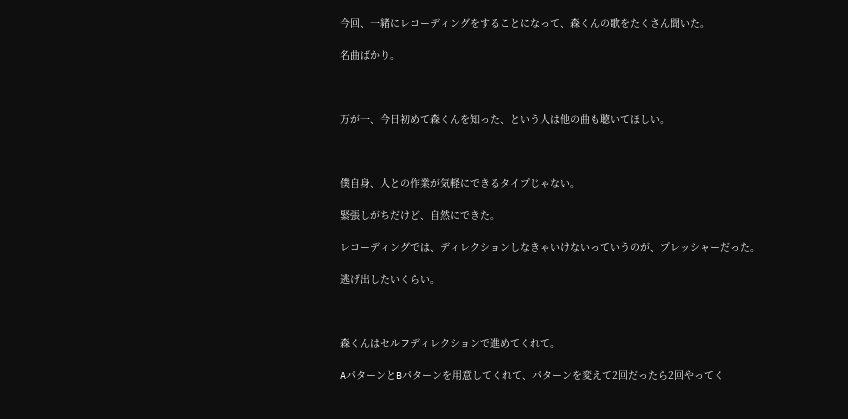今回、一緒にレコーディングをすることになって、森くんの歌をたくさん聞いた。

名曲ばかり。



万が一、今日初めて森くんを知った、という人は他の曲も聴いてほしい。



僕自身、人との作業が気軽にできるタイプじゃない。

緊張しがちだけど、自然にできた。

レコーディングでは、ディレクションしなきゃいけないっていうのが、プレッシャーだった。

逃げ出したいくらい。



森くんはセルフディレクションで進めてくれて。

AパターンとBパターンを用意してくれて、パターンを変えて2回だったら2回やってく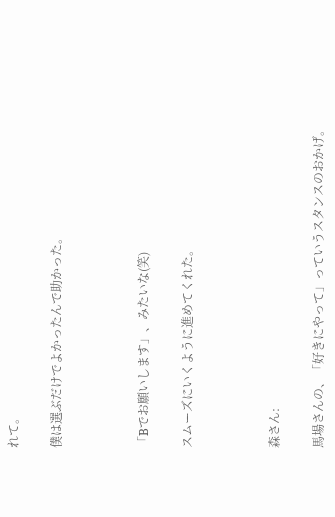れて。

僕は選ぶだけでよかったんで助かった。



「Bでお願いします」、みたいな(笑)

スムーズにいくように進めてくれた。



森さん:

馬場さんの、「好きにやって」っていうスタンスのおかげ。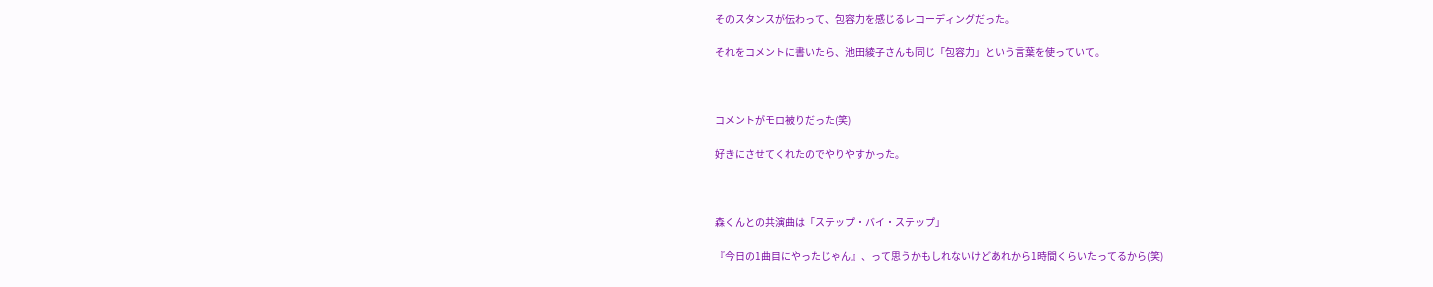そのスタンスが伝わって、包容力を感じるレコーディングだった。

それをコメントに書いたら、池田綾子さんも同じ「包容力」という言葉を使っていて。



コメントがモロ被りだった(笑)

好きにさせてくれたのでやりやすかった。



森くんとの共演曲は「ステップ・バイ・ステップ」

『今日の1曲目にやったじゃん』、って思うかもしれないけどあれから1時間くらいたってるから(笑)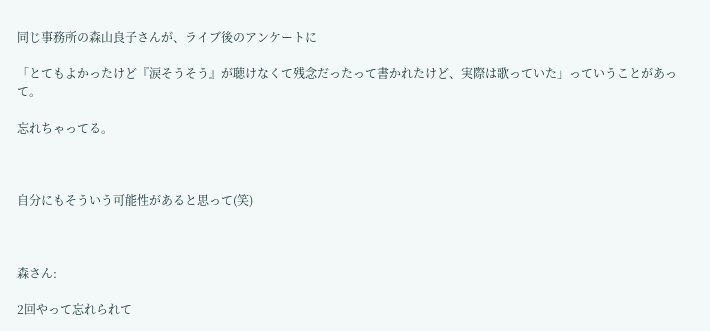同じ事務所の森山良子さんが、ライブ後のアンケートに

「とてもよかったけど『涙そうそう』が聴けなくて残念だったって書かれたけど、実際は歌っていた」っていうことがあって。

忘れちゃってる。



自分にもそういう可能性があると思って(笑)



森さん:

2回やって忘れられて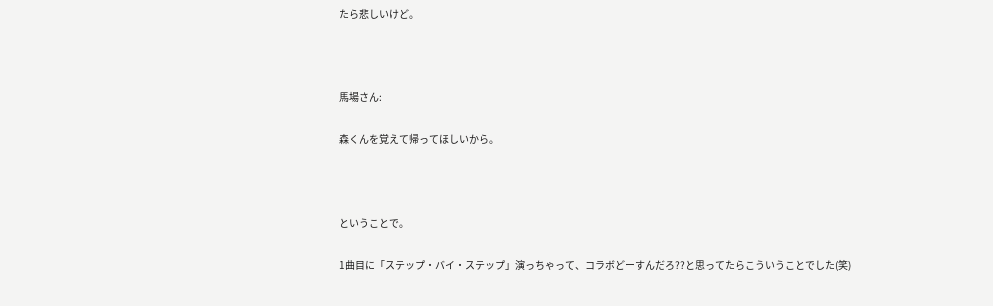たら悲しいけど。



馬場さん:

森くんを覚えて帰ってほしいから。



ということで。

1曲目に「ステップ・バイ・ステップ」演っちゃって、コラボどーすんだろ??と思ってたらこういうことでした(笑)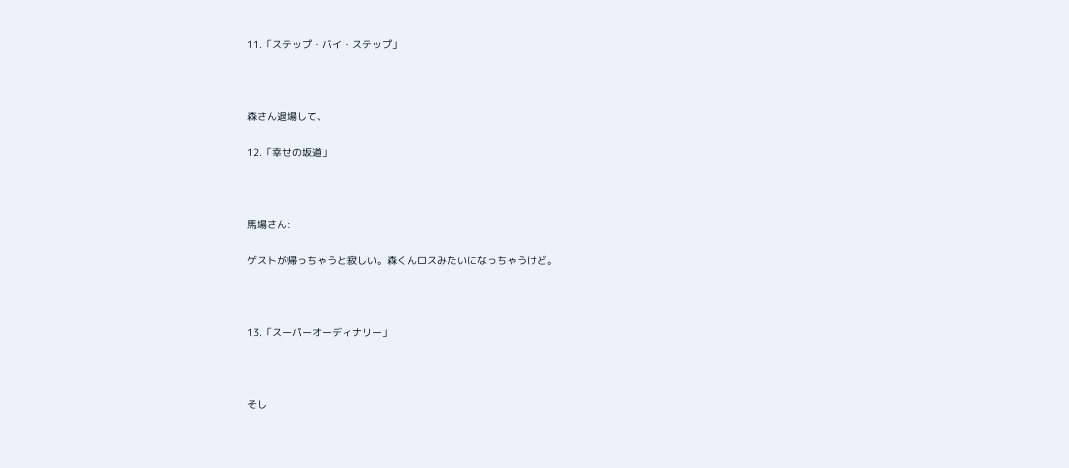11.「ステップ・バイ・ステップ」



森さん退場して、

12.「幸せの坂道」



馬場さん:

ゲストが帰っちゃうと寂しい。森くんロスみたいになっちゃうけど。



13.「スーパーオーディナリー」



そし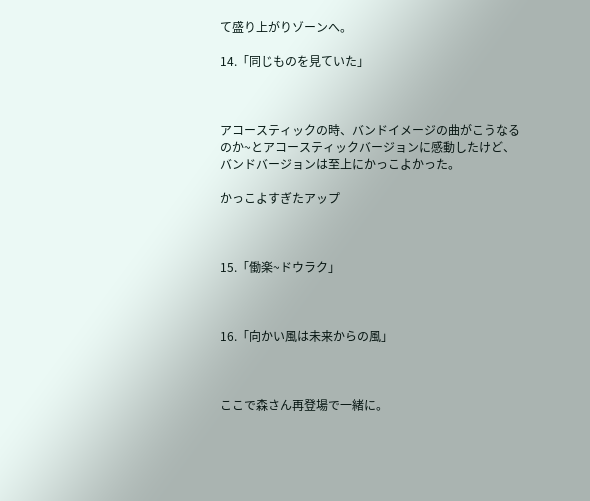て盛り上がりゾーンへ。

14.「同じものを見ていた」



アコースティックの時、バンドイメージの曲がこうなるのか~とアコースティックバージョンに感動したけど、バンドバージョンは至上にかっこよかった。

かっこよすぎたアップ



15.「働楽~ドウラク」



16.「向かい風は未来からの風」



ここで森さん再登場で一緒に。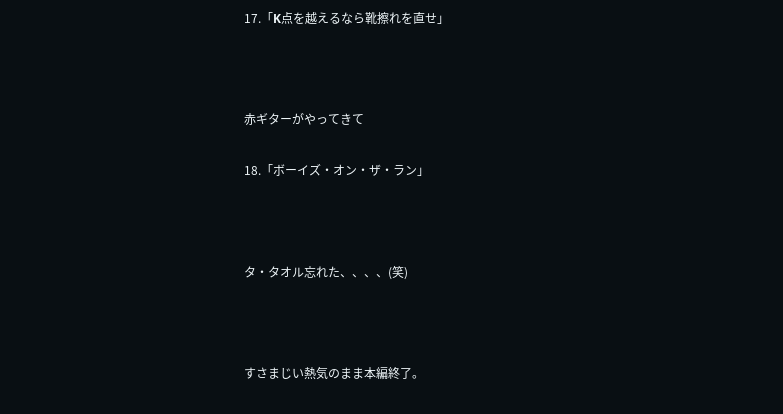17.「K点を越えるなら靴擦れを直せ」



赤ギターがやってきて

18.「ボーイズ・オン・ザ・ラン」



タ・タオル忘れた、、、、(笑)



すさまじい熱気のまま本編終了。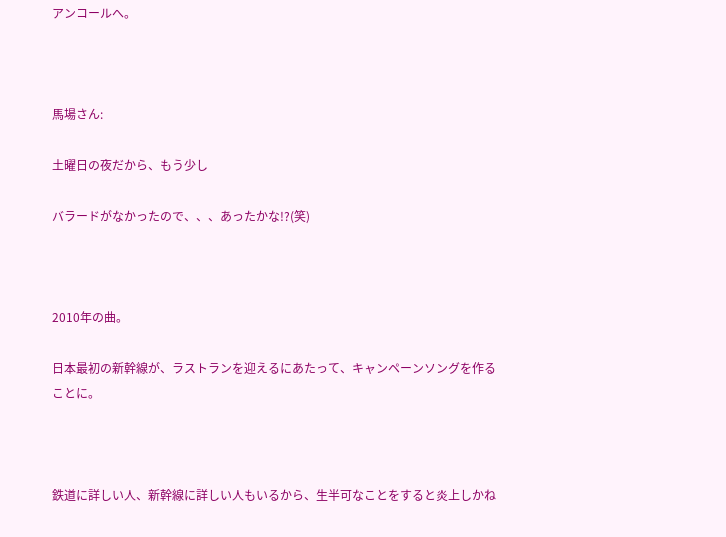アンコールへ。



馬場さん:

土曜日の夜だから、もう少し

バラードがなかったので、、、あったかな!?(笑)



2010年の曲。

日本最初の新幹線が、ラストランを迎えるにあたって、キャンペーンソングを作ることに。



鉄道に詳しい人、新幹線に詳しい人もいるから、生半可なことをすると炎上しかね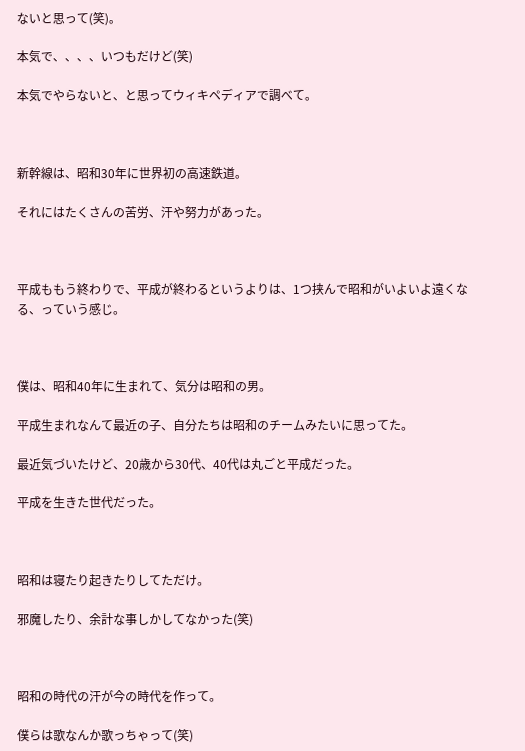ないと思って(笑)。

本気で、、、、いつもだけど(笑)

本気でやらないと、と思ってウィキペディアで調べて。



新幹線は、昭和30年に世界初の高速鉄道。

それにはたくさんの苦労、汗や努力があった。



平成ももう終わりで、平成が終わるというよりは、1つ挟んで昭和がいよいよ遠くなる、っていう感じ。



僕は、昭和40年に生まれて、気分は昭和の男。

平成生まれなんて最近の子、自分たちは昭和のチームみたいに思ってた。

最近気づいたけど、20歳から30代、40代は丸ごと平成だった。

平成を生きた世代だった。



昭和は寝たり起きたりしてただけ。

邪魔したり、余計な事しかしてなかった(笑)



昭和の時代の汗が今の時代を作って。

僕らは歌なんか歌っちゃって(笑)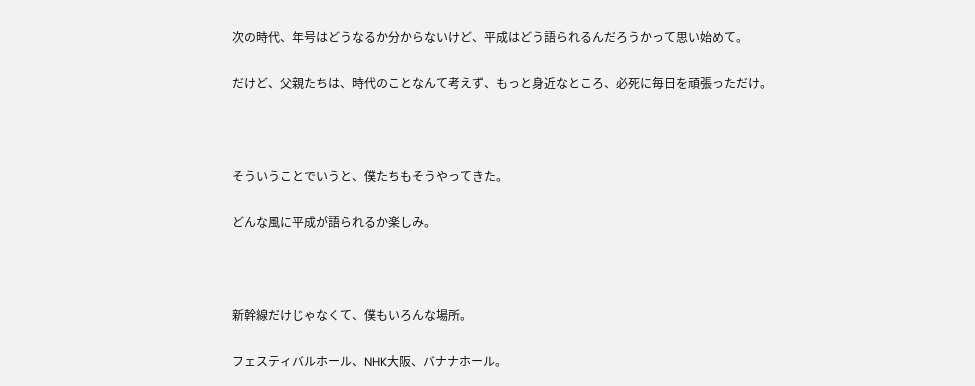次の時代、年号はどうなるか分からないけど、平成はどう語られるんだろうかって思い始めて。

だけど、父親たちは、時代のことなんて考えず、もっと身近なところ、必死に毎日を頑張っただけ。



そういうことでいうと、僕たちもそうやってきた。

どんな風に平成が語られるか楽しみ。



新幹線だけじゃなくて、僕もいろんな場所。

フェスティバルホール、NHK大阪、バナナホール。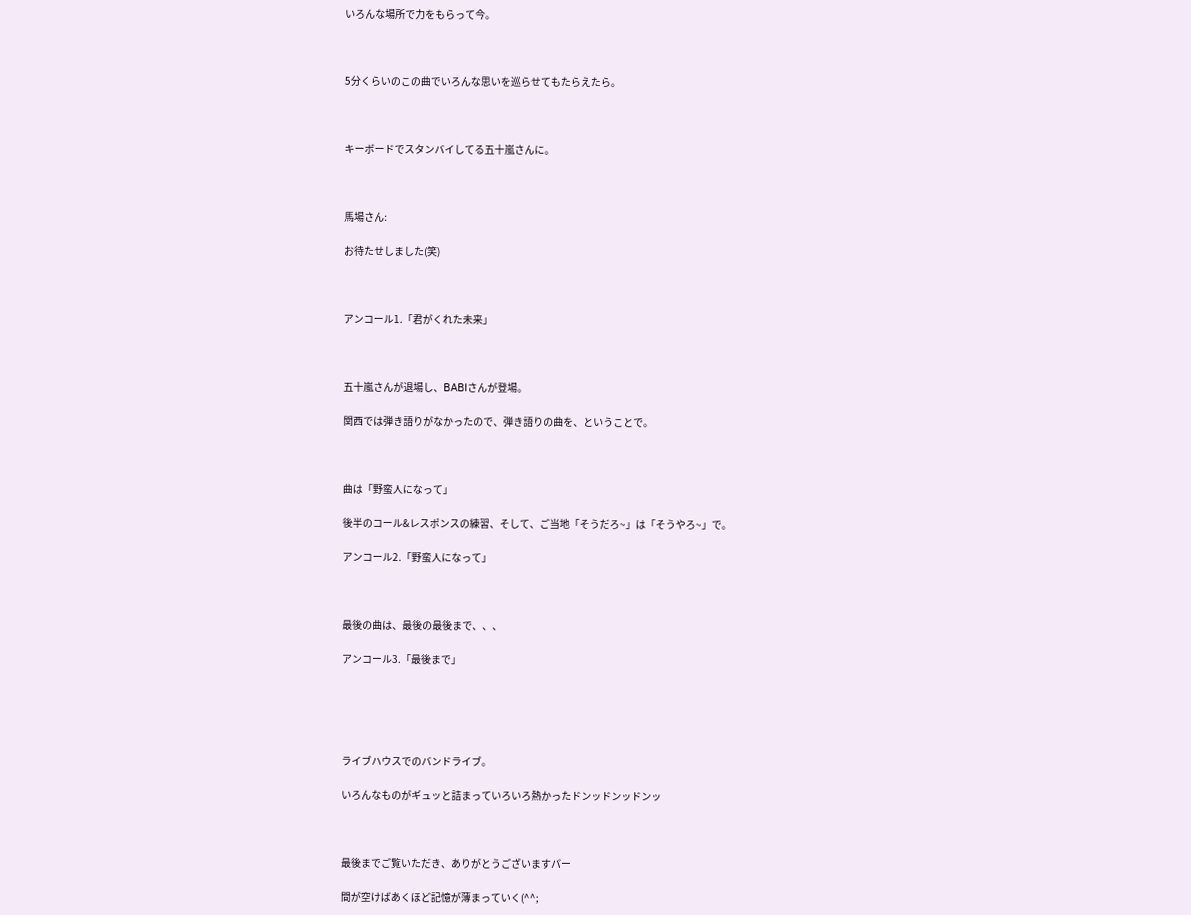いろんな場所で力をもらって今。



5分くらいのこの曲でいろんな思いを巡らせてもたらえたら。



キーボードでスタンバイしてる五十嵐さんに。



馬場さん:

お待たせしました(笑)



アンコール1.「君がくれた未来」



五十嵐さんが退場し、BABIさんが登場。

関西では弾き語りがなかったので、弾き語りの曲を、ということで。



曲は「野蛮人になって」

後半のコール&レスポンスの練習、そして、ご当地「そうだろ~」は「そうやろ~」で。

アンコール2.「野蛮人になって」



最後の曲は、最後の最後まで、、、

アンコール3.「最後まで」





ライブハウスでのバンドライブ。

いろんなものがギュッと詰まっていろいろ熱かったドンッドンッドンッ



最後までご覧いただき、ありがとうございますパー

間が空けばあくほど記憶が薄まっていく(^^;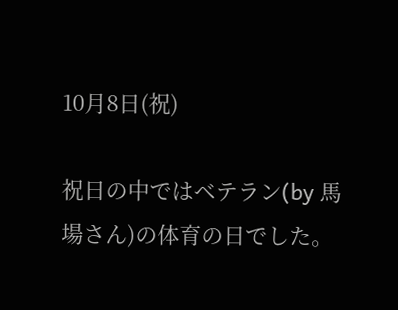10月8日(祝)

祝日の中ではベテラン(by 馬場さん)の体育の日でした。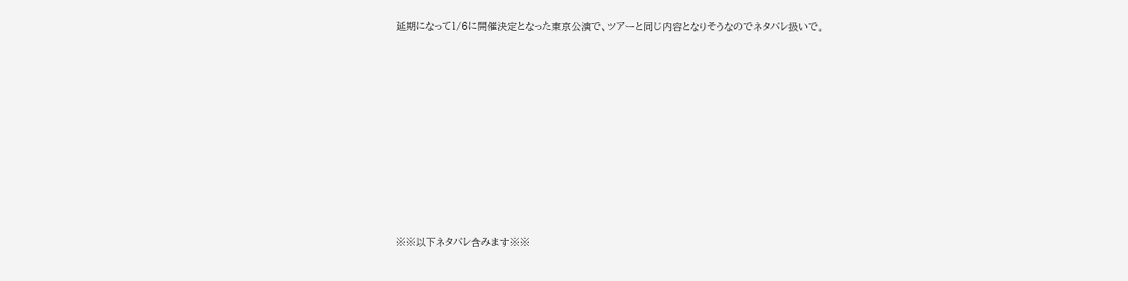延期になって1/6に開催決定となった東京公演で、ツアーと同じ内容となりそうなのでネタバレ扱いで。

















※※以下ネタバレ含みます※※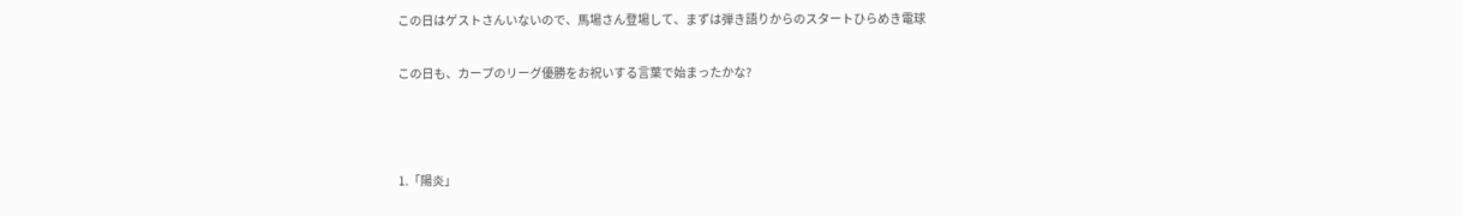この日はゲストさんいないので、馬場さん登場して、まずは弾き語りからのスタートひらめき電球

この日も、カープのリーグ優勝をお祝いする言葉で始まったかな?



1.「陽炎」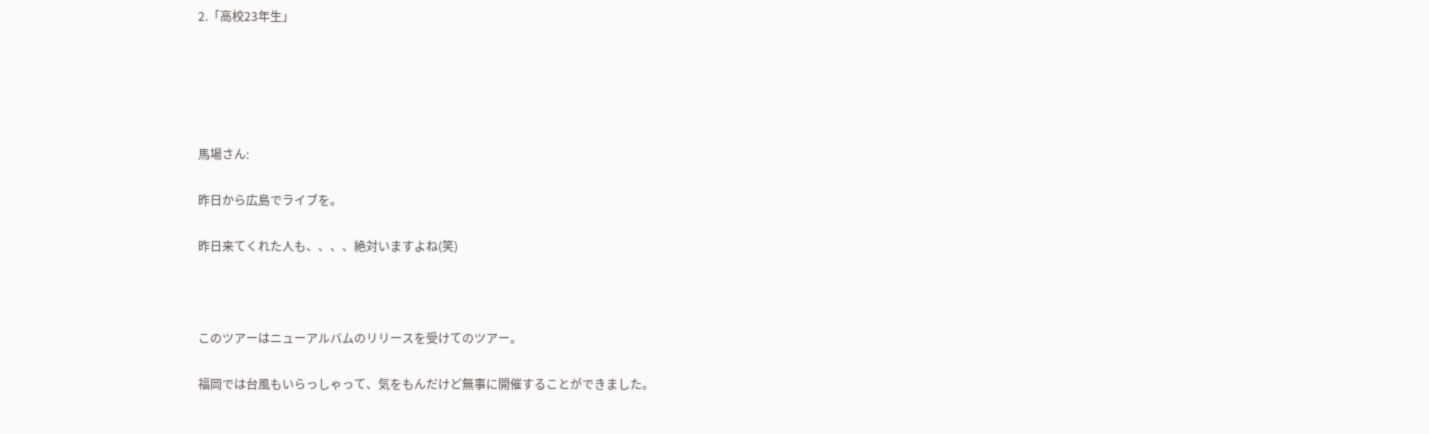2.「高校23年生」





馬場さん:

昨日から広島でライブを。

昨日来てくれた人も、、、、絶対いますよね(笑)



このツアーはニューアルバムのリリースを受けてのツアー。

福岡では台風もいらっしゃって、気をもんだけど無事に開催することができました。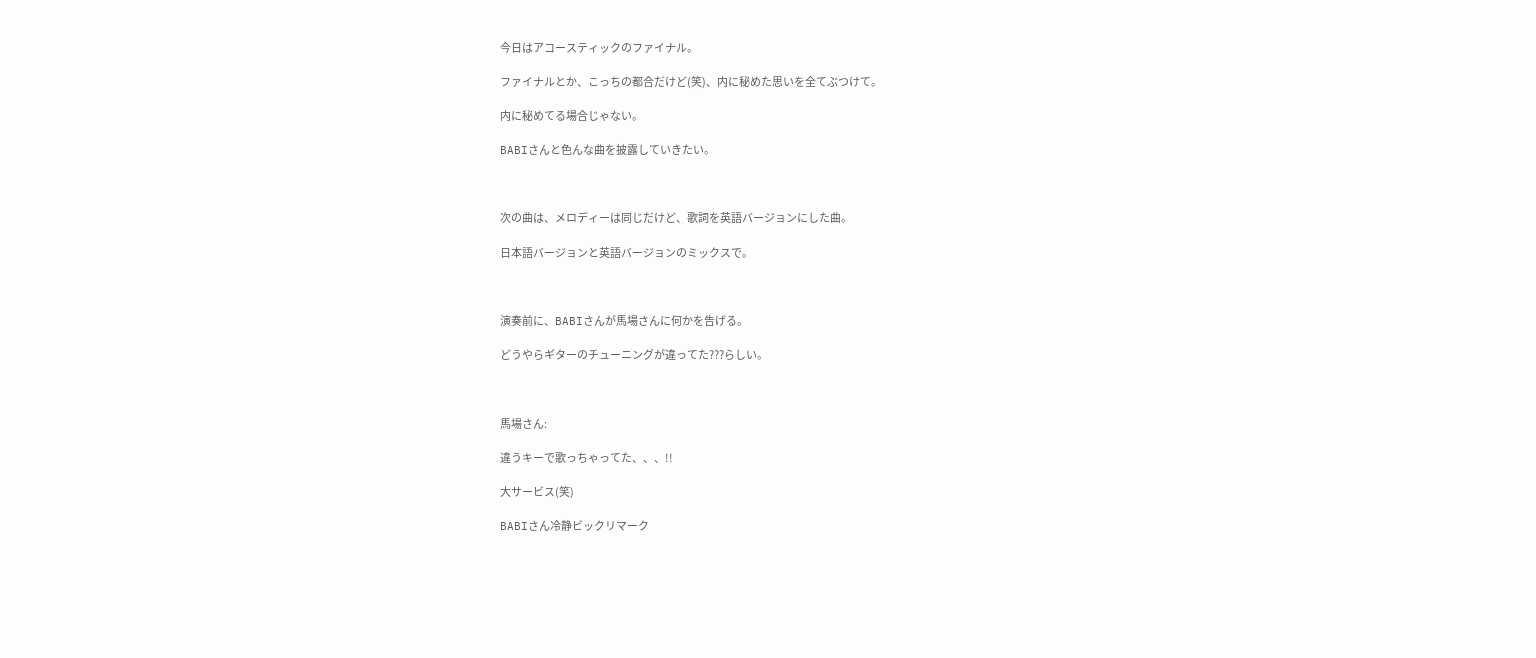今日はアコースティックのファイナル。

ファイナルとか、こっちの都合だけど(笑)、内に秘めた思いを全てぶつけて。

内に秘めてる場合じゃない。

BABIさんと色んな曲を披露していきたい。



次の曲は、メロディーは同じだけど、歌詞を英語バージョンにした曲。

日本語バージョンと英語バージョンのミックスで。



演奏前に、BABIさんが馬場さんに何かを告げる。

どうやらギターのチューニングが違ってた???らしい。



馬場さん:

違うキーで歌っちゃってた、、、!!

大サービス(笑)

BABIさん冷静ビックリマーク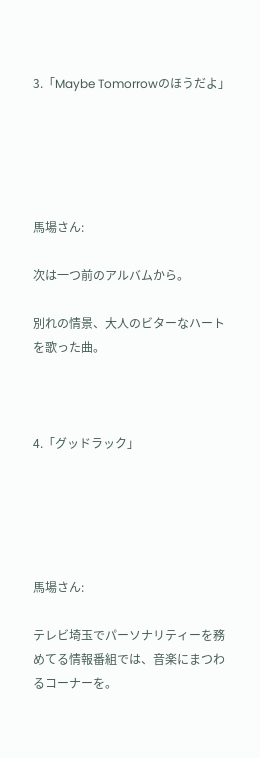3.「Maybe Tomorrowのほうだよ」





馬場さん:

次は一つ前のアルバムから。

別れの情景、大人のビターなハートを歌った曲。



4.「グッドラック」





馬場さん:

テレビ埼玉でパーソナリティーを務めてる情報番組では、音楽にまつわるコーナーを。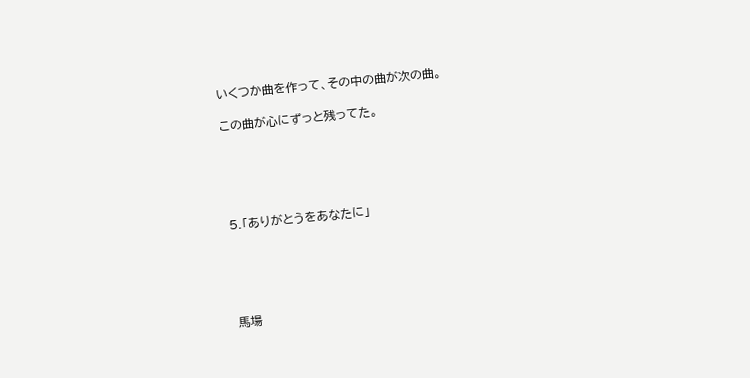いくつか曲を作って、その中の曲が次の曲。

この曲が心にずっと残ってた。





5.「ありがとうをあなたに」





馬場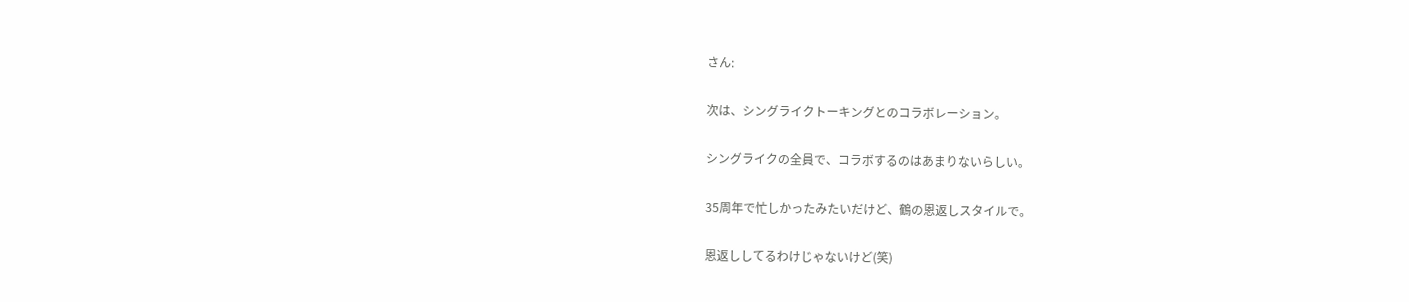さん:

次は、シングライクトーキングとのコラボレーション。

シングライクの全員で、コラボするのはあまりないらしい。

35周年で忙しかったみたいだけど、鶴の恩返しスタイルで。

恩返ししてるわけじゃないけど(笑)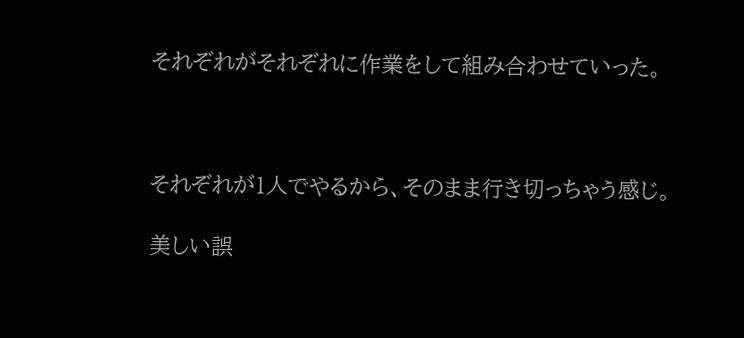それぞれがそれぞれに作業をして組み合わせていった。



それぞれが1人でやるから、そのまま行き切っちゃう感じ。

美しい誤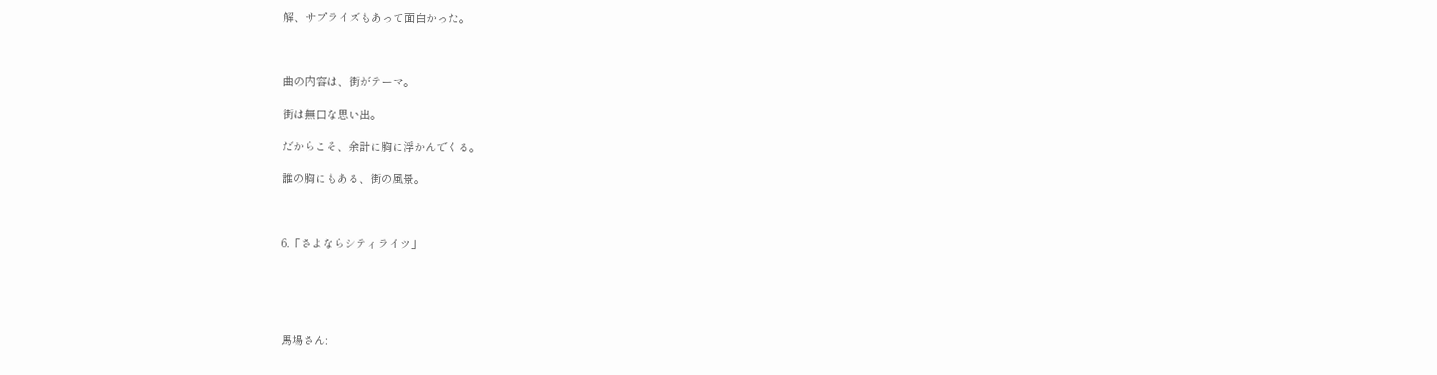解、サプライズもあって面白かった。



曲の内容は、街がテーマ。

街は無口な思い出。

だからこそ、余計に胸に浮かんでくる。

誰の胸にもある、街の風景。



6.「さよならシティライツ」





馬場さん: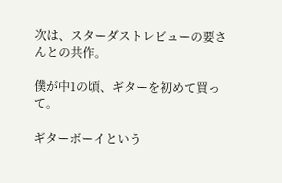次は、スターダストレビューの要さんとの共作。

僕が中1の頃、ギターを初めて買って。

ギターボーイという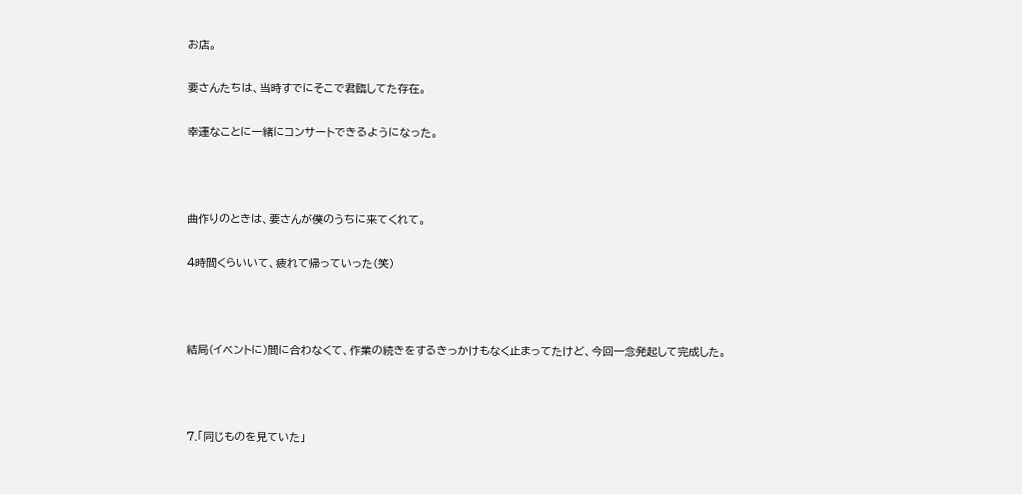お店。

要さんたちは、当時すでにそこで君臨してた存在。

幸運なことに一緒にコンサートできるようになった。



曲作りのときは、要さんが僕のうちに来てくれて。

4時間くらいいて、疲れて帰っていった(笑)



結局(イベントに)間に合わなくて、作業の続きをするきっかけもなく止まってたけど、今回一念発起して完成した。



7.「同じものを見ていた」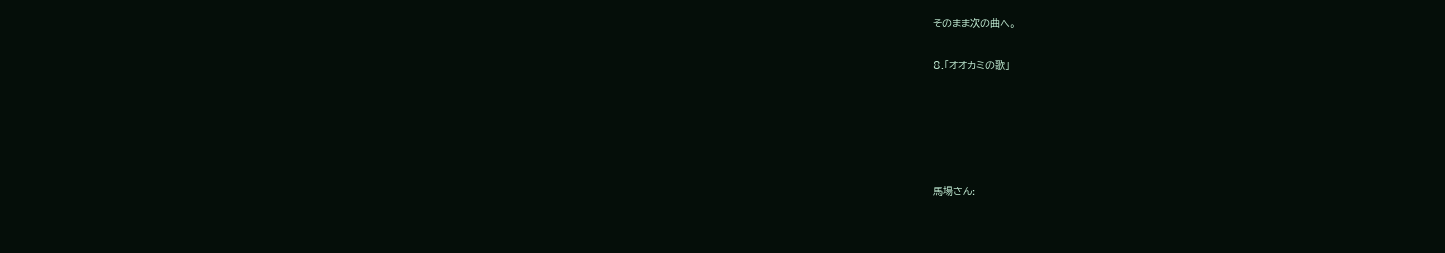そのまま次の曲へ。

8.「オオカミの歌」





馬場さん: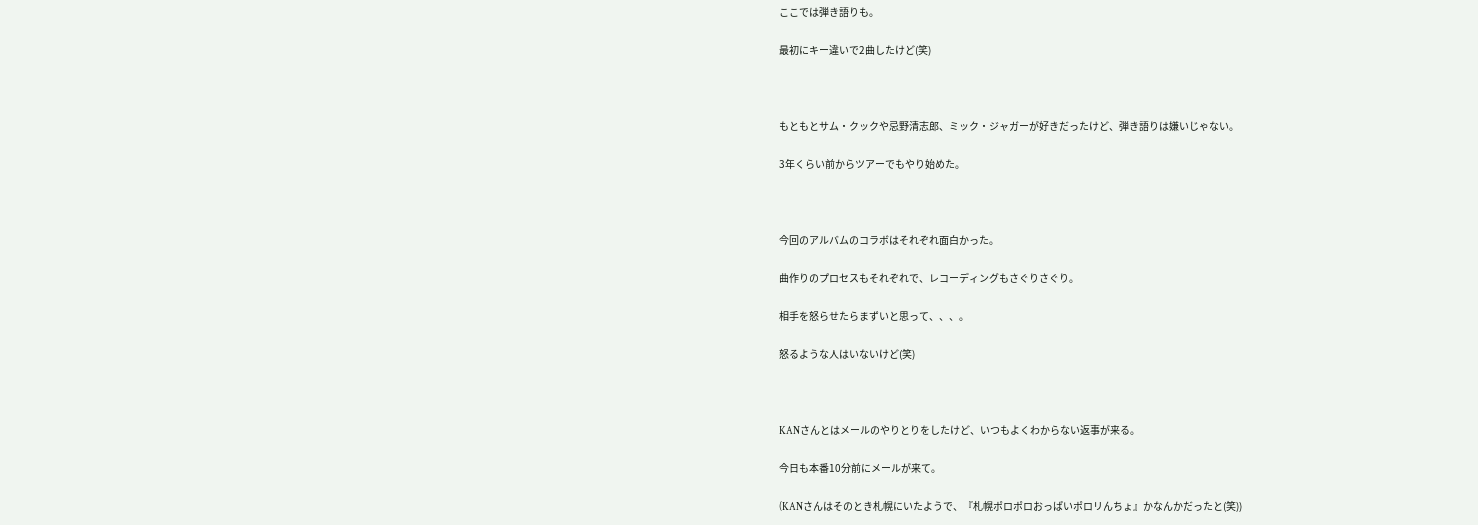ここでは弾き語りも。

最初にキー違いで2曲したけど(笑)



もともとサム・クックや忌野清志郎、ミック・ジャガーが好きだったけど、弾き語りは嫌いじゃない。

3年くらい前からツアーでもやり始めた。



今回のアルバムのコラボはそれぞれ面白かった。

曲作りのプロセスもそれぞれで、レコーディングもさぐりさぐり。

相手を怒らせたらまずいと思って、、、。

怒るような人はいないけど(笑)



KANさんとはメールのやりとりをしたけど、いつもよくわからない返事が来る。

今日も本番10分前にメールが来て。

(KANさんはそのとき札幌にいたようで、『札幌ポロポロおっぱいポロリんちょ』かなんかだったと(笑))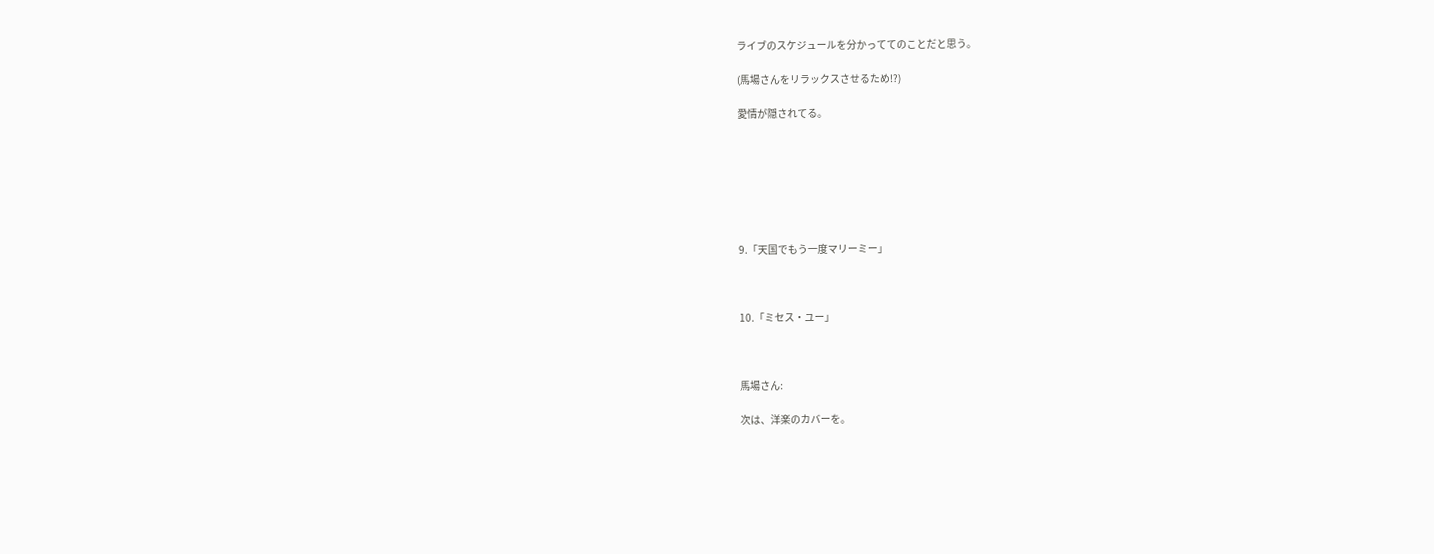ライブのスケジュールを分かっててのことだと思う。

(馬場さんをリラックスさせるため!?)

愛情が隠されてる。







9.「天国でもう一度マリーミー」



10.「ミセス・ユー」



馬場さん:

次は、洋楽のカバーを。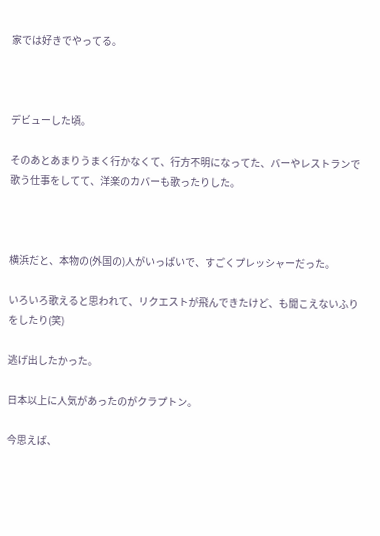家では好きでやってる。



デビューした頃。

そのあとあまりうまく行かなくて、行方不明になってた、バーやレストランで歌う仕事をしてて、洋楽のカバーも歌ったりした。



横浜だと、本物の(外国の)人がいっぱいで、すごくプレッシャーだった。

いろいろ歌えると思われて、リクエストが飛んできたけど、も聞こえないふりをしたり(笑)

逃げ出したかった。

日本以上に人気があったのがクラプトン。

今思えば、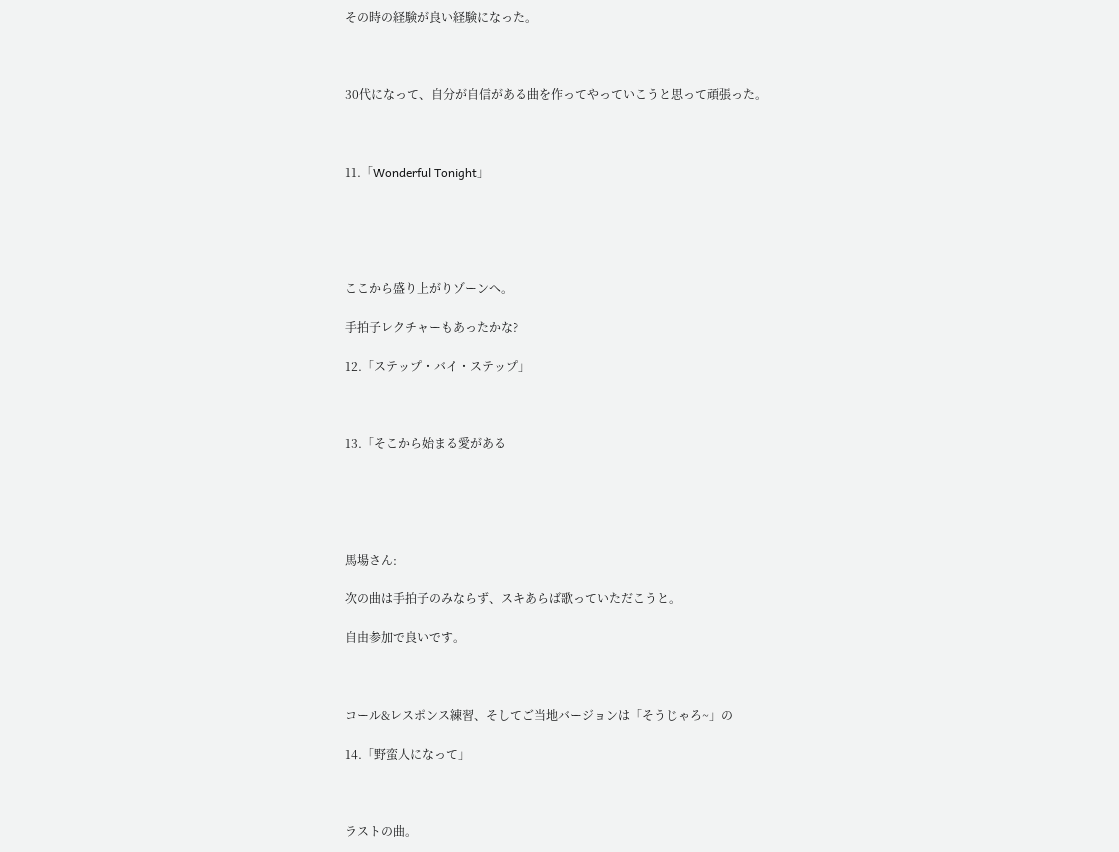その時の経験が良い経験になった。



30代になって、自分が自信がある曲を作ってやっていこうと思って頑張った。



11.「Wonderful Tonight」





ここから盛り上がりゾーンへ。

手拍子レクチャーもあったかな?

12.「ステップ・バイ・ステップ」



13.「そこから始まる愛がある





馬場さん:

次の曲は手拍子のみならず、スキあらば歌っていただこうと。

自由参加で良いです。



コール&レスポンス練習、そしてご当地バージョンは「そうじゃろ~」の

14.「野蛮人になって」



ラストの曲。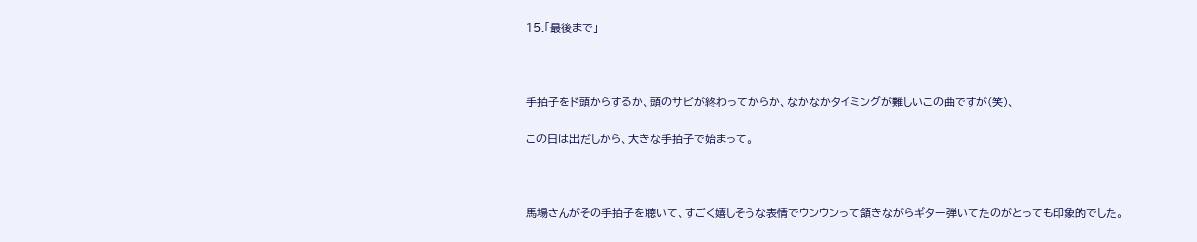15.「最後まで」



手拍子をド頭からするか、頭のサビが終わってからか、なかなかタイミングが難しいこの曲ですが(笑)、

この日は出だしから、大きな手拍子で始まって。



馬場さんがその手拍子を聴いて、すごく嬉しそうな表情でウンウンって頷きながらギター弾いてたのがとっても印象的でした。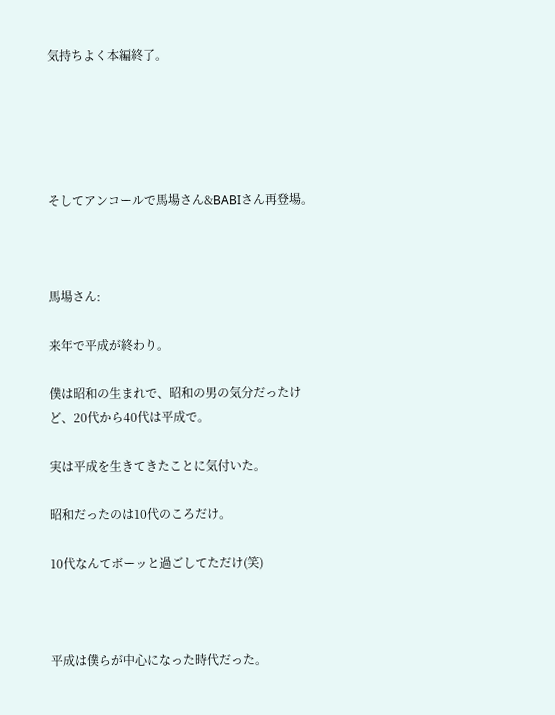気持ちよく本編終了。





そしてアンコールで馬場さん&BABIさん再登場。



馬場さん:

来年で平成が終わり。

僕は昭和の生まれで、昭和の男の気分だったけど、20代から40代は平成で。

実は平成を生きてきたことに気付いた。

昭和だったのは10代のころだけ。

10代なんてボーッと過ごしてただけ(笑)



平成は僕らが中心になった時代だった。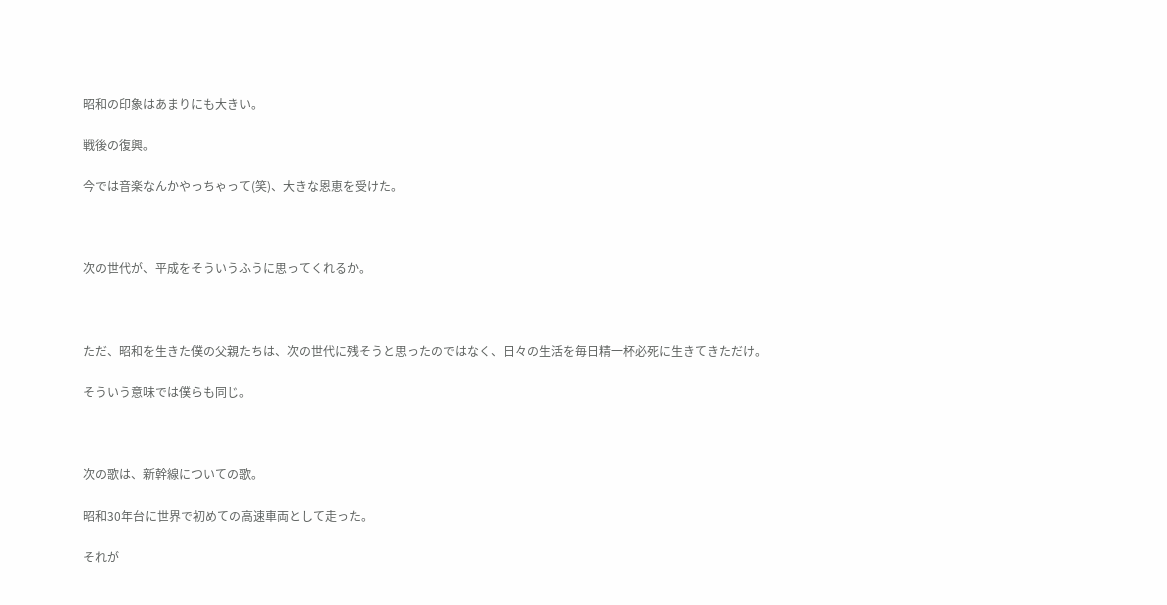昭和の印象はあまりにも大きい。

戦後の復興。

今では音楽なんかやっちゃって(笑)、大きな恩恵を受けた。



次の世代が、平成をそういうふうに思ってくれるか。



ただ、昭和を生きた僕の父親たちは、次の世代に残そうと思ったのではなく、日々の生活を毎日精一杯必死に生きてきただけ。

そういう意味では僕らも同じ。



次の歌は、新幹線についての歌。

昭和30年台に世界で初めての高速車両として走った。

それが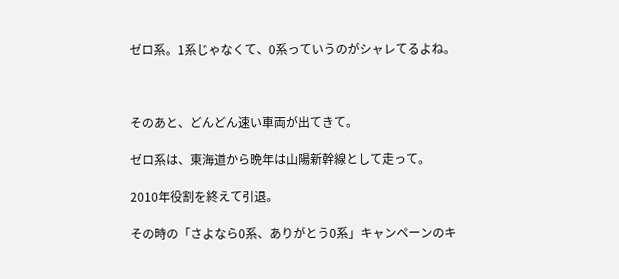ゼロ系。1系じゃなくて、0系っていうのがシャレてるよね。



そのあと、どんどん速い車両が出てきて。

ゼロ系は、東海道から晩年は山陽新幹線として走って。

2010年役割を終えて引退。

その時の「さよなら0系、ありがとう0系」キャンペーンのキ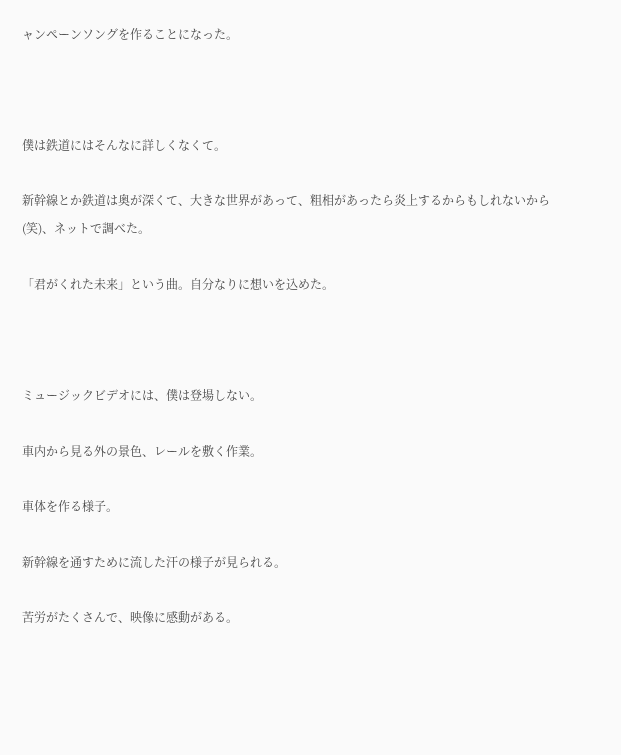ャンペーンソングを作ることになった。



僕は鉄道にはそんなに詳しくなくて。

新幹線とか鉄道は奥が深くて、大きな世界があって、粗相があったら炎上するからもしれないから(笑)、ネットで調べた。

「君がくれた未来」という曲。自分なりに想いを込めた。



ミュージックビデオには、僕は登場しない。

車内から見る外の景色、レールを敷く作業。

車体を作る様子。

新幹線を通すために流した汗の様子が見られる。

苦労がたくさんで、映像に感動がある。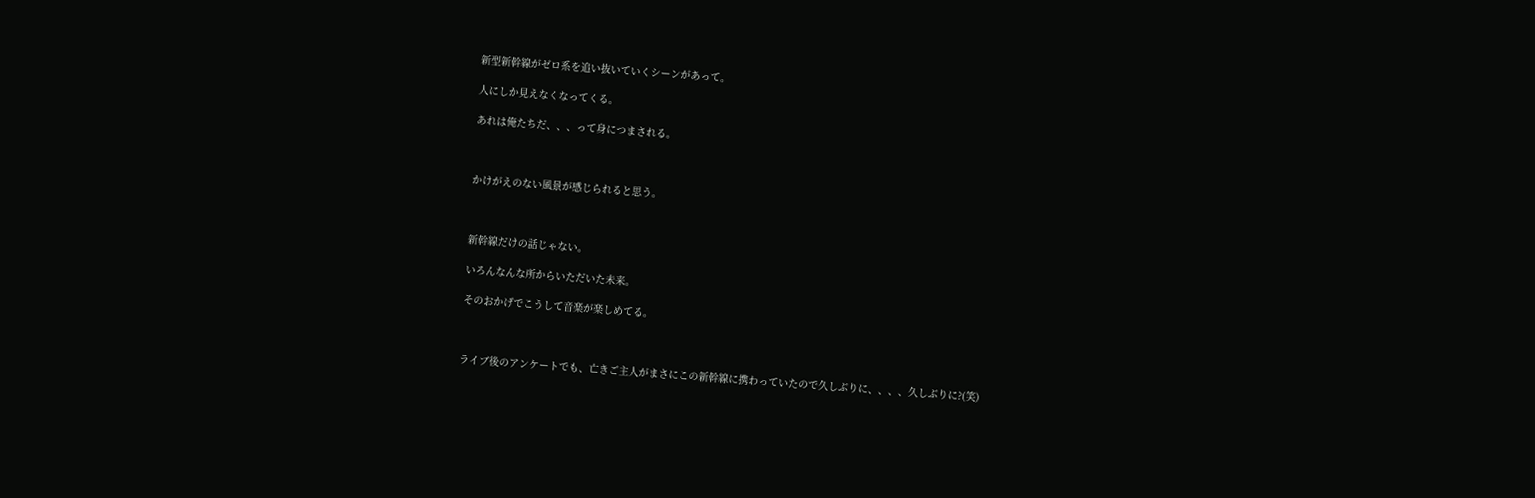新型新幹線がゼロ系を追い抜いていくシーンがあって。

人にしか見えなくなってくる。

あれは俺たちだ、、、って身につまされる。



かけがえのない風景が感じられると思う。



新幹線だけの話じゃない。

いろんなんな所からいただいた未来。

そのおかげでこうして音楽が楽しめてる。



ライブ後のアンケートでも、亡きご主人がまさにこの新幹線に携わっていたので久しぶりに、、、、久しぶりに?(笑)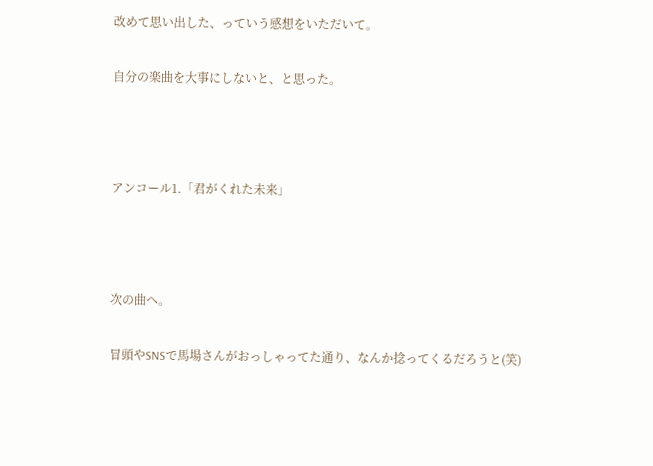改めて思い出した、っていう感想をいただいて。

自分の楽曲を大事にしないと、と思った。



アンコール1.「君がくれた未来」



次の曲へ。

冒頭やSNSで馬場さんがおっしゃってた通り、なんか捻ってくるだろうと(笑)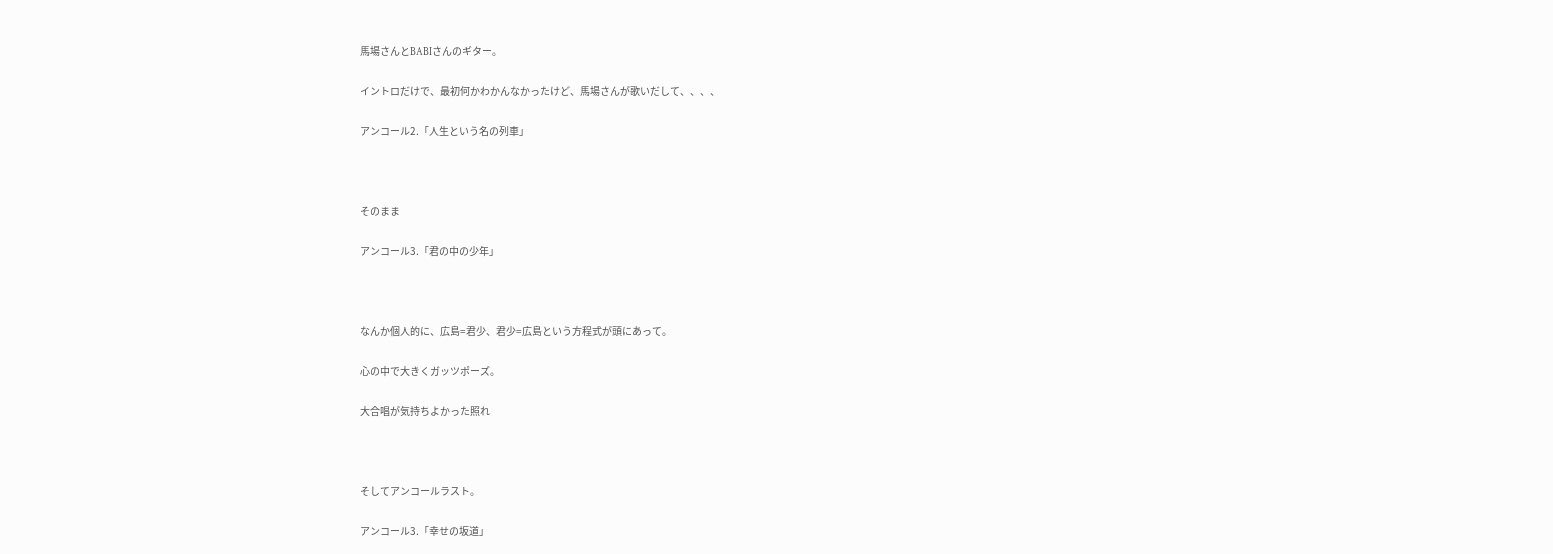馬場さんとBABIさんのギター。

イントロだけで、最初何かわかんなかったけど、馬場さんが歌いだして、、、、

アンコール2.「人生という名の列車」



そのまま

アンコール3.「君の中の少年」



なんか個人的に、広島=君少、君少=広島という方程式が頭にあって。

心の中で大きくガッツポーズ。

大合唱が気持ちよかった照れ



そしてアンコールラスト。

アンコール3.「幸せの坂道」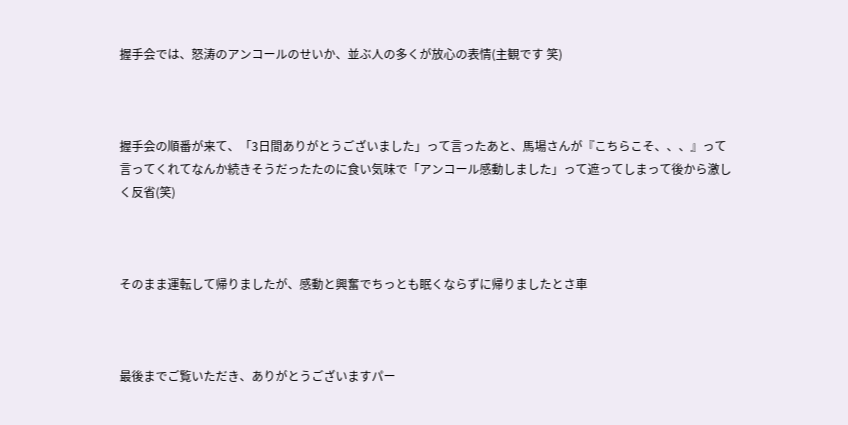握手会では、怒涛のアンコールのせいか、並ぶ人の多くが放心の表情(主観です 笑)



握手会の順番が来て、「3日間ありがとうございました」って言ったあと、馬場さんが『こちらこそ、、、』って言ってくれてなんか続きそうだったたのに食い気味で「アンコール感動しました」って遮ってしまって後から激しく反省(笑)



そのまま運転して帰りましたが、感動と興奮でちっとも眠くならずに帰りましたとさ車



最後までご覧いただき、ありがとうございますパー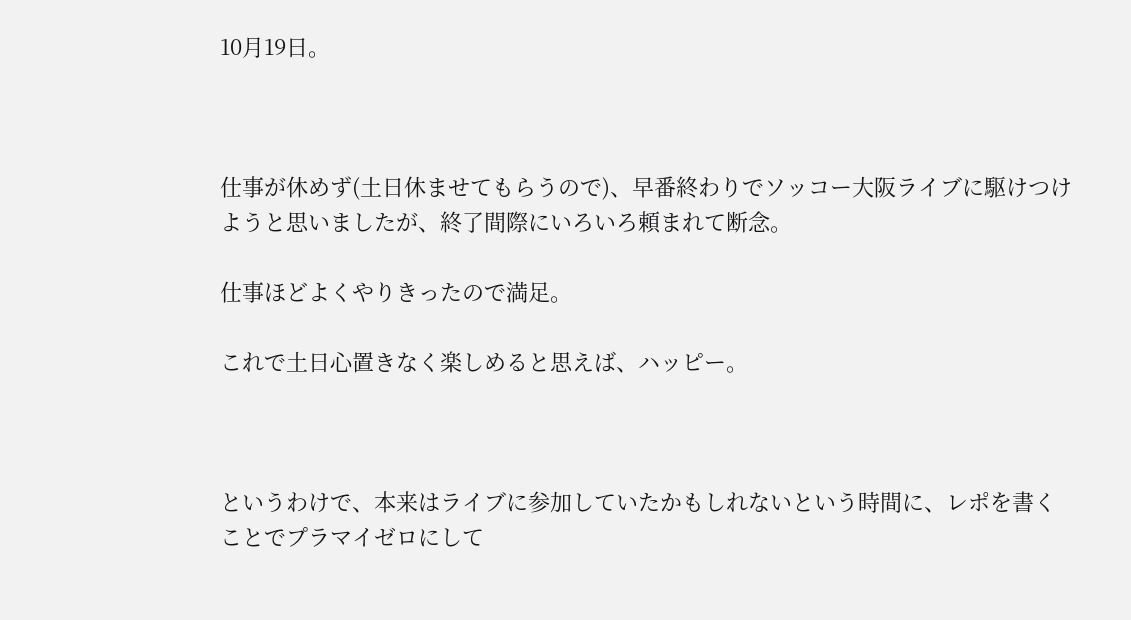10月19日。



仕事が休めず(土日休ませてもらうので)、早番終わりでソッコー大阪ライブに駆けつけようと思いましたが、終了間際にいろいろ頼まれて断念。

仕事ほどよくやりきったので満足。

これで土日心置きなく楽しめると思えば、ハッピー。



というわけで、本来はライブに参加していたかもしれないという時間に、レポを書くことでプラマイゼロにして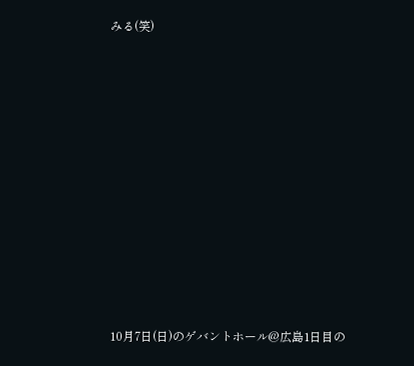みる(笑)













10月7日(日)のゲバントホール@広島1日目の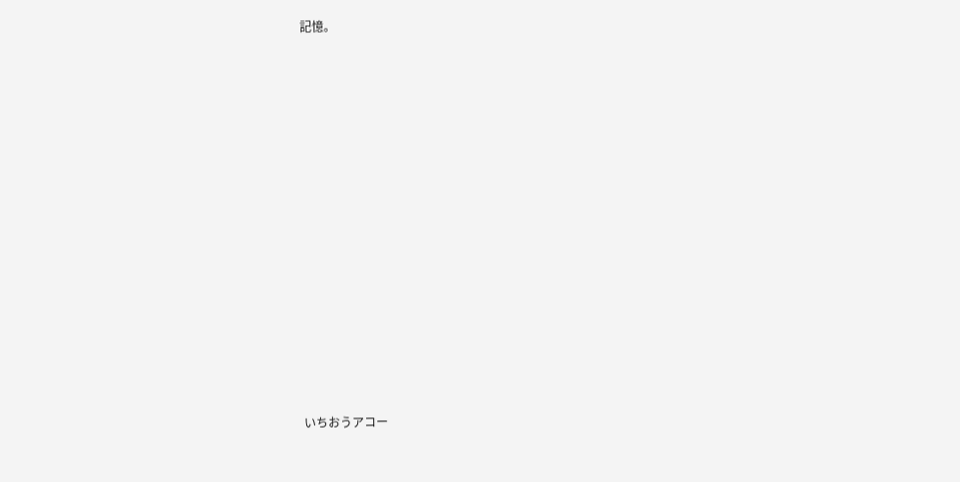記憶。



















いちおうアコー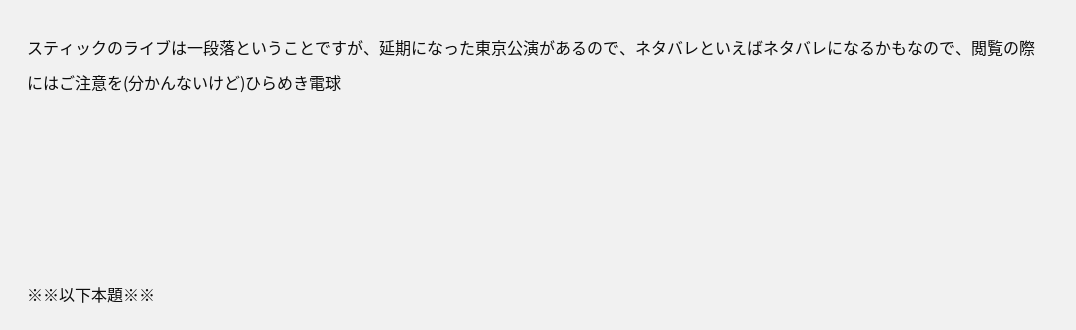スティックのライブは一段落ということですが、延期になった東京公演があるので、ネタバレといえばネタバレになるかもなので、閲覧の際にはご注意を(分かんないけど)ひらめき電球





※※以下本題※※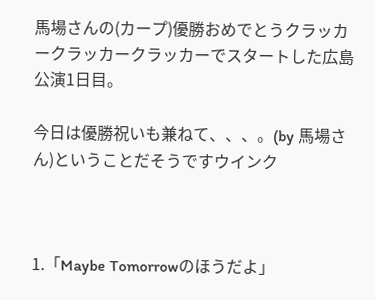馬場さんの(カープ)優勝おめでとうクラッカークラッカークラッカーでスタートした広島公演1日目。

今日は優勝祝いも兼ねて、、、。(by 馬場さん)ということだそうですウインク



1.「Maybe Tomorrowのほうだよ」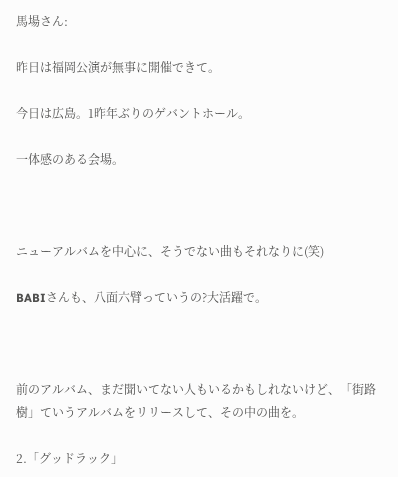馬場さん:

昨日は福岡公演が無事に開催できて。

今日は広島。1昨年ぶりのゲバントホール。

一体感のある会場。



ニューアルバムを中心に、そうでない曲もそれなりに(笑)

BABIさんも、八面六臂っていうの?大活躍で。



前のアルバム、まだ聞いてない人もいるかもしれないけど、「街路樹」ていうアルバムをリリースして、その中の曲を。

2.「グッドラック」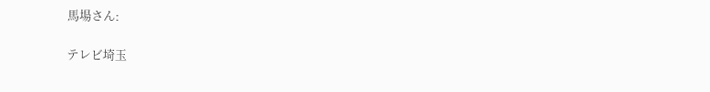馬場さん:

テレビ埼玉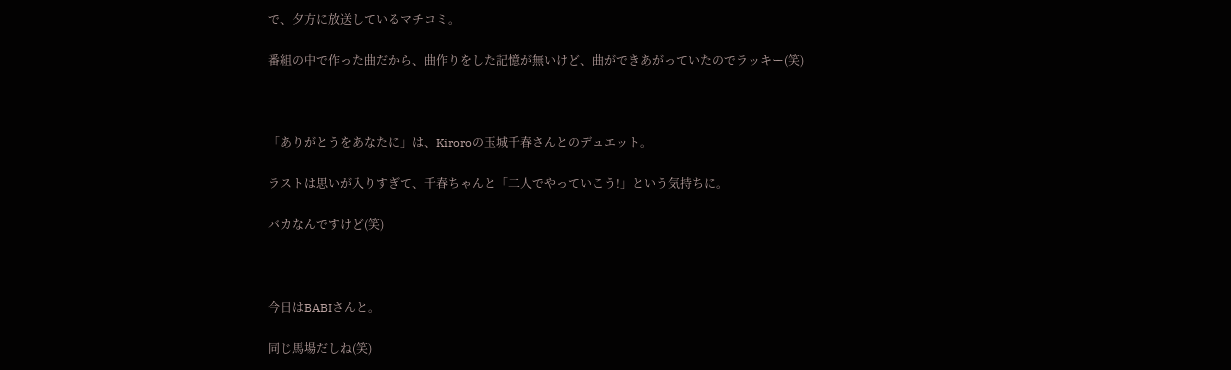で、夕方に放送しているマチコミ。

番組の中で作った曲だから、曲作りをした記憶が無いけど、曲ができあがっていたのでラッキー(笑)



「ありがとうをあなたに」は、Kiroroの玉城千春さんとのデュエット。

ラストは思いが入りすぎて、千春ちゃんと「二人でやっていこう!」という気持ちに。

バカなんですけど(笑)



今日はBABIさんと。

同じ馬場だしね(笑)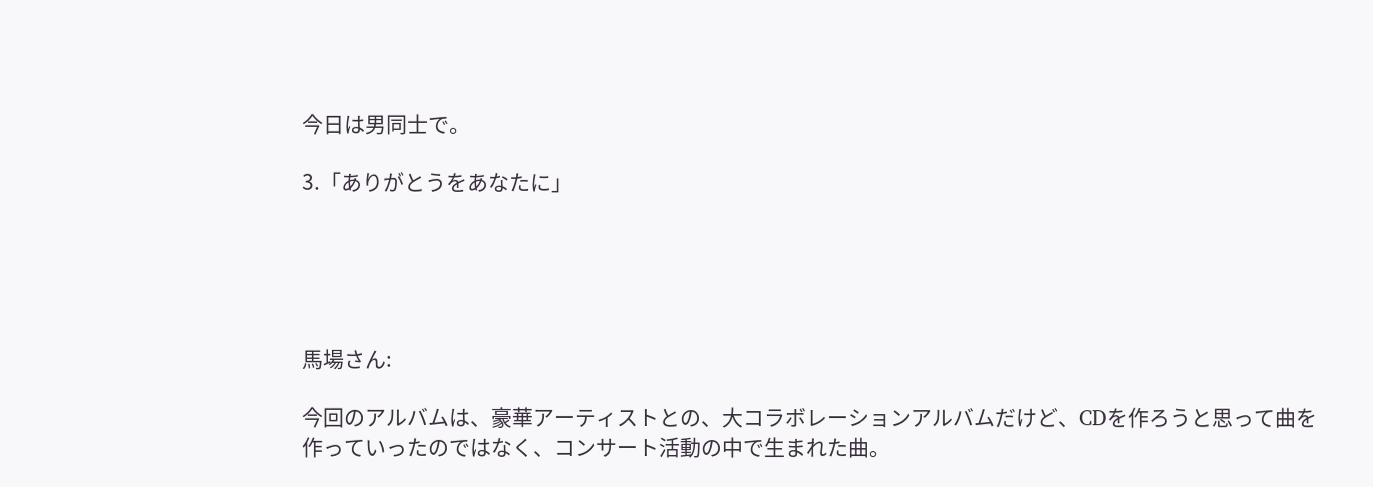今日は男同士で。

3.「ありがとうをあなたに」





馬場さん:

今回のアルバムは、豪華アーティストとの、大コラボレーションアルバムだけど、CDを作ろうと思って曲を作っていったのではなく、コンサート活動の中で生まれた曲。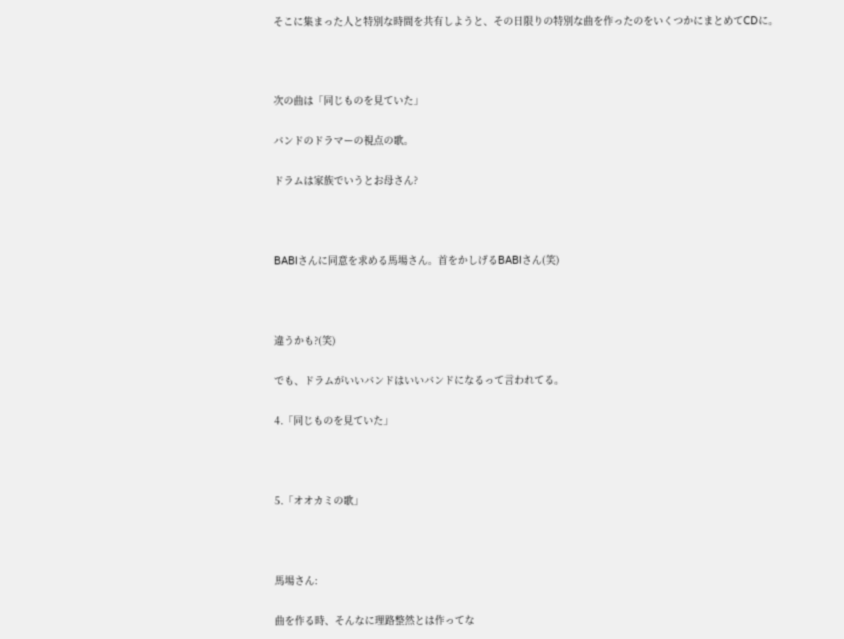そこに集まった人と特別な時間を共有しようと、その日限りの特別な曲を作ったのをいくつかにまとめてCDに。



次の曲は「同じものを見ていた」

バンドのドラマーの視点の歌。

ドラムは家族でいうとお母さん?



BABIさんに同意を求める馬場さん。首をかしげるBABIさん(笑)



違うかも?(笑)

でも、ドラムがいいバンドはいいバンドになるって言われてる。

4.「同じものを見ていた」



5.「オオカミの歌」



馬場さん:

曲を作る時、そんなに理路整然とは作ってな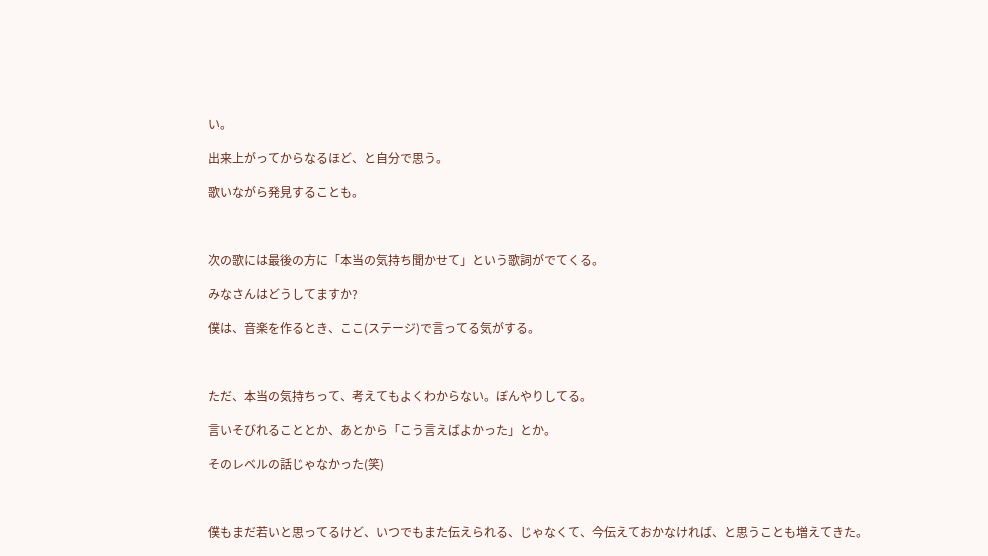い。

出来上がってからなるほど、と自分で思う。

歌いながら発見することも。



次の歌には最後の方に「本当の気持ち聞かせて」という歌詞がでてくる。

みなさんはどうしてますか?

僕は、音楽を作るとき、ここ(ステージ)で言ってる気がする。



ただ、本当の気持ちって、考えてもよくわからない。ぼんやりしてる。

言いそびれることとか、あとから「こう言えばよかった」とか。

そのレベルの話じゃなかった(笑)



僕もまだ若いと思ってるけど、いつでもまた伝えられる、じゃなくて、今伝えておかなければ、と思うことも増えてきた。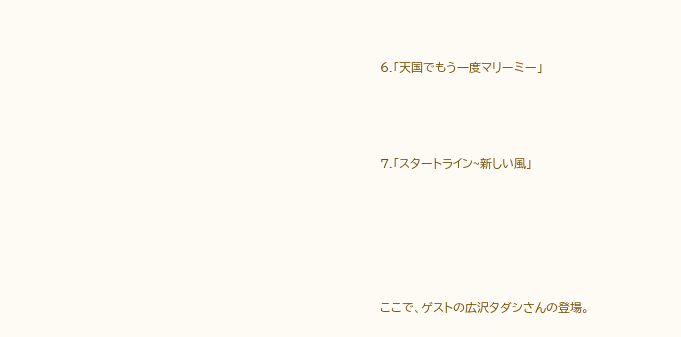6.「天国でもう一度マリーミー」



7.「スタートライン~新しい風」





ここで、ゲストの広沢タダシさんの登場。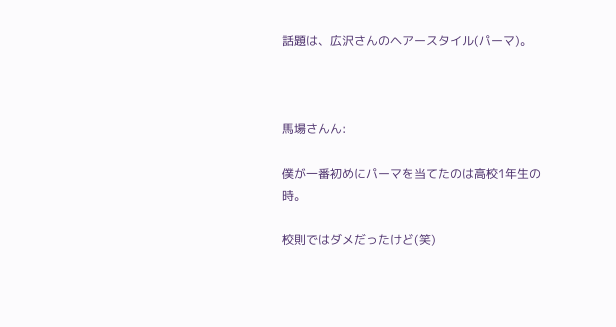話題は、広沢さんのヘアースタイル(パーマ)。



馬場さんん:

僕が一番初めにパーマを当てたのは高校1年生の時。

校則ではダメだったけど(笑)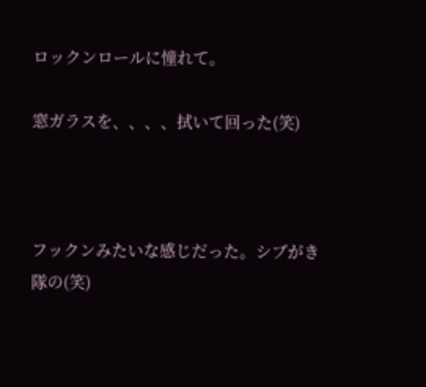ロックンロールに憧れて。

窓ガラスを、、、、拭いて回った(笑)



フックンみたいな感じだった。シブがき隊の(笑)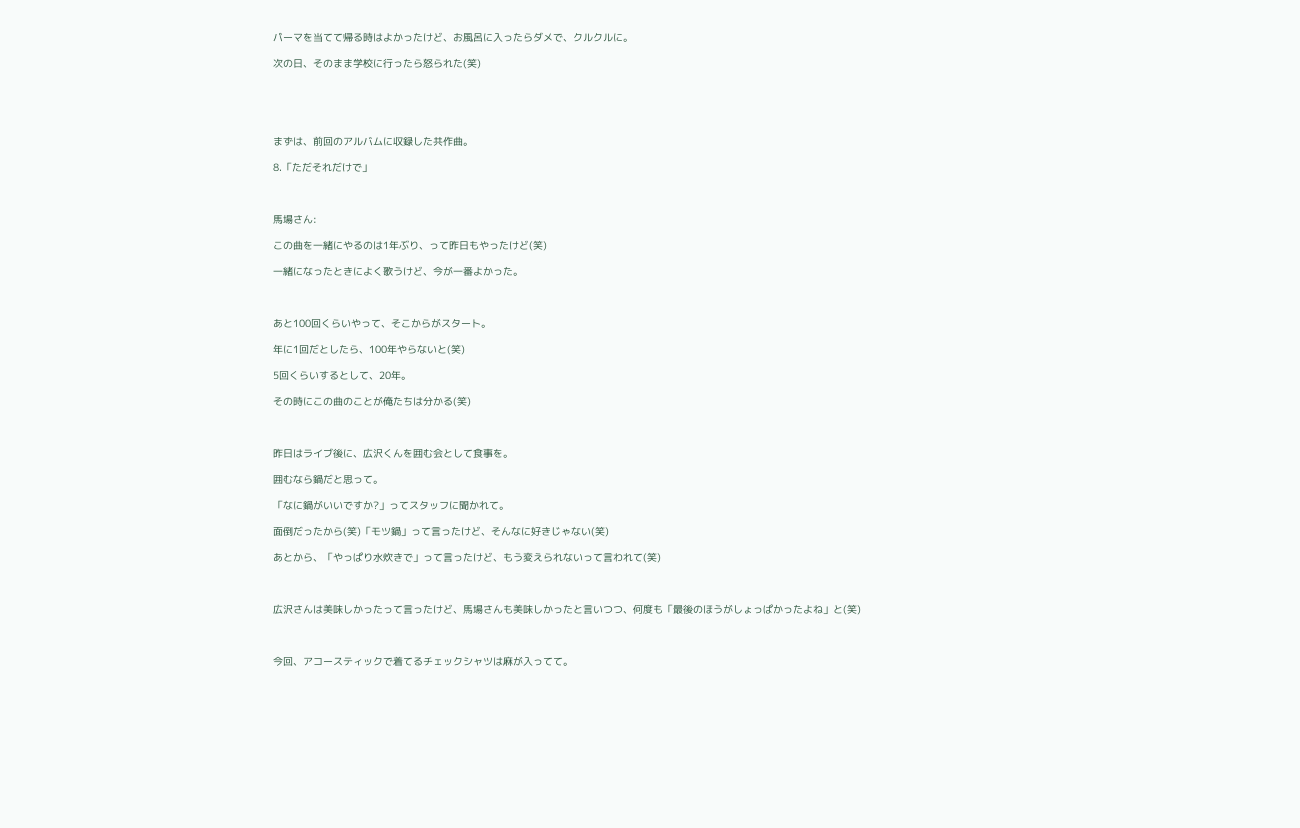パーマを当てて帰る時はよかったけど、お風呂に入ったらダメで、クルクルに。

次の日、そのまま学校に行ったら怒られた(笑)





まずは、前回のアルバムに収録した共作曲。

8.「ただそれだけで」



馬場さん:

この曲を一緒にやるのは1年ぶり、って昨日もやったけど(笑)

一緒になったときによく歌うけど、今が一番よかった。



あと100回くらいやって、そこからがスタート。

年に1回だとしたら、100年やらないと(笑)

5回くらいするとして、20年。

その時にこの曲のことが俺たちは分かる(笑)



昨日はライブ後に、広沢くんを囲む会として食事を。

囲むなら鍋だと思って。

「なに鍋がいいですか?」ってスタッフに聞かれて。

面倒だったから(笑)「モツ鍋」って言ったけど、そんなに好きじゃない(笑)

あとから、「やっぱり水炊きで」って言ったけど、もう変えられないって言われて(笑)



広沢さんは美味しかったって言ったけど、馬場さんも美味しかったと言いつつ、何度も「最後のほうがしょっぱかったよね」と(笑)



今回、アコースティックで着てるチェックシャツは麻が入ってて。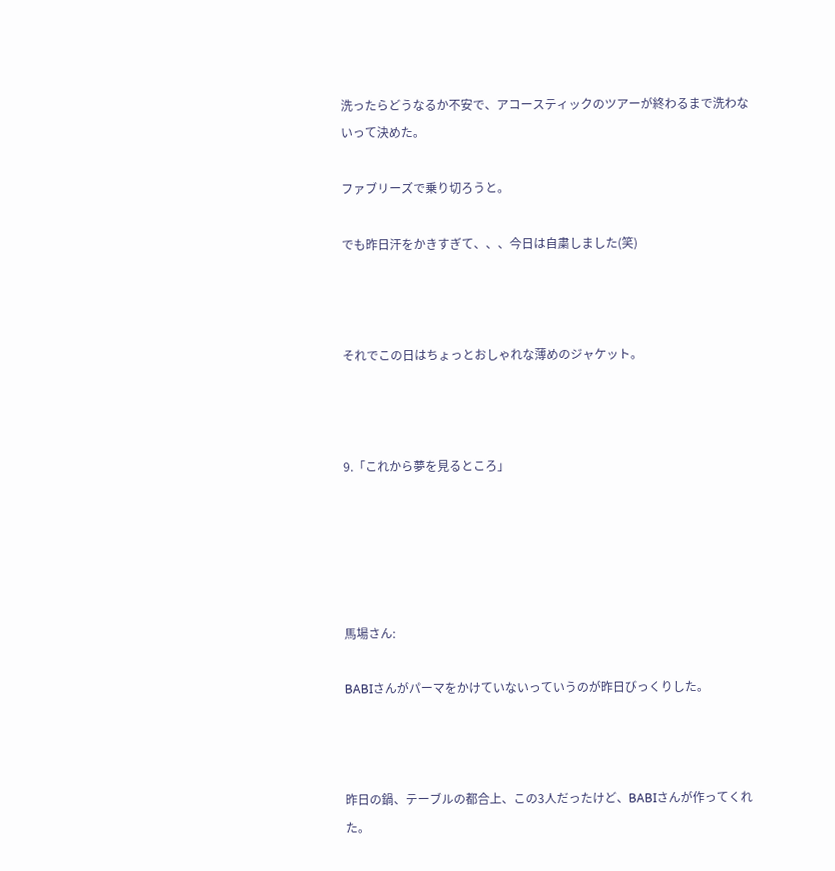洗ったらどうなるか不安で、アコースティックのツアーが終わるまで洗わないって決めた。

ファブリーズで乗り切ろうと。

でも昨日汗をかきすぎて、、、今日は自粛しました(笑)



それでこの日はちょっとおしゃれな薄めのジャケット。



9.「これから夢を見るところ」





馬場さん:

BABIさんがパーマをかけていないっていうのが昨日びっくりした。



昨日の鍋、テーブルの都合上、この3人だったけど、BABIさんが作ってくれた。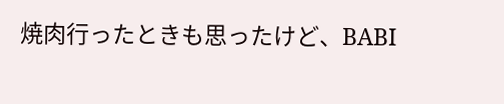焼肉行ったときも思ったけど、BABI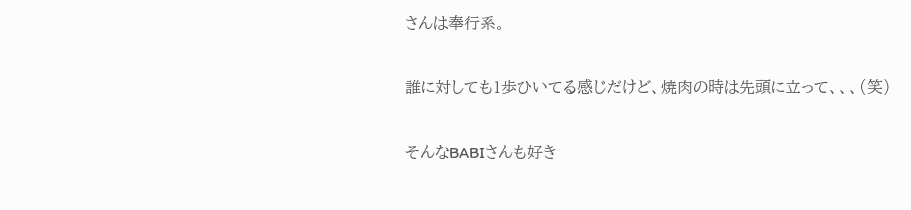さんは奉行系。

誰に対しても1歩ひいてる感じだけど、焼肉の時は先頭に立って、、、(笑)

そんなBABIさんも好き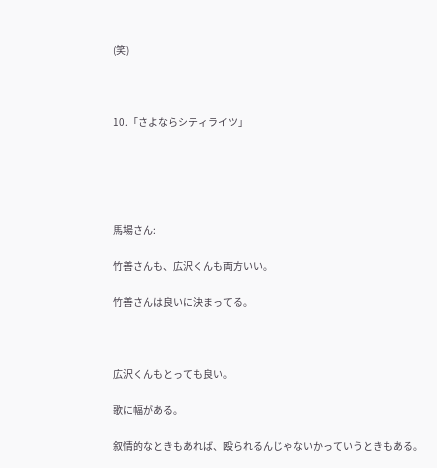(笑)



10.「さよならシティライツ」





馬場さん:

竹善さんも、広沢くんも両方いい。

竹善さんは良いに決まってる。



広沢くんもとっても良い。

歌に幅がある。

叙情的なときもあれば、殴られるんじゃないかっていうときもある。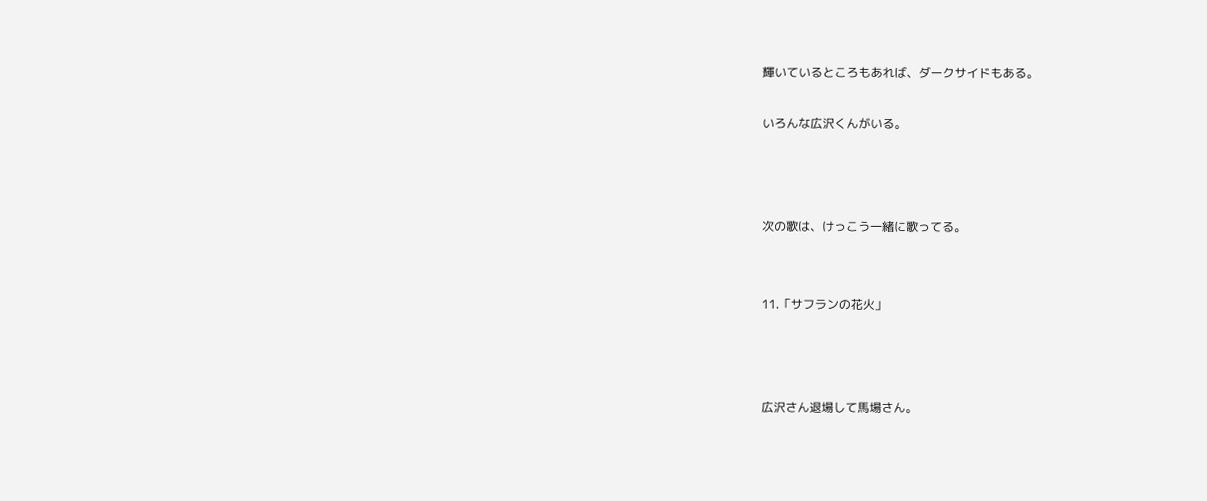輝いているところもあれば、ダークサイドもある。

いろんな広沢くんがいる。



次の歌は、けっこう一緒に歌ってる。


11.「サフランの花火」



広沢さん退場して馬場さん。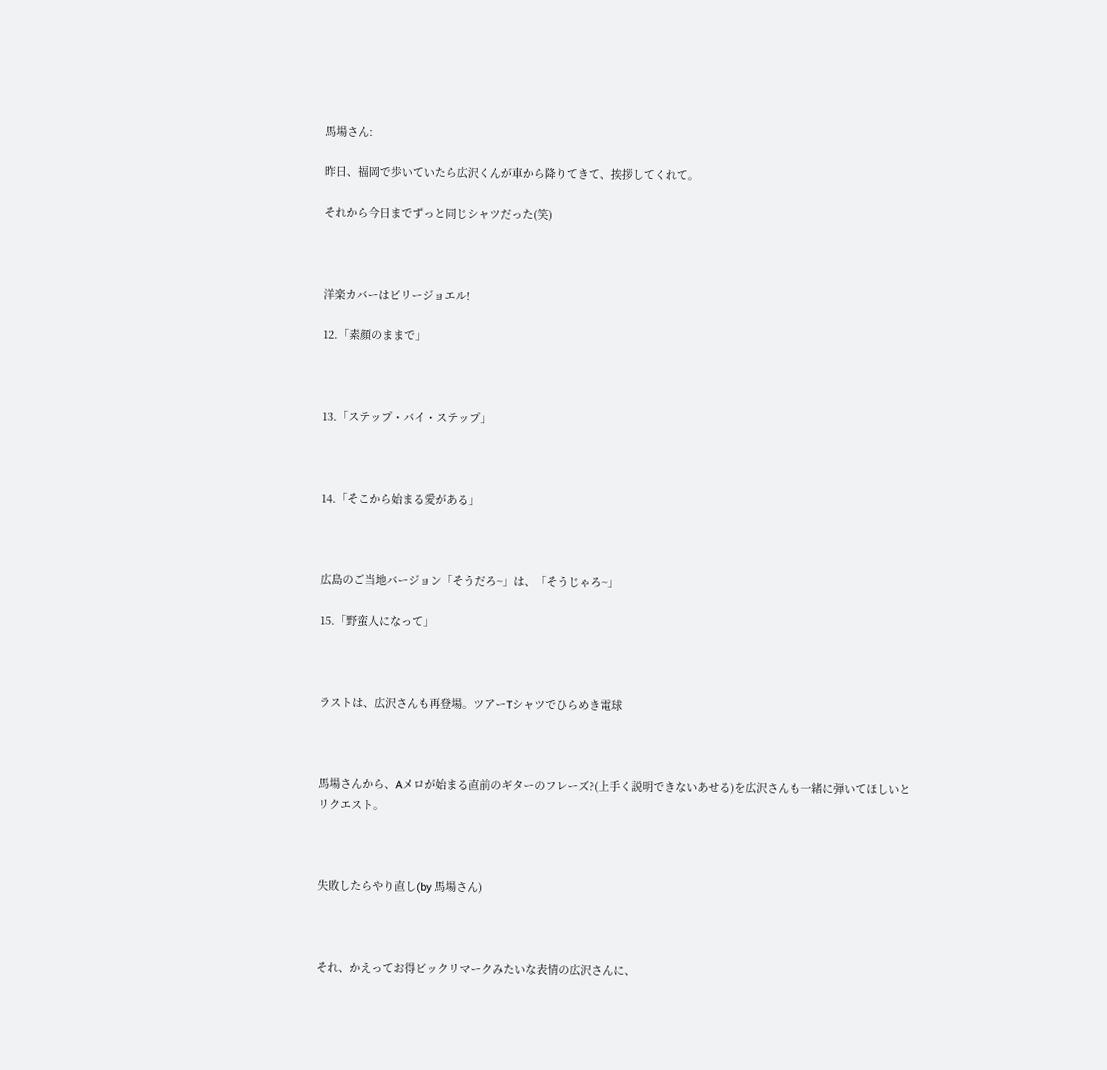馬場さん:

昨日、福岡で歩いていたら広沢くんが車から降りてきて、挨拶してくれて。

それから今日までずっと同じシャツだった(笑)



洋楽カバーはビリージョエル!

12.「素顔のままで」



13.「ステップ・バイ・ステップ」



14.「そこから始まる愛がある」



広島のご当地バージョン「そうだろ~」は、「そうじゃろ~」

15.「野蛮人になって」



ラストは、広沢さんも再登場。ツアーTシャツでひらめき電球



馬場さんから、Aメロが始まる直前のギターのフレーズ?(上手く説明できないあせる)を広沢さんも一緒に弾いてほしいとリクエスト。



失敗したらやり直し(by 馬場さん)



それ、かえってお得ビックリマークみたいな表情の広沢さんに、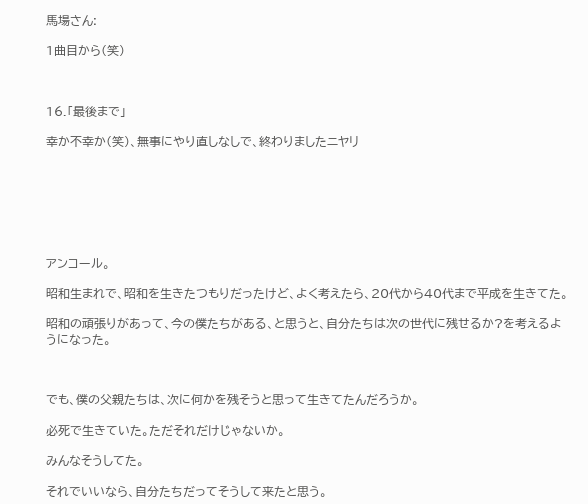馬場さん:

1曲目から(笑)



16.「最後まで」

幸か不幸か(笑)、無事にやり直しなしで、終わりましたニヤリ







アンコール。

昭和生まれで、昭和を生きたつもりだったけど、よく考えたら、20代から40代まで平成を生きてた。

昭和の頑張りがあって、今の僕たちがある、と思うと、自分たちは次の世代に残せるか?を考えるようになった。



でも、僕の父親たちは、次に何かを残そうと思って生きてたんだろうか。

必死で生きていた。ただそれだけじゃないか。

みんなそうしてた。

それでいいなら、自分たちだってそうして来たと思う。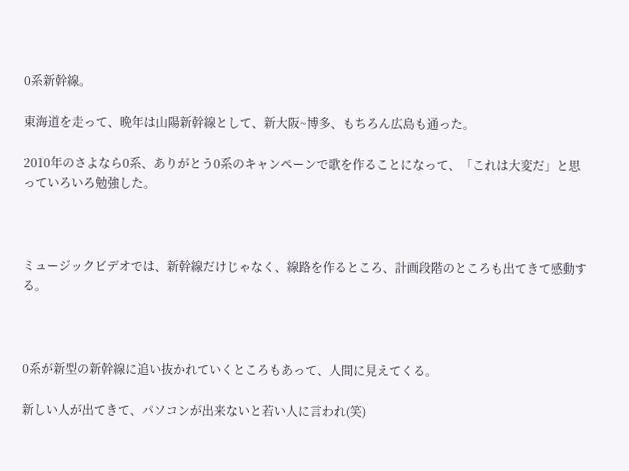0系新幹線。

東海道を走って、晩年は山陽新幹線として、新大阪~博多、もちろん広島も通った。

2010年のさよなら0系、ありがとう0系のキャンペーンで歌を作ることになって、「これは大変だ」と思っていろいろ勉強した。



ミュージックビデオでは、新幹線だけじゃなく、線路を作るところ、計画段階のところも出てきて感動する。



0系が新型の新幹線に追い抜かれていくところもあって、人間に見えてくる。

新しい人が出てきて、パソコンが出来ないと若い人に言われ(笑)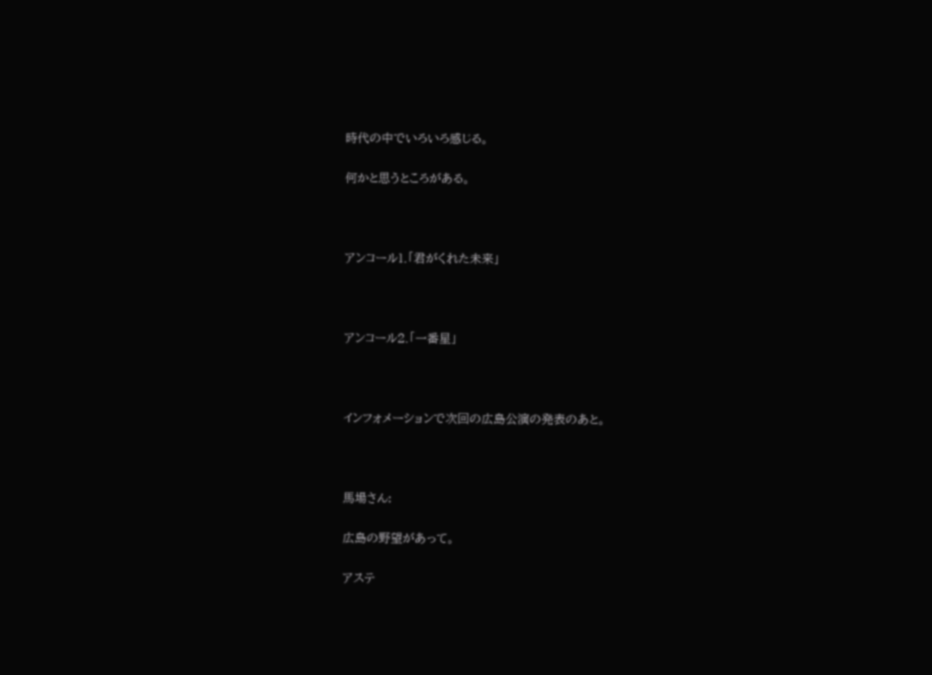時代の中でいろいろ感じる。

何かと思うところがある。



アンコール1.「君がくれた未来」



アンコール2.「一番星」



インフォメーションで次回の広島公演の発表のあと。



馬場さん:

広島の野望があって。

アステ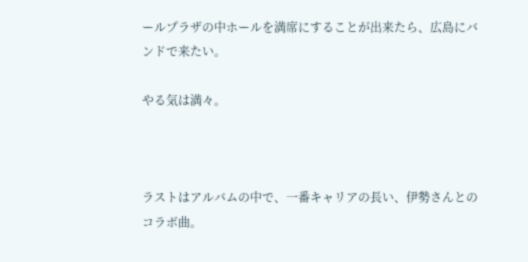ールプラザの中ホールを満席にすることが出来たら、広島にバンドで来たい。

やる気は満々。



ラストはアルバムの中で、一番キャリアの長い、伊勢さんとのコラボ曲。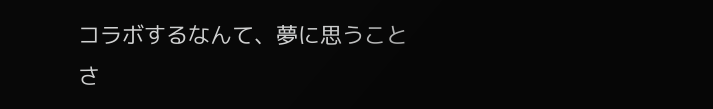コラボするなんて、夢に思うことさ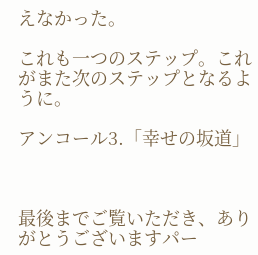えなかった。

これも一つのステップ。これがまた次のステップとなるように。

アンコール3.「幸せの坂道」



最後までご覧いただき、ありがとうございますパー